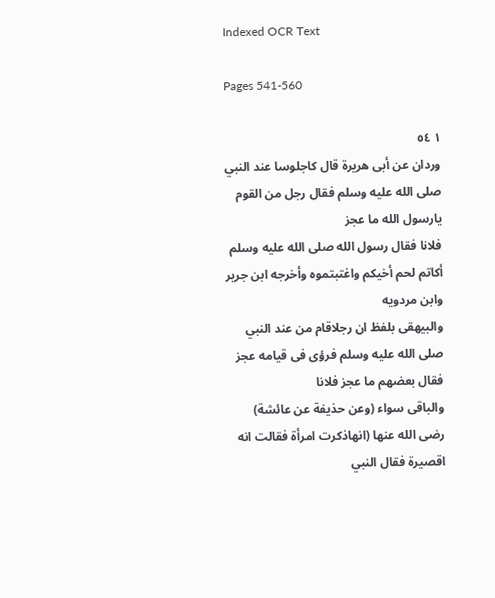Indexed OCR Text

Pages 541-560

١ ٥٤
وردان عن أبى هريرة قال كاجلوسا عند النبي صلى الله عليه وسلم فقال رجل من القوم يارسول الله ما عجز
فلانا فقال رسول الله صلى الله عليه وسلم أكاتم لحم أخيكم واغتبتموه وأخرجه ابن جرير وابن مردويه
والبيهقى بلفظ ان رجلاقام من عند النبي صلى الله عليه وسلم فرؤى فى قيامه عجز فقال بعضهم ما عجز فلانا
والباقى سواء (وعن حذيفة عن عائشة) رضى الله عنها (انهاذكرت امرأة فقالت انه اقصيرة فقال النبي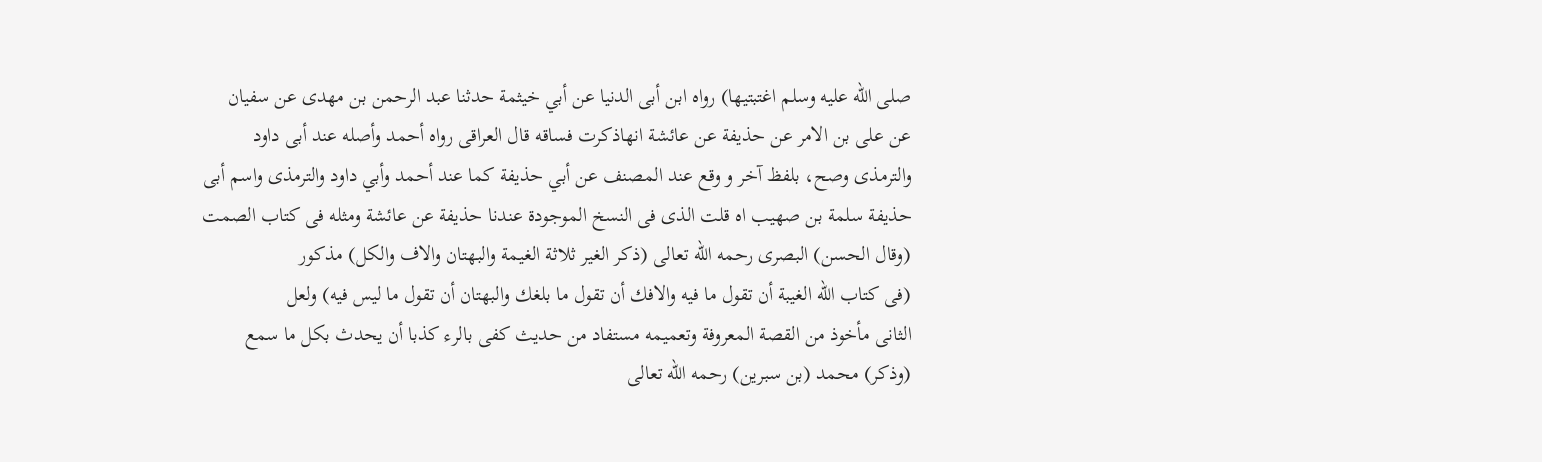صلى الله عليه وسلم اغتبتيها) رواه ابن أبى الدنيا عن أبي خيثمة حدثنا عبد الرحمن بن مهدى عن سفيان
عن على بن الامر عن حذيفة عن عائشة انهاذكرت فساقه قال العراقى رواه أحمد وأصله عند أبى داود
والترمذى وصح، بلفظ آخر و وقع عند المصنف عن أبي حذيفة كما عند أحمد وأبي داود والترمذى واسم أبى
حذيفة سلمة بن صهيب اه قلت الذى فى النسخ الموجودة عندنا حذيفة عن عائشة ومثله فى كتاب الصمت
(وقال الحسن) البصرى رحمه الله تعالى (ذكر الغير ثلاثة الغيمة والبهتان والاف والكل) مذكور
(فى كتاب الله الغيبة أن تقول ما فيه والافك أن تقول ما بلغك والبهتان أن تقول ما ليس فيه) ولعل
الثانى مأخوذ من القصة المعروفة وتعميمه مستفاد من حديث كفى بالرء كذبا أن يحدث بكل ما سمع
(وذكر) محمد (بن سبرين) رحمه الله تعالى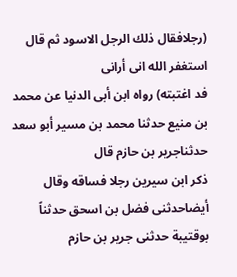(رجلافقال ذلك الرجل الاسود ثم قال استغفر الله انى أرانى
فد اغتبته) رواه ابن أبى الدنيا عن محمد بن منيع حدثنا محمد بن مسير أبو سعد حدثناجرير بن حازم قال
ذكر ابن سيرين رجلا فساقه وقال أيضاحدثنى فضل بن اسحق حدثناً بوقتيبة حدثنى جرير بن حازم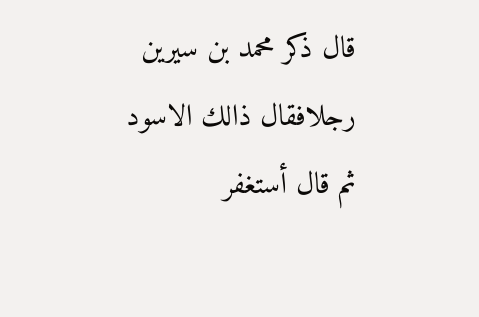قال ذكر محمد بن سيرين رجلافقال ذالك الاسود ثم قال أستغفر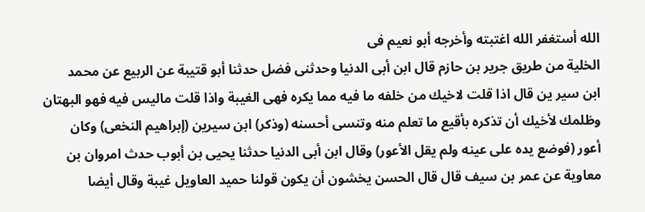الله أستغفر الله اغتبته وأخرجه أبو نعيم فى
الخلية من طريق جرير بن حازم قال ابن أبى الدنيا وحدثنى فضل حدثنا أبو قتيبة عن الربيع عن محمد
ابن سير ين قال اذا قلت لاخيك من خلفه ما فيه مما يكره فهى الغيبة واذا قلت ماليس فيه فهو البهتان
وظلمك لأخيك أن تذكره بأقيع ما تعلم منه وتنسى أحسنه (وذكر) ابن سيرين (إبراهيم النخعى) وكان
أعور (فوضع يده على عينه ولم يقل الأعور) وقال ابن أبى الدنيا حدثنا يحيى بن أبوب حدث امروان بن
معاوية عن عمر بن سيف قال قال الحسن يخشون أن يكون قولنا حميد العاويل غيبة وقال أيضا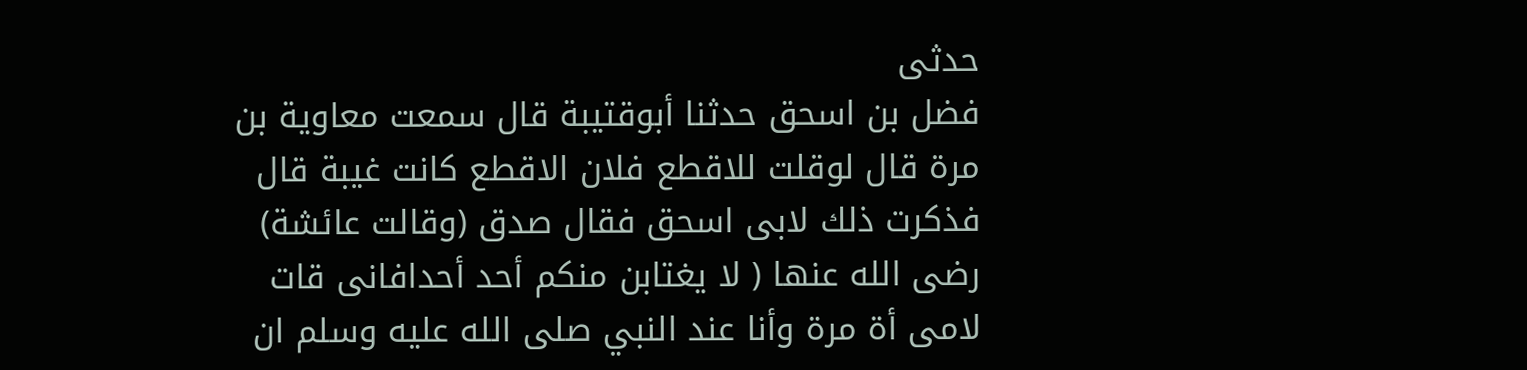حدثى
فضل بن اسحق حدثنا أبوقتيبة قال سمعت معاوية بن مرة قال لوقلت للاقطع فلان الاقطع كانت غيبة قال
فذكرت ذلك لابى اسحق فقال صدق (وقالت عائشة) رضى الله عنها ( لا يغتابن منكم أحد أحدافانى قات
لامى أة مرة وأنا عند النبي صلى الله عليه وسلم ان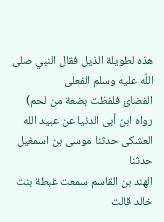هذه لطويلة الذيل فقال النبي صلى اللّه عليه وسلم الفعلى
الفضائ فلفظت بضعة من لحم) رواه ابن أبى الدنيا عن عبيد الله العشكى حدثنا موسى بن اسمغيل حدثنا
الهند بن القاسم سمعت غبطة بنت خالد قالت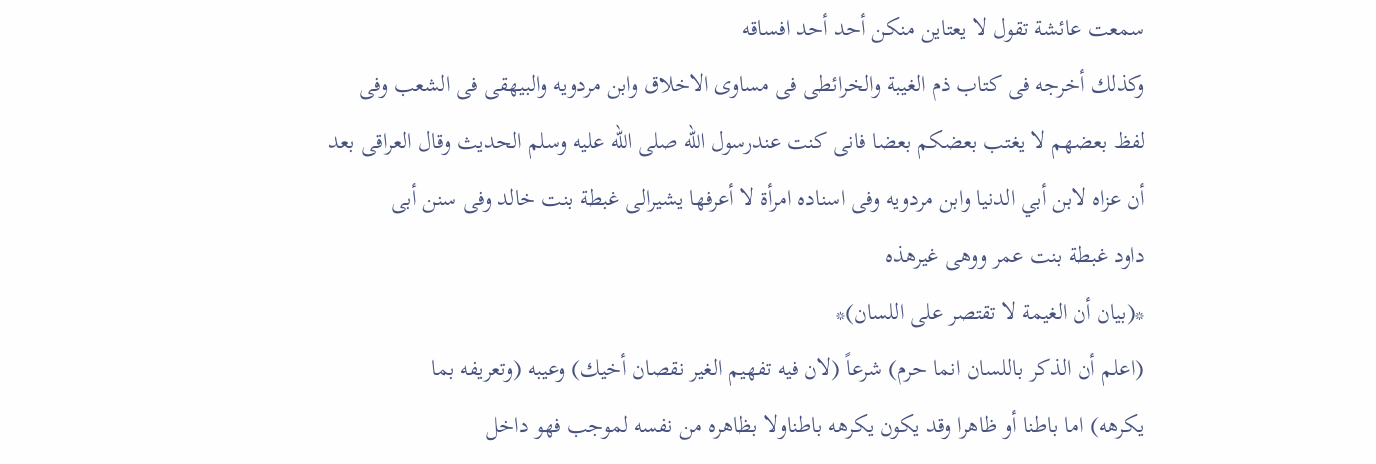سمعت عائشة تقول لا يعتاين منكن أحد أحد افساقه
وكذلك أخرجه فى كتاب ذم الغيبة والخرائطى فى مساوى الاخلاق وابن مردويه والبيهقى فى الشعب وفى
لفظ بعضهم لا يغتب بعضكم بعضا فانى كنت عندرسول الله صلى الله عليه وسلم الحديث وقال العراقى بعد
أن عزاه لابن أبي الدنيا وابن مردويه وفى اسناده امرأة لا أعرفها يشيرالى غبطة بنت خالد وفى سنن أبى
داود غبطة بنت عمر ووهى غيرهذه
*(بيان أن الغيمة لا تقتصر على اللسان)*
(اعلم أن الذكر باللسان انما حرم) شرعاً (لان فيه تفهيم الغير نقصان أخيك) وعيبه (وتعريفه بما
يكرهه) اما باطنا أو ظاهرا وقد يكون يكرهه باطناولا بظاهره من نفسه لموجب فهو داخل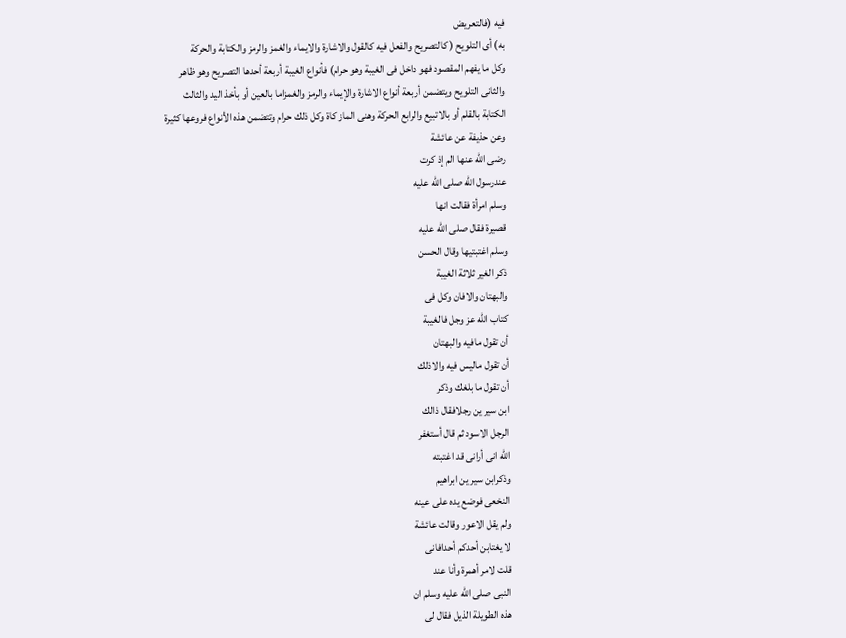فيه (فالتعريض
به) أى التلويح ( كالتصريح والفعل فيه كالقول والاشارة والايماء والغمز والرمز والكتابة والحركة
وكل ما يفهم المقصود فهو داخل فى الغيبة وهو حرام) فأنواع الغيبة أربعة أحدها التصريح وهو ظاهر
والثانى التلويح ويتضمن أربعة أنواع الاشارة والإيماء والرمز والغمزاما بالعين أو بأخذ اليد والثالث
الكتابة بالقلم أو بالاتبيع والرابع الحركة وهنى الماز كاة وكل ذلك حرام وتتضمن هذه الأنواع فروعها كثيرة
وعن حذيفة عن عائشة
رضى الله عنها الم إذ كرت
عندرسول الله صلى الله عليه
وسلم امرأة فقالت انها
قصيرة فقال صلى الله عليه
وسلم اغتبتيها وقال الحسن
ذكر الغير ثلاثة الغيبة
والبهتان والافان وكل فى
كتاب الله عز وجل فالغيبة
أن تقول مافيه والبهتان
أن تقول ماليس فيه والاذلك
أن تقول ما بلغك وذكر
ابن سير ين رجلافقال ذالك
الرجل الاسود ثم قال أستغفر
الله انى أرانى قد اغتبته
وذكرابن سير ين ابراهيم
النخعى فوضع يده على عينه
ولم يقل الاعور وقالت عائشة
لا يغتابن أحدكم أحدافانى
قلت لامر أهمرة وأنا عند
النبى صلى الله عليه وسلم ان
هذه الطويلة الذيل فقال لى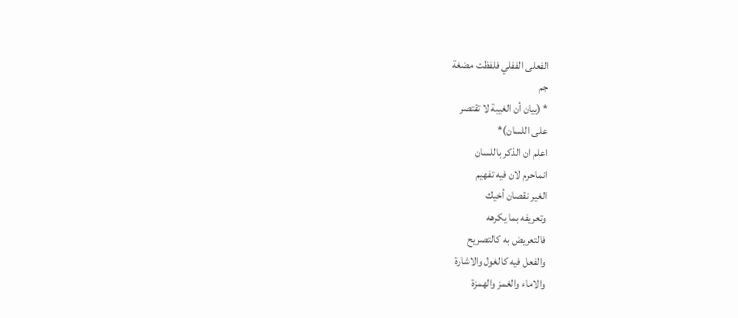الفعلى الففلي فلفظت مضغة
جم
* (بيان أن الغيبة لا تقتصر
على اللسان)*
اعلم ان الذكر باللسان
انماحرم لان فيه تفهيم
الغير نقصان أخيك
وتعريفه بما يكرهه
فالتعريض به كالتصريح
والفعل فيه كالغول والاشارة
والاماء والغمز والهمزة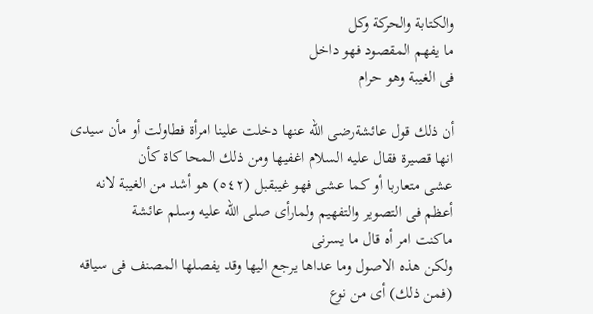والكتابة والحركة وكل
ما يفهم المقصود فهو داخل
فى الغيبة وهو حرام

أن ذلك قول عائشةرضى الله عنها دخلت علينا امرأة فطاولت أو مأن سيدى انها قصيرة فقال عليه السلام اغفيها ومن ذلك المحا كاة كأن
عشى متعاربا أو كما عشى فهو غيبقبل (٥٤٢) هو أشد من الغيبة لانه أعظم فى التصوير والتفهيم ولمارأى صلى الله عليه وسلم عائشة
ماكنت امر أه قال ما يسرنى
ولكن هذه الاصول وما عداها يرجع اليها وقد يفصلها المصنف فى سياقه (فمن ذلك) أى من نوع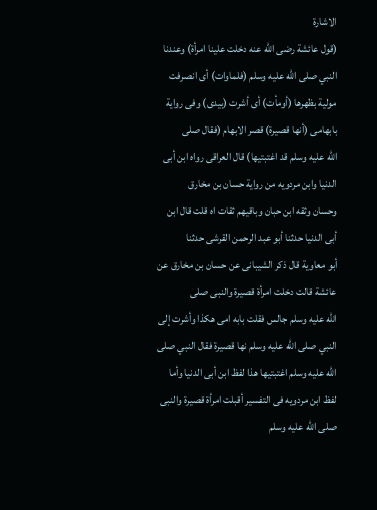الاشارة
(قول عائشة رضى الله عنه دخلت علينا امرأة) وعندنا النبي صلى الله عليه وسلم (فلماوات) أى انصرفت
مولية بظهرها (أومأت) أى أشرت (بيدى) وفى رواية بابهامى (أنها قصيرة) قصر الابهام (فقال صلى
الله عليه وسلم قد اغتبتيها) قال العراقى رواه ابن أبى الدنيا وابن مردويه من رواية حسان بن مخارق
وحسان وثقه ابن حبان وباقيهم ثقات اه قلت قال ابن أبى الدنيا حدثنا أبو عبد الرحمن القرشى حدثنا
أبو معاوية قال ذكر الشيبانى عن حسان بن مخارق عن عائشة قالت دخلت امرأة قصيرة والنبى صلى
الله عليه وسلم جالس فقلت بابه امى هكذا وأشرت إلى النبي صلى الله عليه وسلم نها قصيرة فقال النبي صلى
الله عليه وسلم اغتبتيها هذا لفظ ابن أبى الدنيا وأما لفظ ابن مردويه فى التفسير أقبلت امرأة قصيرة والنبى
صلى الله عليه وسلم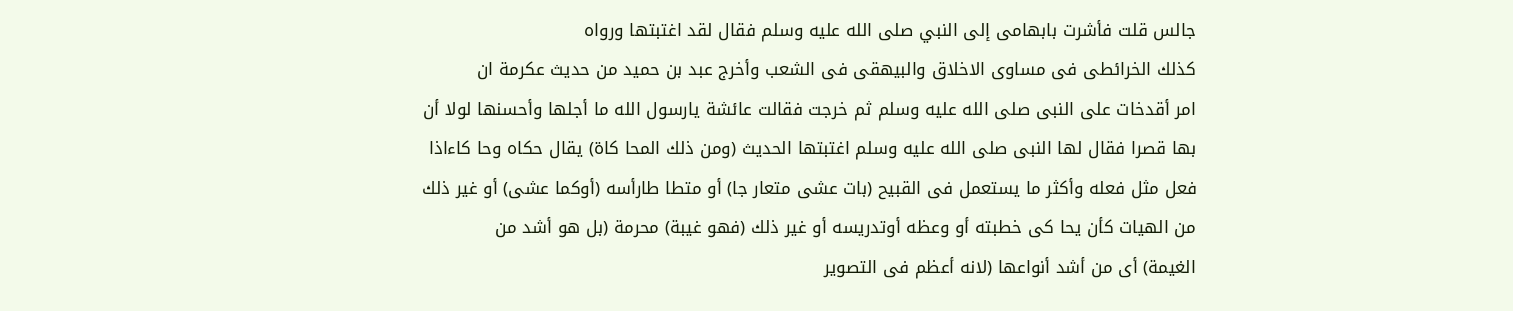جالس قلت فأشرت بابهامى إلى النبي صلى الله عليه وسلم فقال لقد اغتبتها ورواه
كذلك الخرائطى فى مساوى الاخلاق والبيهقى فى الشعب وأخرج عبد بن حميد من حديث عكرمة ان
امر أقدخات على النبى صلى الله عليه وسلم ثم خرجت فقالت عائشة يارسول الله ما أجلها وأحسنها لولا أن
بها قصرا فقال لها النبى صلى الله عليه وسلم اغتبتها الحديث (ومن ذلك المحا كاة) يقال حكاه وحا كاءاذا
فعل مثل فعله وأكثر ما يستعمل فى القبيح (بات عشى متعار جا) أو متطا طارأسه (أوكما عشى) أو غير ذلك
من الهيات كأن يحا كى خطبته أو وعظه أوتدريسه أو غير ذلك (فهو غيبة) محرمة (بل هو أشد من
الغيمة) أى من أشد أنواعها (لانه أعظم فى التصوير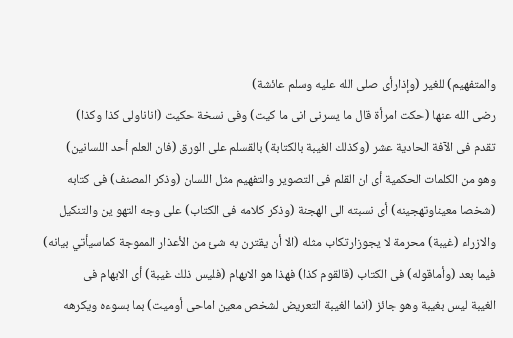والمتفهيم) للغير (وإذارأى صلى الله عليه وسلم عائشة)
رضى الله عنها (حكت امرأة قال ما يسرنى انى ما كيت) وفى نسخة حكيت (اناناولى كذا وكذا)
تقدم فى الآفة الحادية عشر (وكذلك الغيبة بالكتابة) بالقسلم على الورق (فان العلم أحد اللسانين)
وهو من الكلمات الحكمية أى ان القلم فى التصوير والتفهيم مثل اللسان (وذكر المصنف) فى كتابه
(شخصا معيناوتهجينه) أى نسبته الى الهجنة (وذكر كلامه فى الكتاب) على وجه التهو ين والتنكيل
والازراء (غيبة) محرمة لا يجوزارتكاب مثله (الا أن يقترن به شئ من الأعذار المموجة كماسيأتي بيانه)
فيما بعد (وأماقوله) فى الكتاب (قالقوم كذا) فهذا هو الابهام (فليس ذلك غيبة) أى الابهام فى
الغيبة ليس بغيبة وهو جائز (انما الغيبة التعريض لشخص معين اماحى أوميت) بما بسوءه ويكرهه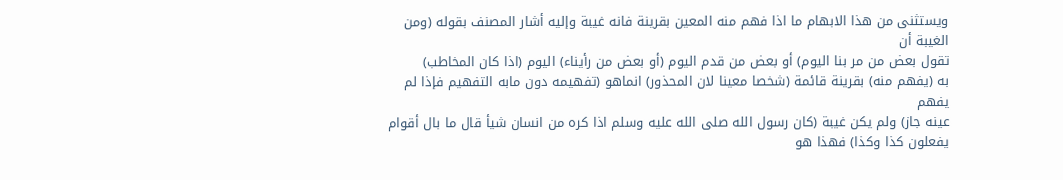ويستثنى من هذا الابهام ما اذا فهم منه المعين بقرينة فانه غيبة وإليه أشار المصنف بقوله (ومن الغيبة أن
تقول بعض من مر بنا اليوم) أو بعض من قدم اليوم (أو بعض من رأيناء) اليوم (اذا كان المخاطب)
به (يفهم منه) بقرينة قائمة (شخصا معينا لان المحذور) انماهو (تفهيمه دون مابه التفهيم فإذا لم يفهم
عينه جاز) ولم يكن غيبة (كان رسول الله صلى الله عليه وسلم اذا كره من انسان شيأ قال ما بال أقوام
يفعلون كذا وكذا) فهذا هو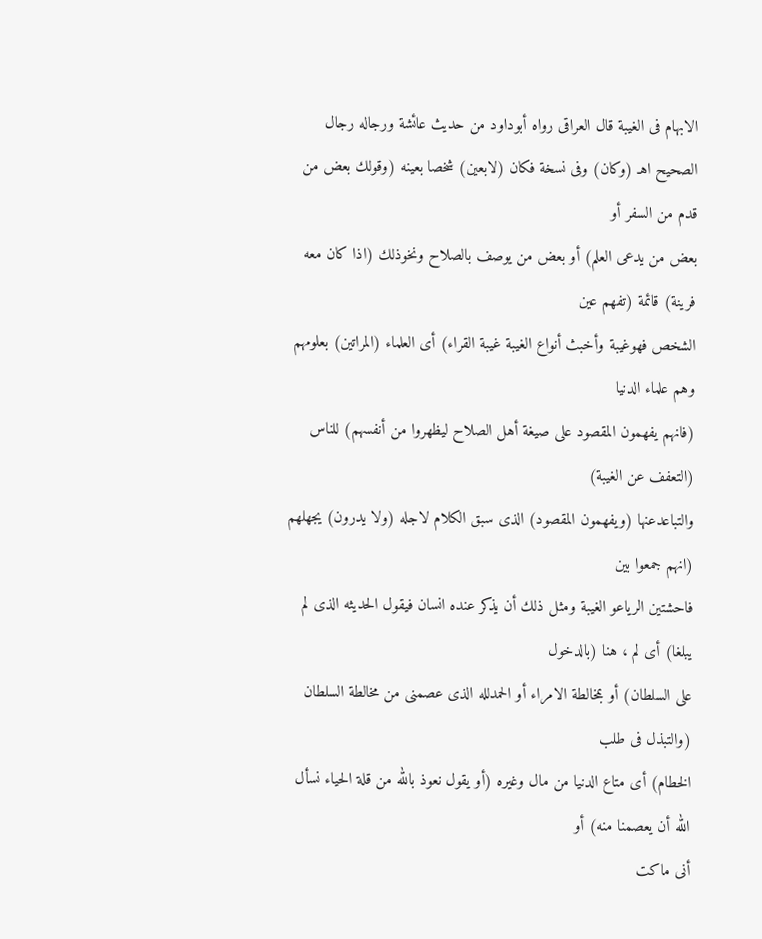الابهام فى الغيبة قال العراقى رواه أبوداود من حديث عائشة ورجاله رجال
الصحيح اهـ (وكان) وفى نسخة فكان (لابعين) شخصا بعينه (وقولك بعض من قدم من السفر أو
بعض من يدعى العلم) أو بعض من يوصف بالصلاح ونخوذلك (اذا كان معه فرينة) قائمة (تفهم عين
الشخص فهوغيبة وأخبث أنواع الغيبة غيبة القراء) أى العلماء (المراتين) بعلومهم وهم علماء الدنيا
(فانهم يفهمون المقصود على صيغة أهل الصلاح ليظهروا من أنفسهم) للناس (التعفف عن الغيبة)
والتباعدعنها (ويفهمون المقصود) الذى سبق الكلام لاجله (ولا يدرون) يجهلهم (انهم جمعوا بين
فاحشتين الرياعو الغيبة ومثل ذلك أن يذكر عنده انسان فيقول الحديثه الذى لم يبلغا) أى لم ، هنا (بالدخول
على السلطان) أو بمخالطة الامراء أو الحمدلله الذى عصمنى من مخالطة السلطان (والتبذل فى طلب
الخطام) أى متاع الدنيا من مال وغيره (أو يقول نعوذ بالله من قلة الحياء نسأل الله أن يعصمنا منه) أو
أنى ماكت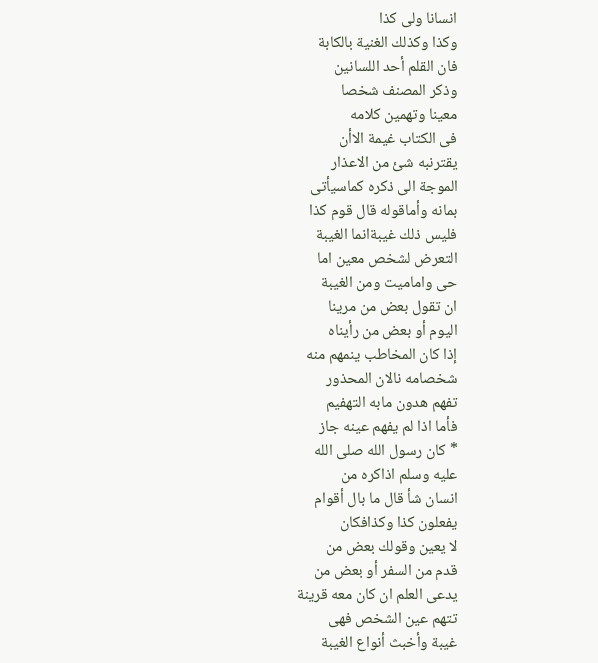انسانا ولى كذا
وكذا وكذلك الغنية بالكابة
فان القلم أحد اللسانين
وذكر المصنف شخصا
معينا وتهمين كلامه
فى الكتاب غيمة الاأن
يقترنبه شئ من الاعذار
الموجة الى ذكره كماسيأتى
بمانه وأماقوله قال قوم كذا
فليس ذلك غيبةانما الغيبة
التعرض لشخص معين اما
حى واماميت ومن الغيبة
ان تقول بعض من مرينا
اليوم أو بعض من رأيناه
إذا كان المخاطب ينمهم منه
شخصامه نالان المحذور
تفهم هدون مابه التهفيم
فأما اذا لم يفهم عينه جاز
* كان رسول الله صلى الله
عليه وسلم اذاكره من
انسان شأ قال ما بال أقوام
يفعلون كذا وكذافكان
لا يعين وقولك بعض من
قدم من السفر أو بعض من
يدعى العلم ان كان معه قرينة
تتهم عين الشخص فهى
غيبة وأخبث أنواع الغيبة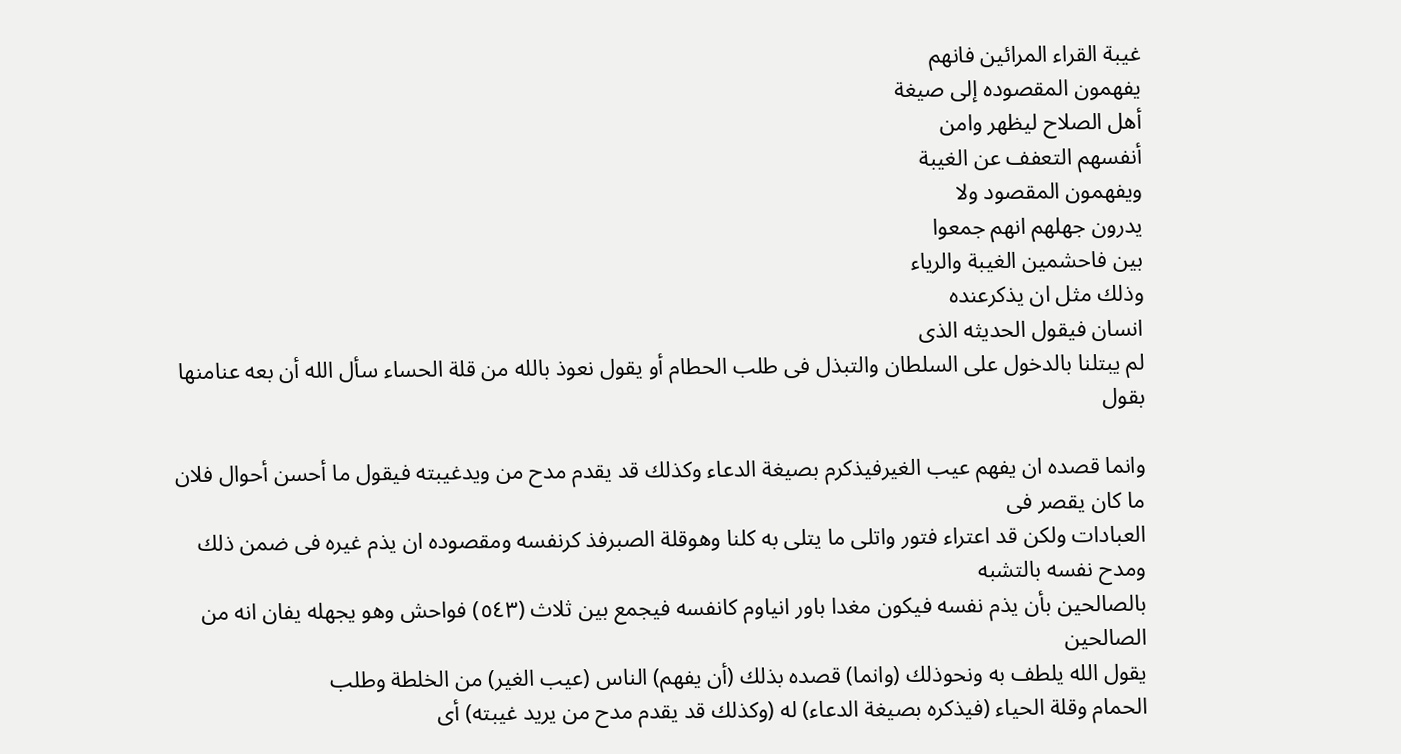غيبة القراء المرائين فانهم
يفهمون المقصوده إلى صيغة
أهل الصلاح ليظهر وامن
أنفسهم التعفف عن الغيبة
ويفهمون المقصود ولا
يدرون جهلهم انهم جمعوا
بين فاحشمين الغيبة والرياء
وذلك مثل ان يذكرعنده
انسان فيقول الحديثه الذى
لم يبتلنا بالدخول على السلطان والتبذل فى طلب الحطام أو يقول نعوذ بالله من قلة الحساء سأل الله أن بعه عنامنها
بقول

وانما قصده ان يفهم عيب الغيرفيذكرم بصيغة الدعاء وكذلك قد يقدم مدح من ويدغيبته فيقول ما أحسن أحوال فلان ما كان يقصر فى
العبادات ولكن قد اعتراء فتور واتلى ما يتلى به كلنا وهوقلة الصبرفذ كرنفسه ومقصوده ان يذم غيره فى ضمن ذلك ومدح نفسه بالتشبه
بالصالحين بأن يذم نفسه فيكون مغدا باور انياوم كانفسه فيجمع بين ثلاث (٥٤٣) فواحش وهو يجهله يفان انه من الصالحين
يقول الله يلطف به ونحوذلك (وانما) قصده بذلك (أن يفهم) الناس (عيب الغير) من الخلطة وطلب
الحمام وقلة الحياء (فيذكره بصيغة الدعاء) له (وكذلك قد يقدم مدح من يريد غيبته) أى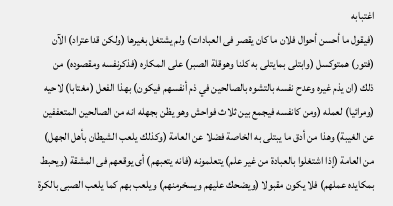اغتبابه
(فيقول ما أحسن أحوال فلان ما كان يقصر فى العبادات) ولم يشتغل بغيرها (ولكن قداعتراد) الآن
(فتور) همتوكسل (وابتلى بمايتلى به كلنا وهوقلة الصبر) على المكاره (فذكرنفسه ومقصوده) من
ذلك (ان يذم غيره وعدح نفسه بالتشوه بالصالحين في ذم أنفسهم فيكون) بهذا الفعل (مغتابا) لاحيه
(ومرائيا) لعمله (ومن كانفسه فيجمع بين ثلاث فواحش وهو يظن بجهله انه من الصالحين المتعففين
عن الغيبة) وهذا من أدق ما يبتلى به الخاصة فضلا عن العامة (وكذلك يلعب الشيطان بأهل الجهل)
من العامة (إذا اشتغلوا بالعبادة من غير علم) يتعلمونه (فانه يتعبهم) أى يوقعهم فى المشقة (ويحبط
بمكايده عملهم) فلا يكون مقبولا (ويضحك عليهم ويسخرمنهم) ويلعب بهم كما يلعب الصبى بالكرة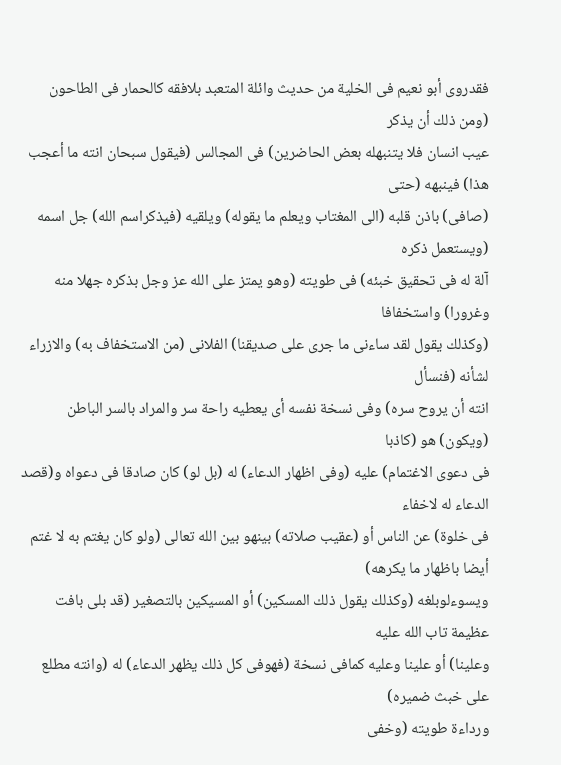فقدروى أبو نعيم فى الخلية من حديث وائلة المتعبد بلافقه كالحمار فى الطاحون (ومن ذلك أن يذكر
عيب انسان فلا يتنبهله بعض الحاضرين) فى المجالس (فيقول سبحان انته ما أعجب هذا) فينبهه (حتى
(صافى) باذن قلبه (الى المغتاب ويعلم ما يقوله) ويلقيه (فيذكراسم الله) جل اسمه (ويستعمل ذكره
آلة له فى تحقيق خبئه) فى طويته (وهو يمتز على الله عز وجل بذكره جهلا منه وغرورا) واستخفافا
(وكذلك يقول لقد ساءنى ما جرى على صديقنا) الفلانى (من الاستخفاف به) والازراء لشأنه (فنسأل
انته أن يروح سره) وفى نسخة نفسه أى يعطيه راحة سر والمراد بالسر الباطن (ويكون) هو (كاذبا
فى دعوى الاغتمام) عليه (وفى اظهار الدعاء) له (بل لو) كان صادقا فى دعواه و(قصد الدعاء له لاخفاء
فى خلوة) عن الناس أو (عقيب صلاته) بينهو بين الله تعالى (ولو كان يغتم به لا غتم أيضا باظهار ما يكرهه)
ويسوءلوبلغه (وكذلك يقول ذلك المسكين) أو المسيكين بالتصغير (قد بلى بافت عظيمة تاب الله عليه
وعلينا) أو علينا وعليه كمافى نسخة (فهوفى كل ذلك يظهر الدعاء) له (وانته مطلع على خبث ضميره)
ورداءة طويته (وخفى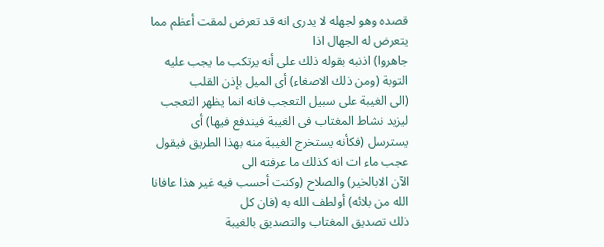قصده وهو لجهله لا يدرى انه قد تعرض لمقت أعظم مما يتعرض له الجهال اذا
جاهروا) اذنبه بقوله ذلك على أنه يرتكب ما يجب عليه التوبة (ومن ذلك الاصغاء) أى الميل بإذن القلب
(الى الغيبة على سبيل التعجب فانه انما يظهر التعجب ليزيد نشاط المغتاب فى الغيبة فيندفع فيها) أى
يسترسل (فكأنه يستخرج الغيبة منه بهذا الطريق فيقول عجب ماء ات انه كذلك ما عرفته الى
الآن الابالخير) والصلاح (وكنت أحسب فيه غير هذا عافانا الله من بلائه) أولطف الله به (فان كل
ذلك تصديق المغتاب والتصديق بالغيبة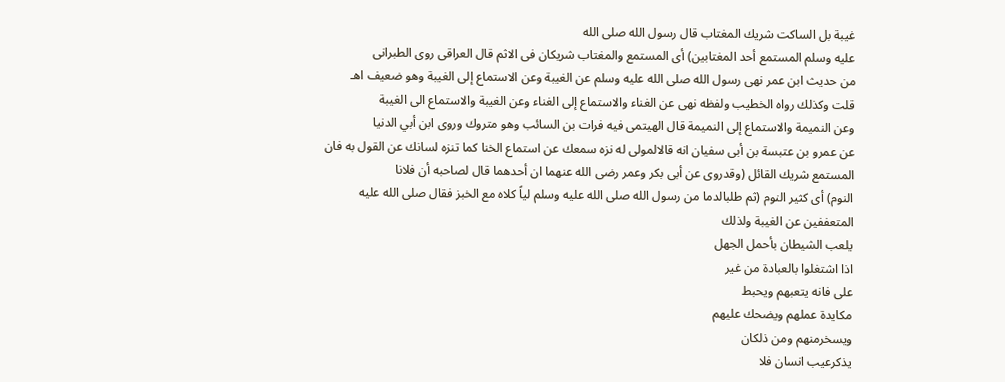غيبة بل الساكت شريك المغتاب قال رسول الله صلى الله
عليه وسلم المستمع أحد المغتابين) أى المستمع والمغتاب شريكان فى الاثم قال العراقى روى الطبرانى
من حديث ابن عمر نهى رسول الله صلى الله عليه وسلم عن الغيبة وعن الاستماع إلى الغيبة وهو ضعيف اهـ
قلت وكذلك رواه الخطيب ولفظه نهى عن الغناء والاستماع إلى الغناء وعن الغيبة والاستماع الى الغيبة
وعن النميمة والاستماع إلى النميمة قال الهيتمى فيه فرات بن السائب وهو متروك وروى ابن أبي الدنيا
عن عمرو بن عتبسة بن أبى سفيان انه قالالمولى له نزه سمعك عن استماع الخنا كما تنزه لسانك عن القول به فان
المستمع شريك القائل (وقدروى عن أبى بكر وعمر رضى الله عنهما ان أحدهما قال لصاحبه أن فلانا
النوم) أى كثير النوم (ثم طلبالدما من رسول الله صلى الله عليه وسلم لياً كلاه مع الخبز فقال صلى الله عليه
المتعففين عن الغيبة ولذلك
يلعب الشيطان بأحمل الجهل
اذا اشتغلوا بالعبادة من غير
على فانه يتعبهم ويحبط
مكايدة عملهم ويضحك عليهم
ويسخرمنهم ومن ذلكان
يذكرعيب انسان فلا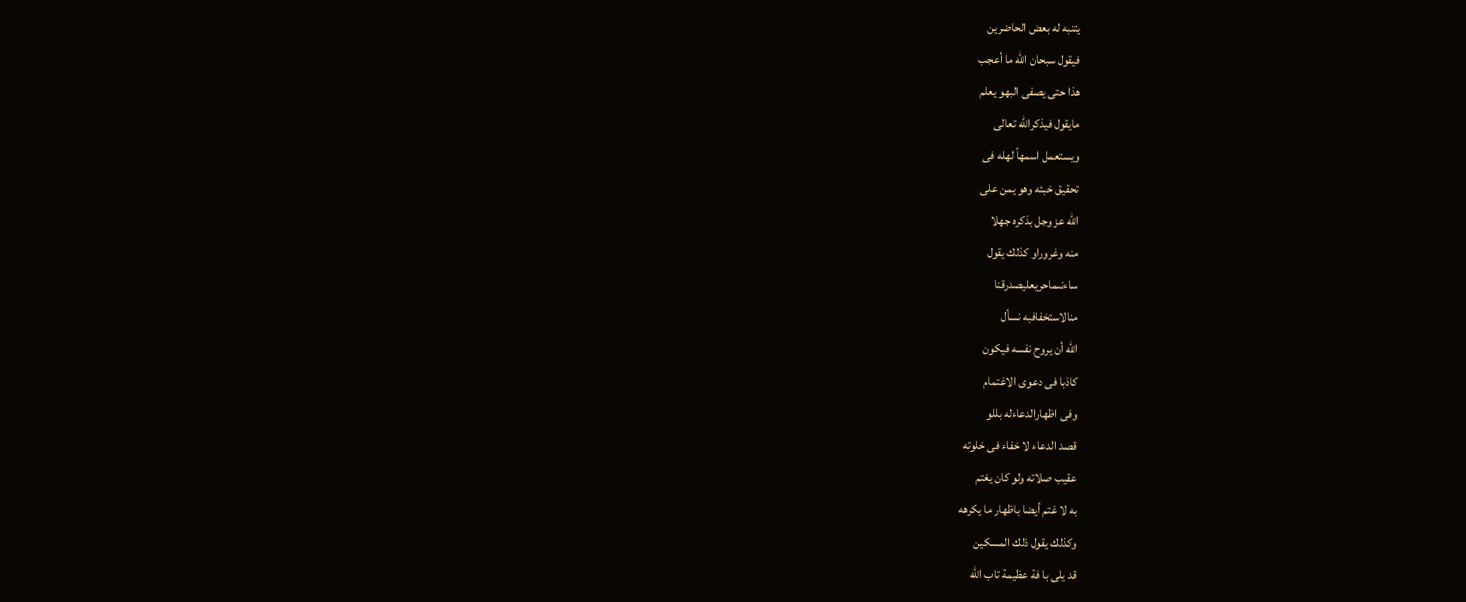يتنبه له بعض الحاضرين
فيقول سبحان الله ما أعجب
هذا حتى يصفى البهو يعلم
مايقول فيذكرالله تعالى
ويستعمل اسمهاً لهله فى
تحقيق خبئه وهو يمن على
الله عز وجل بذكره جهلا
منه وغروراو كذلك يقول
ساءنىماحریعلیصدرقنا
منالاستخفافبه نسأل
الله أن يروح نفسه فيكون
كاذبا فى دعوى الاغتمام
وفی اظهارالدعاءله بللو
قصد الدعاء لا خفاء فى خلوته
عقيب صلاته ولو كان يغتم
به لا غتم أيضا باظهار ما يكرهه
وكذلك يقول ذلك المسكين
قد يلى با فة عظيمة تاب الله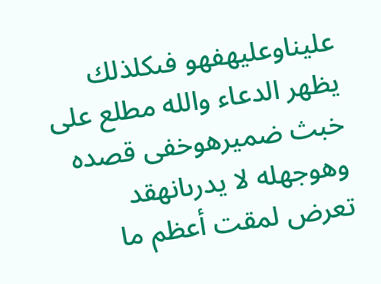علیناوعلیهفهو فىكلذلك
يظهر الدعاء والله مطلع على
خبث ضميرهوخفى قصده
وهوجهله لا يدرىانهقد
تعرض لمقت أعظم ما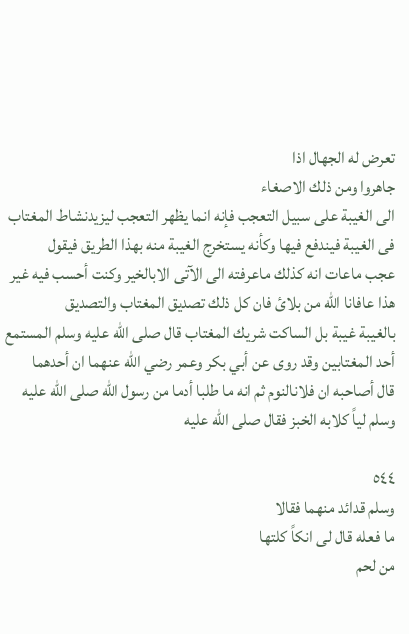تعرض له الجهال اذا
جاهروا ومن ذلك الاصغاء
الى الغيبة على سبيل التعجب فإنه انما يظهر التعجب ليزيدنشاط المغتاب فى الغيبة فيندفع فيها وكأنه يستخرج الغيبة منه بهذا الطريق فيقول
عجب ماعات انه كذلك ماعرفته الى الآتى الابالخير وكنت أحسب فيه غير هذا عافانا الله من بلائ فان كل ذلك تصديق المغتاب والتصديق
بالغيبة غيبة بل الساكت شريك المغتاب قال صلى الله عليه وسلم المستمع أحد المغتابين وقد روى عن أبي بكر وعمر رضي الله عنهما ان أحدهما
قال أصاحبه ان فلانالنوم ثم انه ما طلبا أدما من رسول الله صلى الله عليه وسلم لياً كلابه الخبز فقال صلى الله عليه

٥٤٤
وسلم قدائد منهما فقالا
ما فعله قال لى انكاً كلتها
من لحم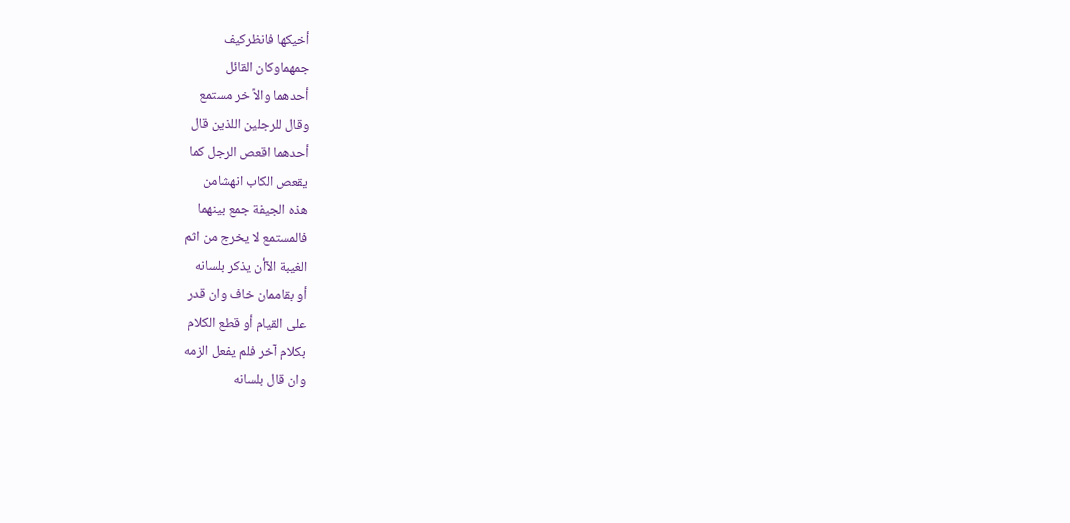أخيكها فانظركيف
جمهماوكان القائل
أحدهما والاً خر مستمع
وقال للرجلين اللذين قال
أحدهما اقعص الرجل كما
يقعص الكاب انهشامن
هذه الجيفة جمع بينهما
فالمستمع لا يخرج من اثم
الغيبة الآأن يذكر بلسانه
أو بقاممان خاف وان قدر
على القيام أو قطع الكلام
بكلام آخر فلم يفعل الزمه
وان قال بلسانه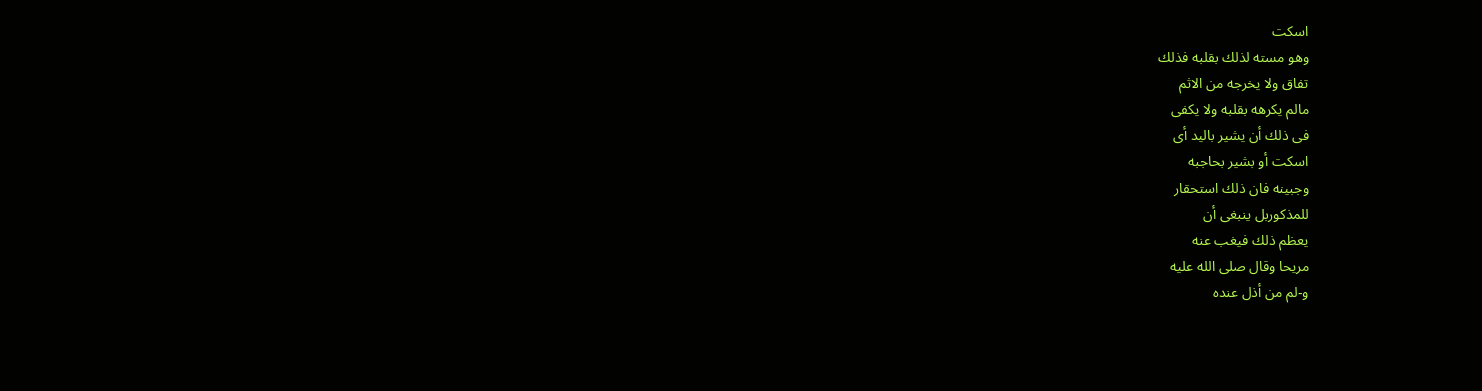اسكت
وهو مسته لذلك بقلبه فذلك
تفاق ولا يخرجه من الاثم
مالم يكرهه بقلبه ولا يكفى
فى ذلك أن يشير باليد أى
اسكت أو بشير بحاجبه
وجبينه فان ذلك استحقار
للمذكوربل ينبغى أن
يعظم ذلك فيغب عنه
مريحا وقال صلى الله عليه
و-لم من أذل عنده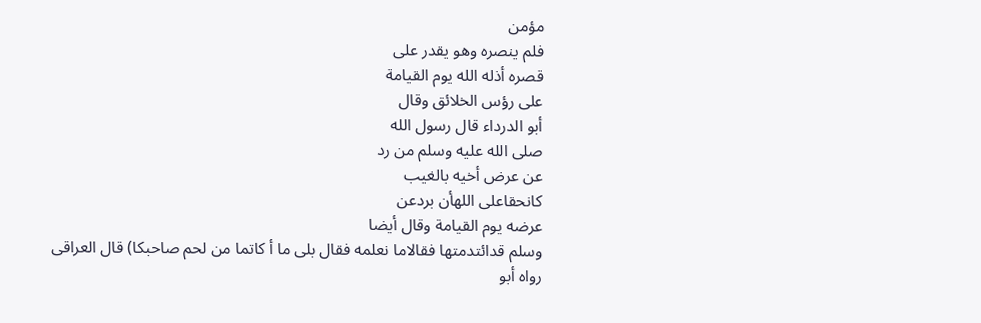مؤمن
فلم ينصره وهو يقدر على
قصره أذله الله يوم القيامة
على رؤس الخلائق وقال
أبو الدرداء قال رسول الله
صلى الله عليه وسلم من رد
عن عرض أخيه بالغيب
كانحقاعلى اللهأن بردعن
عرضه يوم القيامة وقال أيضا
وسلم قدائتدمتها فقالاما نعلمه فقال بلى ما أ كاتما من لحم صاحبكا) قال العراقى رواه أبو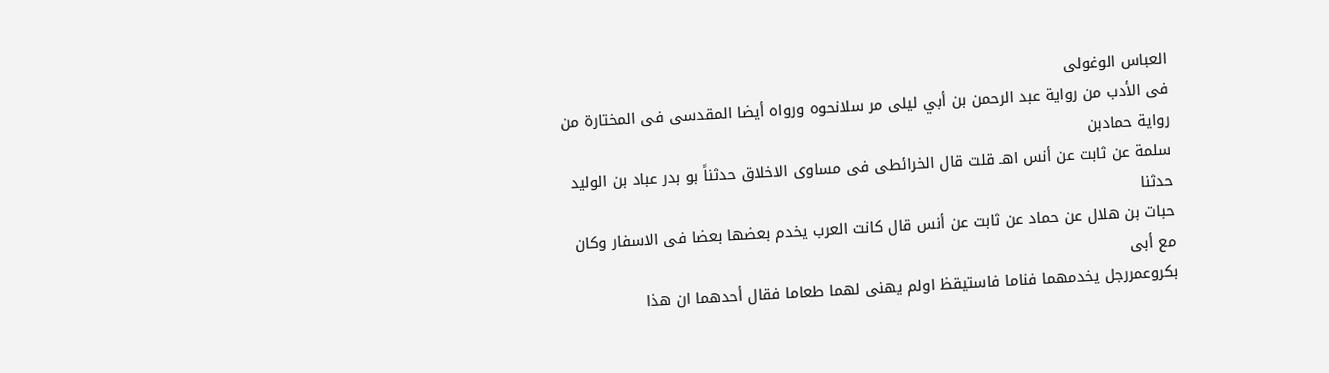العباس الوغولى
فى الأدب من رواية عبد الرحمن بن أبي ليلى مر سلانحوه ورواه أيضا المقدسى فى المختارة من رواية حمادبن
سلمة عن ثابت عن أنس اهـ قلت قال الخرائطى فى مساوى الاخلاق حدثناً بو بدر عباد بن الوليد حدثنا
حبات بن هلال عن حماد عن ثابت عن أنس قال كانت العرب يخدم بعضها بعضا فى الاسفار وكان مع أبى
بكروعمررجل يخدمهما فناما فاستيقظ اولم يهنى لهما طعاما فقال أحدهما ان هذا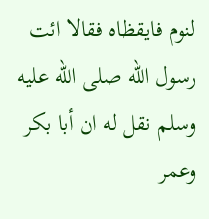لنوم فايقظاه فقالا ائت
رسول الله صلى الله عليه وسلم نقل له ان أبا بكر وعمر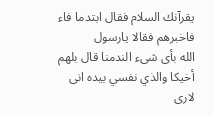يقرآنك السلام فقال ابتدما فاء فاخبرهم فقالا يارسول
الله بأى شىء الندمنا قال بلهم أخيكا والذي نفسي بيده انى لارى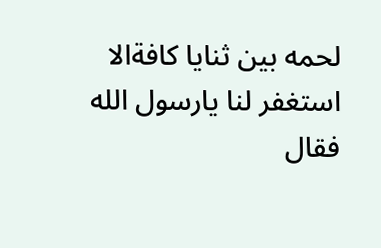لحمه بين ثنايا كافةالا استغفر لنا يارسول الله
فقال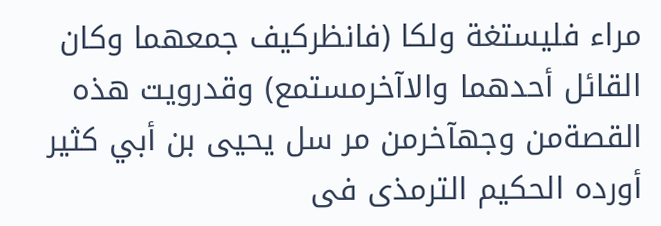مراء فليستغة ولكا (فانظركيف جمعهما وكان القائل أحدهما والاآخرمستمع) وقدرويت هذه
القصةمن وجهآخرمن مر سل يحيى بن أبي كثير أورده الحكيم الترمذى فى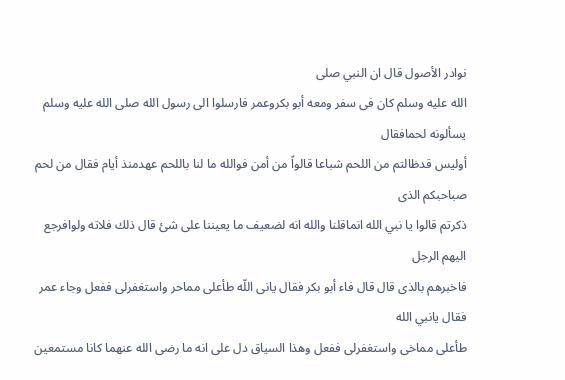نوادر الأصول قال ان النبي صلى
الله عليه وسلم كان فى سفر ومعه أبو بكروعمر فارسلوا الى رسول الله صلى الله عليه وسلم يسألونه لحمافقال
أوليس قدظالتم من اللحم شباعا قالواً من أمن فوالله ما لنا باللحم عهدمنذ أيام فقال من لحم صباحبكم الذى
ذكرتم قالوا يا نبي الله انماقلنا والله انه لضعيف ما يعيننا على شئ قال ذلك فلاته ولوافرجع اليهم الرجل
فاخبرهم بالذى قال قال فاء أبو بكر فقال يانى اللّه طأعلى مماحر واستغفرلى ففعل وجاء عمر فقال يانبي الله
طأعلى مماخى واستغفرلى ففعل وهذا السياق دل على انه ما رضى الله عنهما كانا مستمعين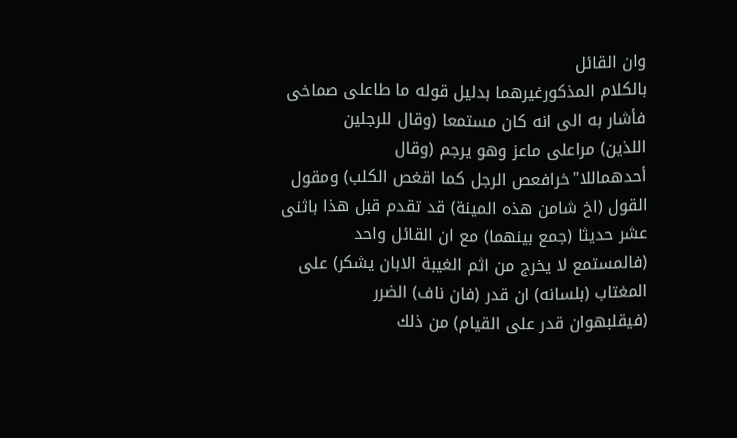وان القائل
بالكلام المذكورغيرهما بدليل قوله ما طاعلى صماخى فأشار به الى انه كان مستمعا (وقال للرجلين
اللذين) مراعلى ماعز وهو يرجم (وقال أحدهماللا"خرافعص الرجل كما اقغص الكلب) ومقول
القول (اخ شامن هذه المينة) قد تقدم قبل هذا باثنى عشر حديثا (جمع بينهما) مع ان القائل واحد
(فالمستمع لا يخرج من اثم الغيبة الابان يشكر) على المغتاب (بلسانه) ان قدر (فان ناف) الضرر
(فيقلبهوان قدر على القيام) من ذلك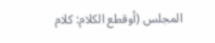المجلس (أوقطع الكلام: كلام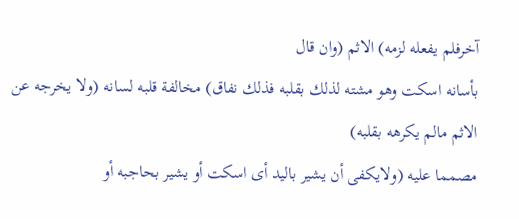آخرفلم يفعله لزمه) الاثم (وان قال
بأسانه اسكت وهو مشته لذلك بقلبه فذلك نفاق) مخالفة قلبه لسانه (ولا يخرجه عن الاثم مالم يكرهه بقلبه)
مصمما عليه (ولايكفى أن يشير باليد أى اسكت أو يشير بحاجبه أو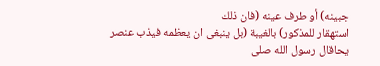جبينه) أو طرف عينه (فان ذلك
استهقار للمذكور) بالغيبة (بل ينبغى ان يعظمه فيذب عنصر يحاقال رسول الله صلى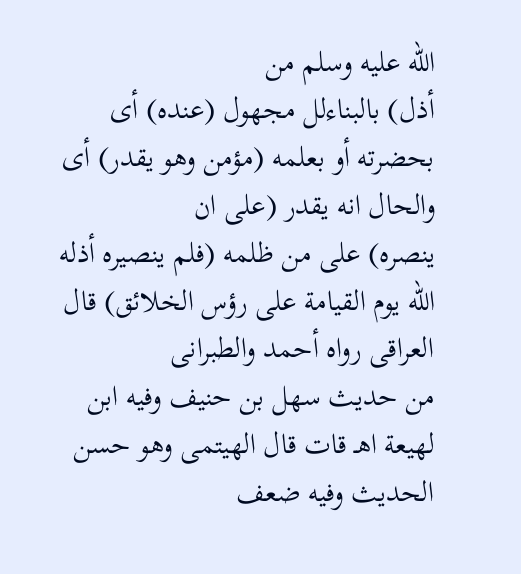الله عليه وسلم من
أذل) بالبناءلل مجهول (عنده) أى بحضرته أو بعلمه (مؤمن وهو يقدر) أى والحال انه يقدر (على ان
ينصره) على من ظلمه (فلم ينصيره أذله الله يوم القيامة على رؤس الخلائق) قال العراقى رواه أحمد والطبرانى
من حديث سهل بن حنيف وفيه ابن لهيعة اهـ قات قال الهيتمى وهو حسن الحديث وفيه ضعف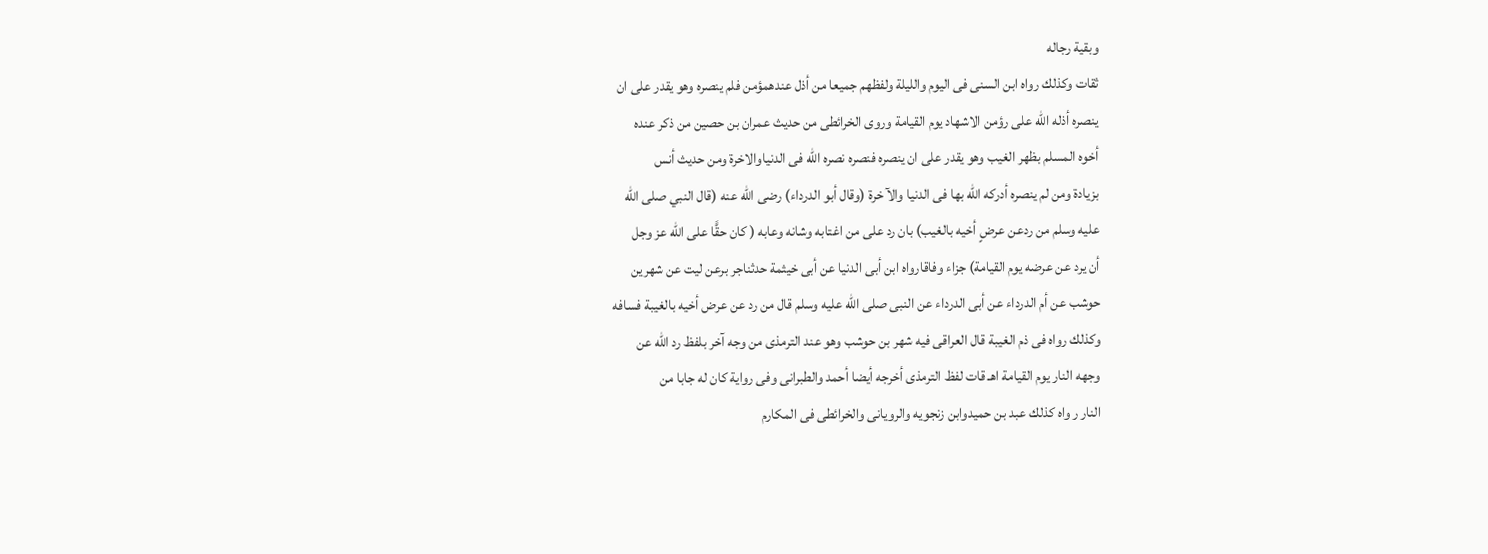وبقية رجاله
ثقات وكذلك رواه ابن السنى فى اليوم والليلة ولفظهم جميعا من أذل عندهمؤمن فلم ينصره وهو يقدر على ان
ينصره أذله الله على رؤمن الاشهاد يوم القيامة وروى الخرائطى من حديث عمران بن حصين من ذكر عنده
أخوه المسلم بظهر الغيب وهو يقدر على ان ينصره فنصره نصره الله فى الدنياوالاخرة ومن حديث أنس
بزيادة ومن لم ينصره أدركه الله بها فى الدنيا والآ خرة (وقال أبو الدرداء) رضى الله عنه (قال النبي صلى الله
عليه وسلم من ردعن عرضٍ أخيه بالغيب) بان رد على من اغتابه وشانه وعابه ( كان حقًّا على الله عز وجل
أن يرد عن عرضه يوم القيامة) جزاء وفاقارواه ابن أبى الدنيا عن أبى خيثمة حدثناجر برعن ليت عن شهرين
حوشب عن أم الدرداء عن أبى الدرداء عن النبى صلى الله عليه وسلم قال من رد عن عرض أخيه بالغيبة فسافه
وكذلك رواه فى ذم الغيبة قال العراقى فيه شهر بن حوشب وهو عند الترمذى من وجه آخر بلفظ رد الله عن
وجهه النار يوم القيامة اهـ قات لفظ الترمذى أخرجه أيضا أحمد والطبرانى وفى رواية كان له جابا من
النار ر واه كذلك عبد بن حميدوابن زنجويه والرويانى والخرائطى فى المكارم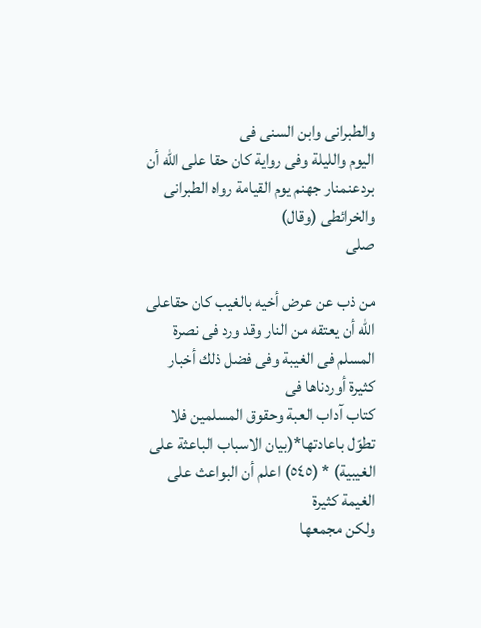والطبرانى وابن السنى فى
اليوم والليلة وفى رواية كان حقا على الله أن بردعنمنار جهنم يوم القيامة رواه الطبرانى والخرائطى (وقال)
صلى

من ذب عن عرض أخيه بالغيب كان حقاعلى الله أن يعتقه من النار وقد ورد فى نصرة المسلم فى الغيبة وفى فضل ذلك أخبار كثيرة أوردناها فى
كتاب آداب العبة وحقوق المسلمين فلا تطوّل باعادتها*(بيان الاسباب الباعثة على الغيبية) * (٥٤٥) اعلم أن البواعث على الغيمة كثيرة
ولكن مجمعها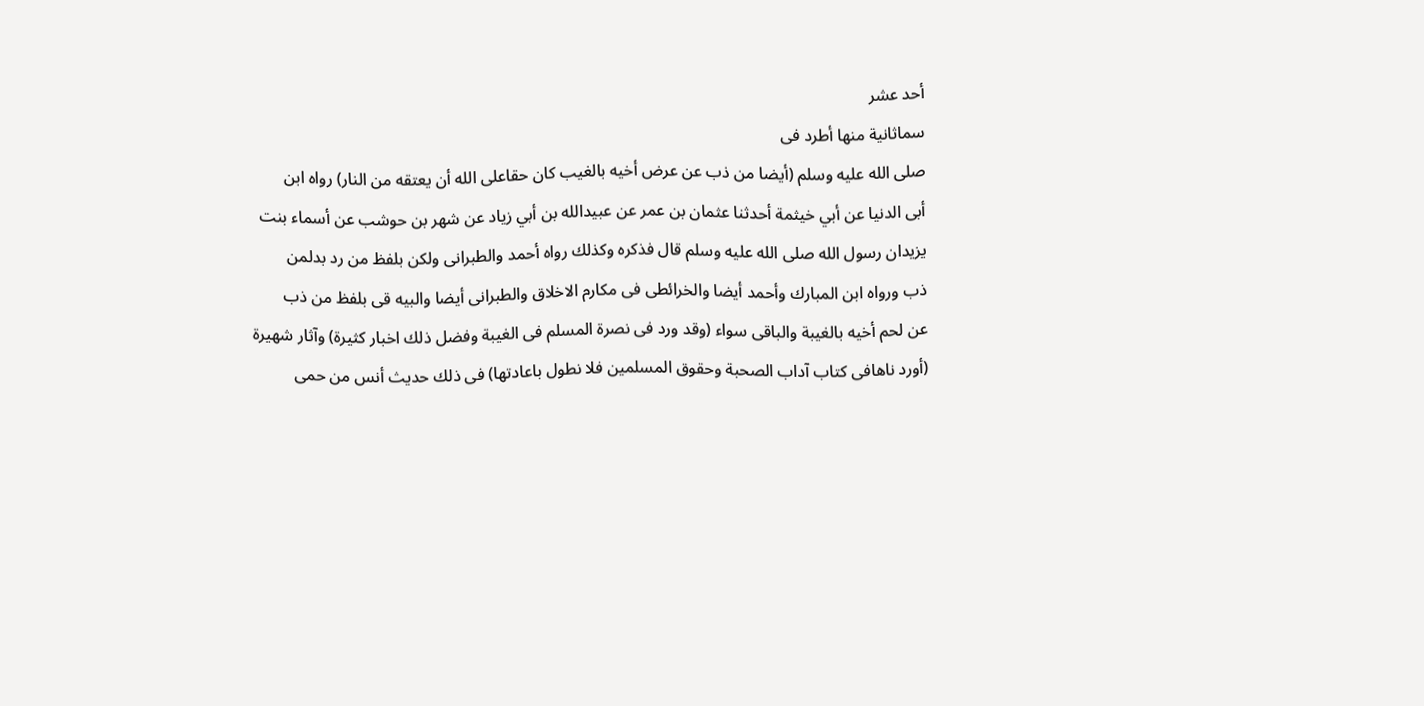أحد عشر
سماثانية منها أطرد فى
صلى الله عليه وسلم (أيضا من ذب عن عرض أخيه بالغيب كان حقاعلى الله أن يعتقه من النار) رواه ابن
أبى الدنيا عن أبي خيثمة أحدثنا عثمان بن عمر عن عبيدالله بن أبي زياد عن شهر بن حوشب عن أسماء بنت
يزيدان رسول الله صلى الله عليه وسلم قال فذكره وكذلك رواه أحمد والطبرانى ولكن بلفظ من رد بدلمن
ذب ورواه ابن المبارك وأحمد أيضا والخرائطى فى مكارم الاخلاق والطبرانى أيضا والبيه قى بلفظ من ذب
عن لحم أخيه بالغيبة والباقى سواء (وقد ورد فى نصرة المسلم فى الغيبة وفضل ذلك اخبار كثيرة) وآثار شهيرة
(أورد ناهافى كتاب آداب الصحبة وحقوق المسلمين فلا نطول باعادتها) فى ذلك حديث أنس من حمى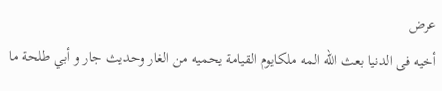عرض
أخيه فى الدنيا بعث الله المه ملكايوم القيامة يحميه من الغار وحديث جار و أبي طلحة ما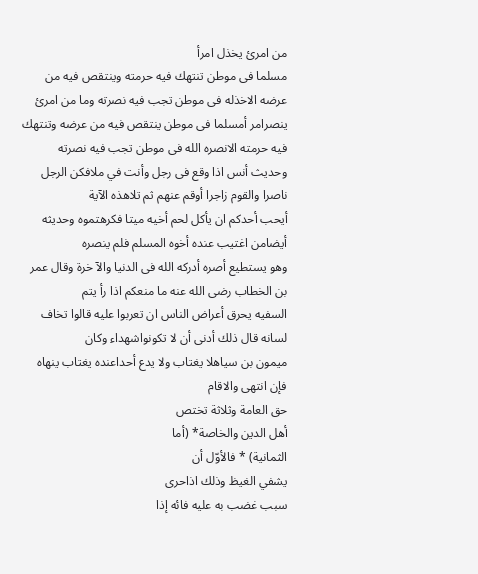من امرئ يخذل امرأ
مسلما فى موطن تنتهك فيه حرمته وينتقص فيه من عرضه الاخذله فى موطن تجب فيه نصرته وما من امرئ
ينصرامر أمسلما فى موطن ينتقص فيه من عرضه وتنتهك فيه حرمته الانصره الله فى موطن تجب فيه نصرته
وحديث أنس اذا وقع فى رجل وأنت في ملافكن الرجل ناصرا والقوم زاجرا أوقم عنهم ثم تلاهذه الآية
أيحب أحدكم ان يأكل لحم أخيه ميتا فكرهتموه وحديثه أيضامن اغتيب عنده أخوه المسلم فلم ينصره
وهو يستطيع أصره أدركه الله فى الدنيا والآ خرة وقال عمر بن الخطاب رضى الله عنه ما منعكم اذا رأ يتم
السفيه يحرق أعراض الناس ان تعربوا عليه قالوا تخاف لسانه قال ذلك أدنى أن لا تكونواشهداء وكان
ميمون بن سياهلا يغتاب ولا يدع أحداعنده يغتاب ينهاه فإن انتهى والاقام
حق العامة وثلاثة تختص
أهل الدين والخاصة* (أما
الثمانية) * فالأوّل أن
يشفي الغيظ وذلك اذاحرى
سبب غضب به عليه فائه إذا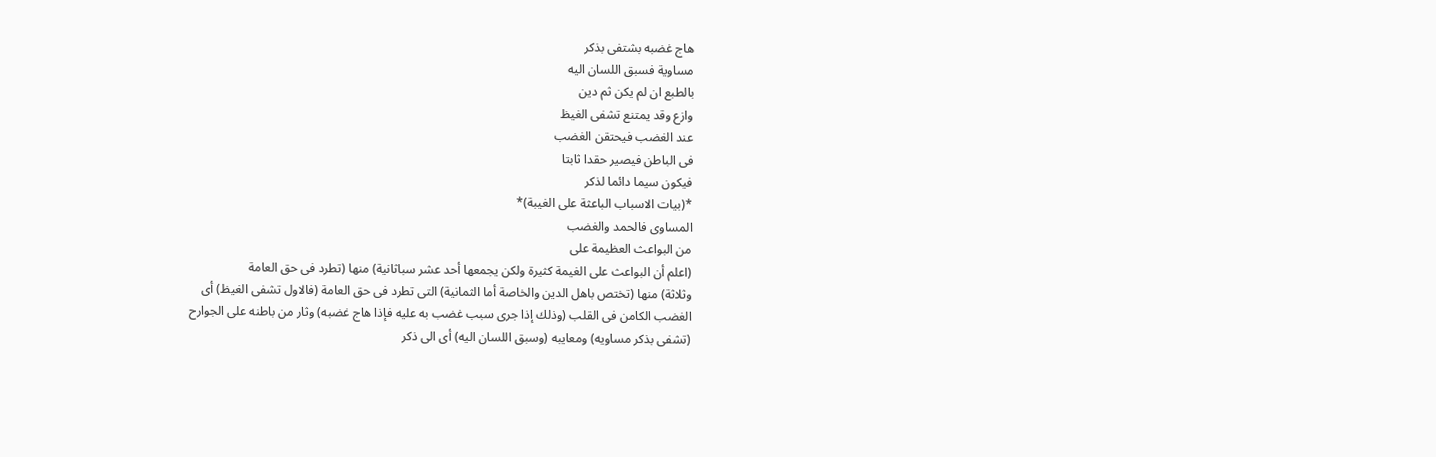هاج غضبه بشتفى بذكر
مساوية فسبق اللسان اليه
بالطبع ان لم يكن ثم دين
وازع وقد يمتنع تشفى الغيظ
عند الغضب فيحتقن الغضب
فى الباطن فيصير حقدا ثابتا
فيكون سيما دائما لذكر
*(بيات الاسباب الباعثة على الغيبة)*
المساوى فالحمد والغضب
من البواعث العظيمة على
(اعلم أن البواعث على الغيمة كثيرة ولكن يجمعها أحد عشر سباثانية) منها (تطرد فى حق العامة
وثلاثة) منها (تختص باهل الدين والخاصة أما الثمانية) التى تطرد فى حق العامة (فالاول تشفى الغيظ) أى
الغضب الكامن فى القلب (وذلك إذا جرى سبب غضب به عليه فإذا هاج غضبه) وثار من باطنه على الجوارح
(تشفى بذكر مساويه) ومعايبه (وسبق اللسان اليه) أى الى ذكر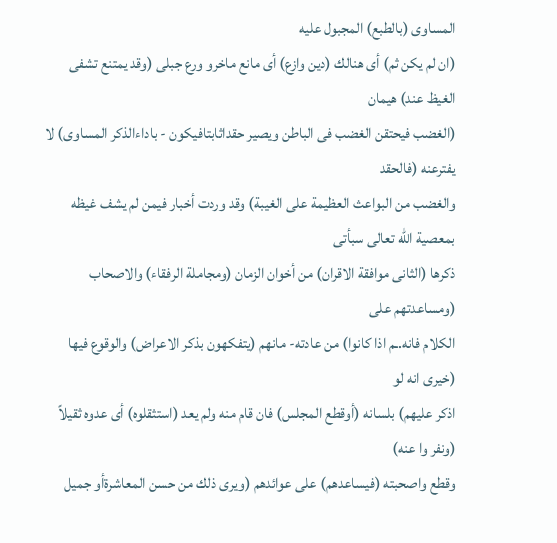المساوى (بالطبع) المجبول عليه
(ان لم يكن ثم) أى هنالك (دين وازع) أى مانع ماخرو ورع جبلى (وقد يمتنع تشفى الغيظ عند) هيمان
(الغضب فيحتقن الغضب فى الباطن ويصير حقداثابتافيكون - باداءالذكر المساوى) لا يفترعنه (فالحقد
والغضب من البواعث العظيمة على الغيبة) وقد وردت أخبار فيمن لم يشف غيظه بمعصية الله تعالى سبأتى
ذكرها (الثانى موافقة الاقران) من أخوان الزمان (ومجاملة الرفقاء) والاصحاب (ومساعدتهم على
الكلام فانه.ـم اذا كانوا) من عادته- مانهم (يتفكهون بذكر الاعراض) والوقوع فيها (خيرى انه لو
اذكر عليهم) بلسانه (أوقطع المجلس) فان قام منه ولم يعد (استثقلوه) أى عدوه ثقيلاً (ونفر وا عنه)
وقطع واصحبته (فيساعدهم) على عوائدهم (ويرى ذلك من حسن المعاشرةأو جميل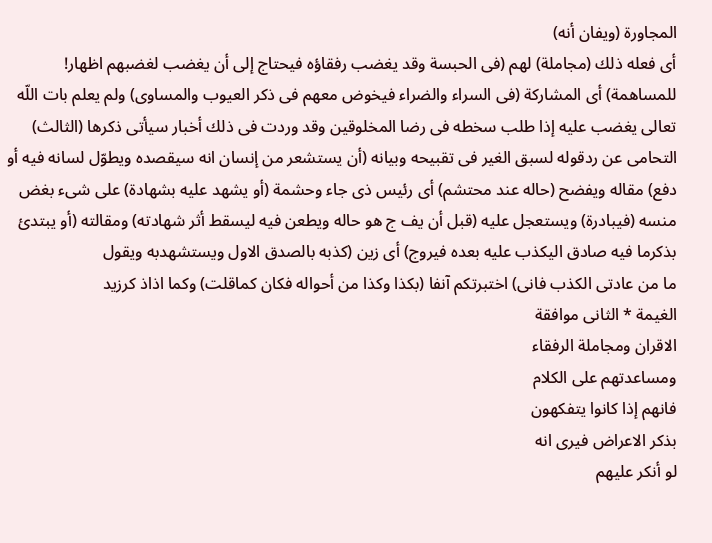المجاورة (ويفان أنه)
أى فعله ذلك (مجاملة) لهم (فى الحبسة وقد يغضب رفقاؤه فيحتاج إلى أن يغضب لغضبهم اظهار!
للمساهمة) أى المشاركة (فى السراء والضراء فيخوض معهم فى ذكر العيوب والمساوى) ولم يعلم بات اللّه
تعالى يغضب عليه إذا طلب سخطه فى رضا المخلوقين وقد وردت فى ذلك أخبار سيأتى ذكرها (الثالث)
التحامى عن ردقوله لسبق الغير فى تقبيحه وبيانه (أن يستشعر من إنسان انه سيقصده ويطوّل لسانه فيه أو
دفع) مقاله ويفضح (حاله عند محتشم) أى رئيس ذى جاء وحشمة (أو يشهد عليه بشهادة) على شىء بغض
منسه (فيبادرة) ويستعجل عليه (قبل أن يف ج هو حاله ويطعن فيه ليسقط أثر شهادته) ومقالته (أو يبتدئ
بذكرما فيه صادق اليكذب عليه بعده فيروج) أى زين (كذبه بالصدق الاول ويستشهدبه ويقول
ما من عادتى الكذب فانى) اختبرتكم آنفا (بكذا وكذا من أحواله فكان كماقلت) وكما اذاذ كرزيد
الغيمة * الثانى موافقة
الاقران ومجاملة الرفقاء
ومساعدتهم على الكلام
فانهم إذا كانوا يتفكهون
بذكر الاعراض فيرى انه
لو أنكر عليهم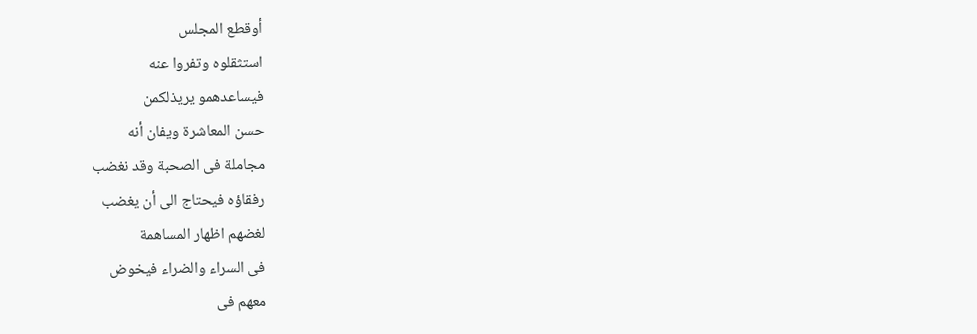أوقطع المجلس
استثقلوه وتفروا عنه
فیساعدهمو یریذلكمن
حسن المعاشرة ويفان أنه
مجاملة فى الصحبة وقد نغضب
رفقاؤه فيحتاج الى أن يغضب
لغضهم اظهار المساهمة
فى السراء والضراء فيخوض
معهم فى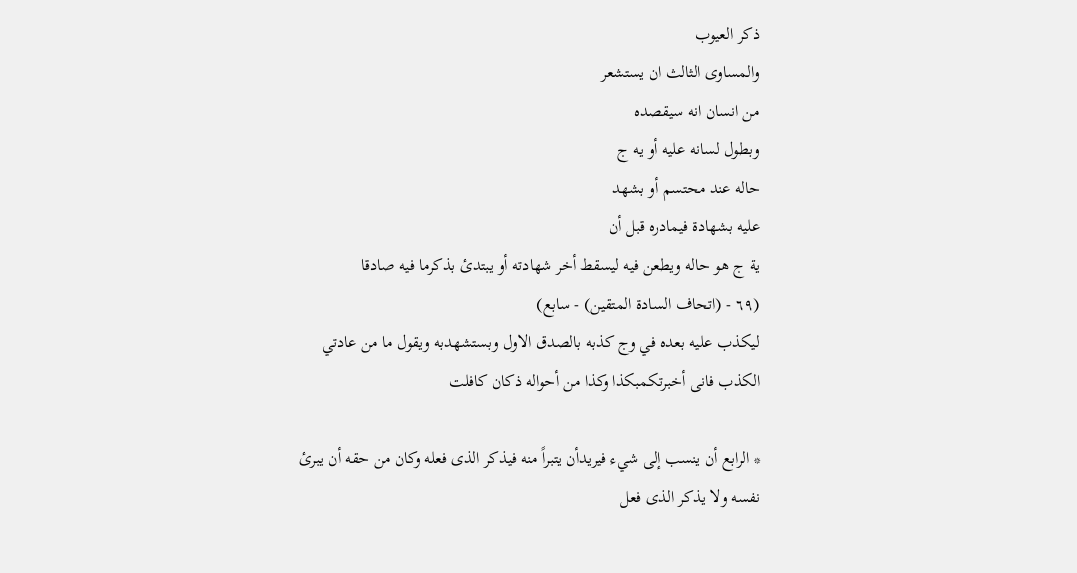ذكر العيوب
والمساوى الثالث ان يستشعر
من انسان انه سيقصده
وبطول لسانه عليه أو يه ج
حاله عند محتسم أو بشهد
عليه بشهادة فيمادره قبل أن
ية ج هو حاله ويطعن فيه ليسقط أخر شهادته أو يبتدئ بذكرما فيه صادقا
(٦٩ - (اتحاف السادة المتقين) - سابع)
ليكذب عليه بعده في وج كذبه بالصدق الاول وبستشهدبه ويقول ما من عادتي الكذب فانى أخبرتكمبكذا وكذا من أحواله ذكان كافلت

* الرابع أن ينسب إلى شيء فيريدأن يتبراً منه فيذكر الذى فعله وكان من حقه أن يبرئ نفسه ولا يذكر الذى فعل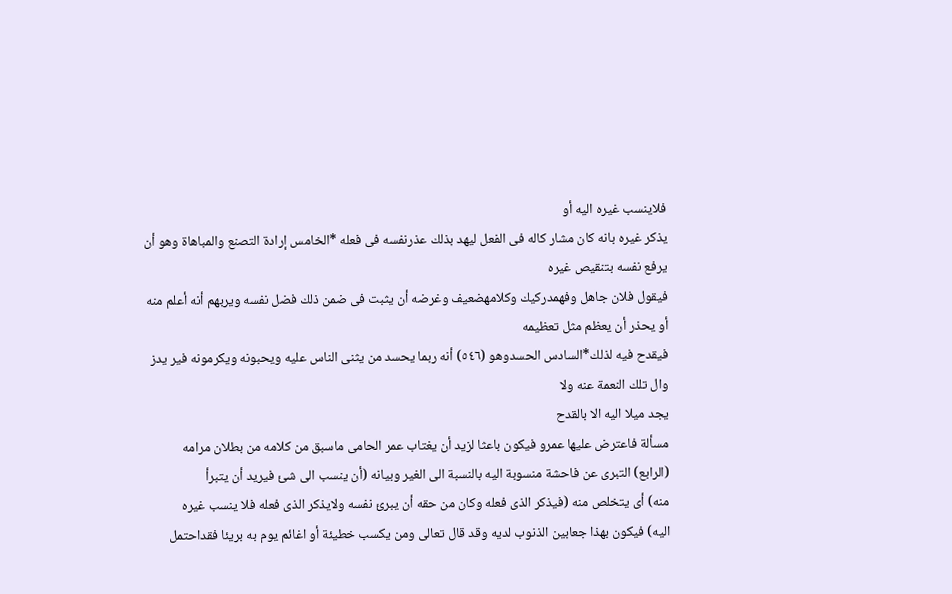فلاينسب غيره اليه أو
يذكر غيره بانه كان مشار كاله فى الفعل ليهد بذلك عذرنفسه فى فعله *الخامس إرادة التصنع والمباهاة وهو أن يرفع نفسه بتنقيص غيره
فيقول فلان جاهل وفهمدركيك وكلامهضعيف وغرضه أن يثبت فى ضمن ذلك فضل نفسه ويربهم أنه أعلم منه أو يحذر أن يعظم مثل تعظيمه
فيقدح فيه لذلك*السادس الحسدوهو (٥٤٦) أنه ربما يحسد من يثنى الناس عليه ويحبونه ويكرمونه فير يدز وال تلك النعمة عنه ولا
يجد ميلا اليه الا بالقدح
مسألة فاعترض عليها عمرو فيكون باعثا لزيد أن يغتاب عمر الحامى ماسبق من كلامه من بطلان مرامه
(الرابع) التبرى عن فاحشة منسوبة اليه بالنسبة الى الغير وبيانه (أن ينسب الى شئ فيريد أن يتبرأ
منه) أى يتخلص منه (فيذكر الذى فعله وكان من حقه أن يبرئ نفسه ولايذكر الذى فعله فلا ينسب غيره
اليه) فيكون بهذا جعابين الذنوب لديه وقد قال تعالى ومن يكسب خطيئة أو اغائم يوم به بريئا فقداحتمل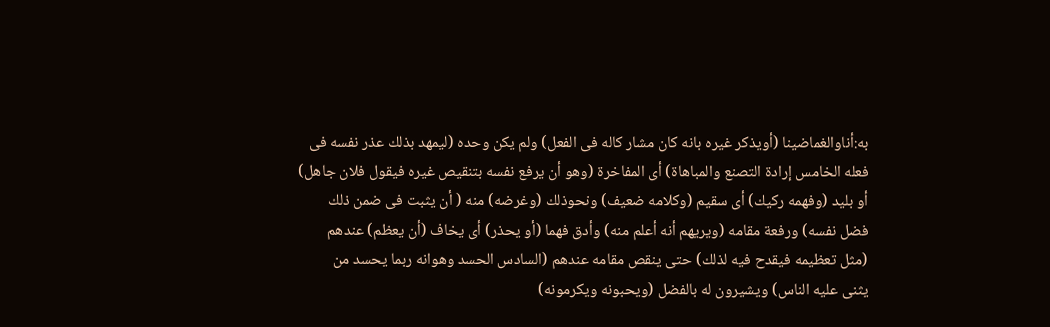به:أناوالغماضينا (أويذكر غيره بانه كان مشار كاله فى الفعل) ولم يكن وحده (ليمهد بذلك عذر نفسه فى
فعله الخامس إرادة التصنع والمباهاة) أى المفاخرة (وهو أن يرفع نفسه بتنقيص غيره فيقول فلان جاهل)
أو بليد (وفهمه ركيك) أى سقيم (وكلامه ضعيف) ونحوذلك (وغرضه) منه ( أن يثبت فى ضمن ذلك
فضل نفسه) ورفعة مقامه (ويريهم أنه أعلم منه) وأدق فهما (أو يحذر) أى يخاف (أن يعظم) عندهم
(مثل تعظيمه فيقدح فيه لذلك) حتى ينقص مقامه عندهم (السادس الحسد وهوانه ربما يحسد من
يثنى عليه الناس) ويشيرون له بالفضل (ويحبونه ويكرمونه)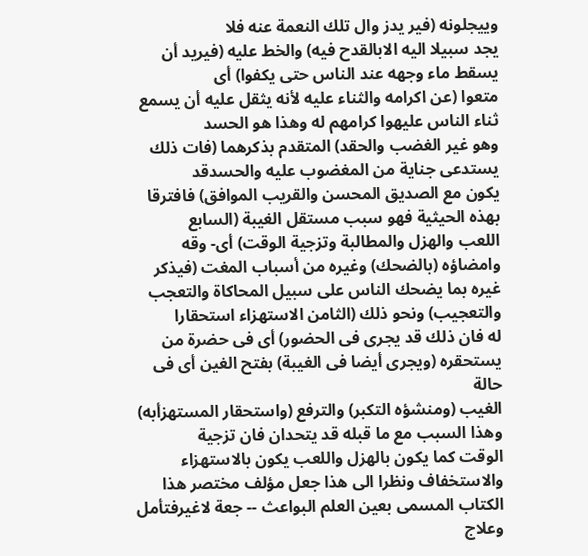وييجلونه (فير يدز وال تلك النعمة عنه فلا
يجد سبيلا اليه الابالقدح فيه) والخط عليه (فيريد أن يسقط ماء وجهه عند الناس حتى يكفوا) أى
متعوا (عن اكرامه والثناء عليه لأنه يثقل عليه أن يسمع ثناء الناس عليهوا كرامهم له وهذا هو الحسد
وهو غير الغضب والحقد) المتقدم بذكرهما (فات ذلك يستدعى جناية من المغضوب عليه والحسدقد
يكون مع الصديق المحسن والقريب الموافق) فافترقا بهذه الحيثية فهو سبب مستقل الغيبة (السابع
اللعب والهزل والمطالبة وتزجية الوقت) أى- وقه وامضاؤه (بالضحك) وغيره من أسباب المغت (فيذكر
غيره بما يضحك الناس على سبيل المحاكاة والتعجب والتعجيب) ونحو ذلك (الثامن الاستهزاء استحقارا
له فان ذلك قد يجرى فى الحضور) أى فى حضرة من يستحقره (ويجرى أيضا فى الغيبة) بفتح الغين أى فى حالة
الغيب (ومنشؤه التكبر) والترفع (واستحقار المستهزأبه) وهذا السبب مع ما قبله قد يتحدان فان تزجية
الوقت كما يكون بالهزل واللعب يكون بالاستهزاء والاستخفاف ونظرا الى هذا جعل مؤلف مختصر هذا
الكتاب المسمى بعين العلم البواعث -- جعة لاغيرفتأمل وعلاج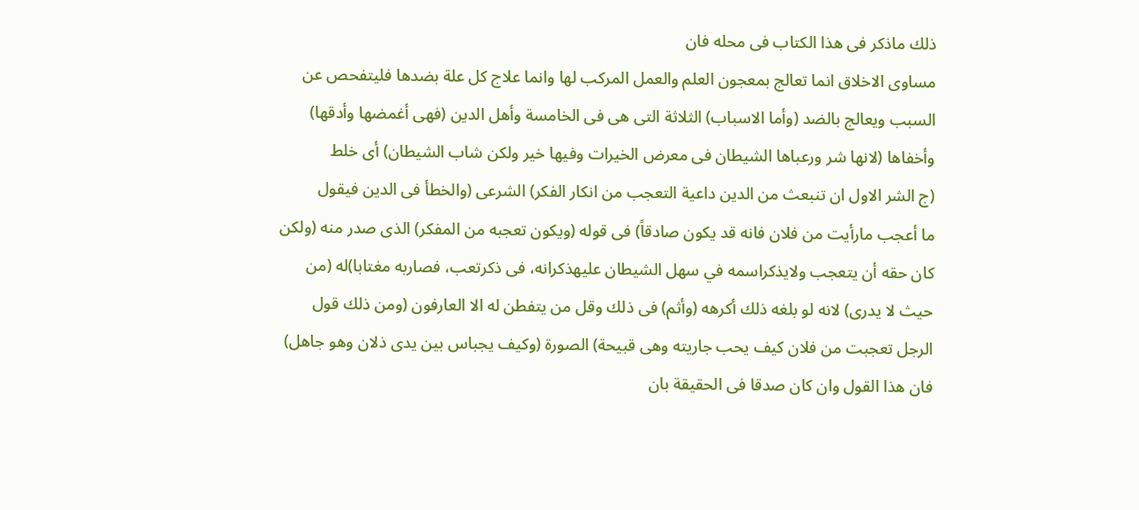ذلك ماذكر فى هذا الكتاب فى محله فان
مساوى الاخلاق انما تعالج بمعجون العلم والعمل المركب لها وانما علاج كل علة بضدها فليتفحص عن
السبب ويعالج بالضد (وأما الاسباب) الثلاثة التى هى فى الخامسة وأهل الدين (فهى أغمضها وأدقها)
وأخفاها (لانها شر ورعباها الشيطان فى معرض الخيرات وفيها خير ولكن شاب الشيطان) أى خلط
(ج الشر الاول ان تنبعث من الدين داعية التعجب من انكار الفكر) الشرعى (والخطأ فى الدين فيقول
ما أعجب مارأيت من فلان فانه قد يكون صادقاً) فى قوله (ويكون تعجبه من المفكر) الذى صدر منه (ولكن
كان حقه أن يتعجب ولايذكراسمه في سهل الشيطان عليهذكرانه، فى ذكرتعب، فصاربه مغتابا)له (من
حيث لا يدرى) لانه لو بلغه ذلك أكرهه (وأثم) فى ذلك وقل من يتفطن له الا العارفون (ومن ذلك قول
الرجل تعجبت من فلان كيف يحب جاريته وهى قبيحة) الصورة (وكيف يجباس بين يدى ذلان وهو جاهل)
فان هذا القول وان كان صدقا فى الحقيقة بان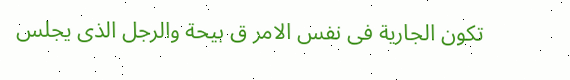تكون الجارية فى نفس الامر ق بيحة والرجل الذى يجلس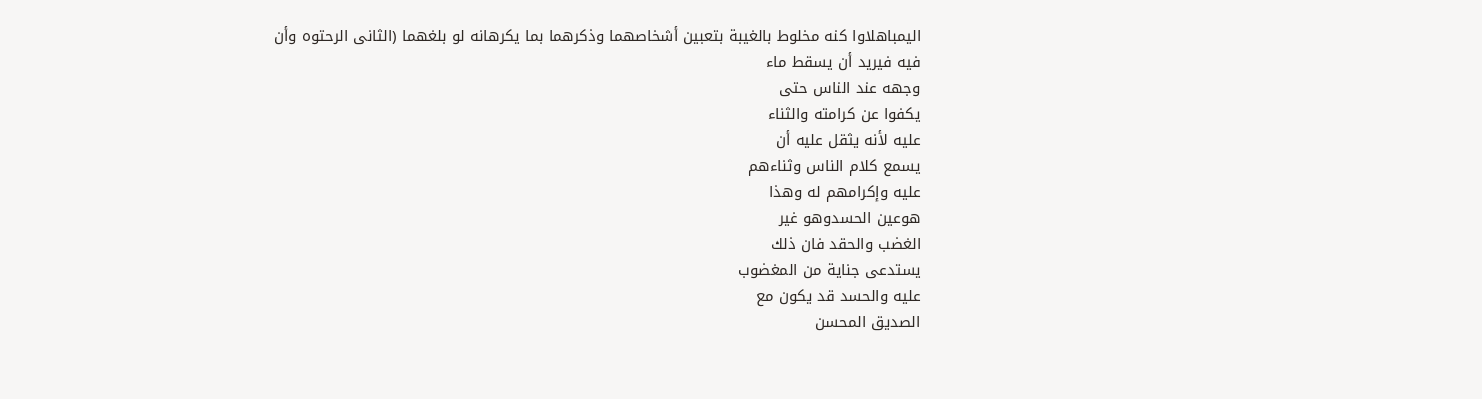اليمباهلاوا كنه مخلوط بالغيبة بتعبين أشخاصهما وذكرهما بما يكرهانه لو بلغهما (الثانى الرحتوه وأن
فيه فيريد أن يسقط ماء
وجهه عند الناس حتى
يكفوا عن كرامته والثناء
عليه لأنه يثقل عليه أن
يسمع كلام الناس وثناءهم
عليه وإكرامهم له وهذا
هوعين الحسدوهو غير
الغضب والحقد فان ذلك
يستدعى جناية من المغضوب
عليه والحسد قد يكون مع
الصديق المحسن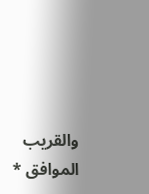والقريب
الموافق *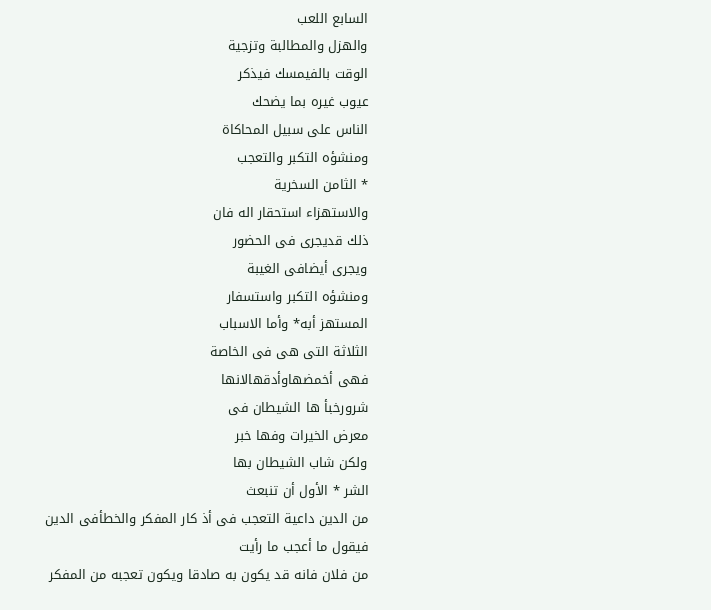السابع اللعب
والهزل والمطالبة وتزجية
الوقت بالفيمسك فيذكر
عيوب غيره بما يضحك
الناس على سبيل المحاكاة
ومنشؤه التكبر والتعجب
* الثامن السخرية
والاستهزاء استحقار اله فان
ذلك قديجرى فى الحضور
ويجرى أيضافى الغيبة
ومنشؤه التكبر واستسفار
المستهز أبه* وأما الاسباب
الثلاثة التى هى فى الخاصة
فهى أخمضهاوأدقهالانها
شرورخبأ ها الشيطان فى
معرض الخيرات وفها خبر
ولكن شاب الشيطان بها
الشر * الأول أن تنبعث
من الدين داعية التعجب فى أذ كار المفكر والخطأفى الدين فيقول ما أعجب ما رأيت
من فلان فانه قد يكون به صادقا ويكون تعجبه من المفكر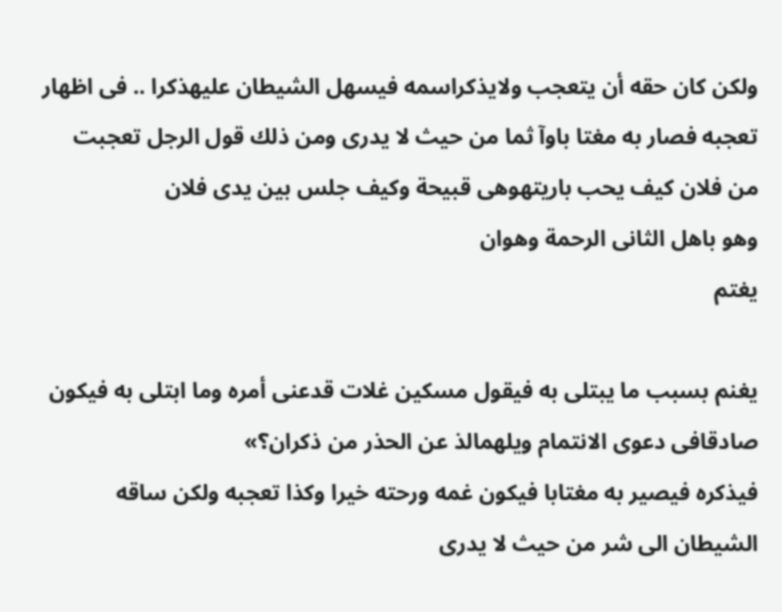ولكن كان حقه أن يتعجب ولايذكراسمه فيسهل الشيطان عليهذكرا .. فى اظهار
تعجبه فصار به مغتا باوآ ثما من حيث لا يدرى ومن ذلك قول الرجل تعجبت من فلان كيف يحب باريتهوهى قبيحة وکیف جلس بین یدی فلان
وهو باهل الثانى الرحمة وهوان
يغتم

يغنم بسبب ما يبتلى به فيقول مسكين غلات قدعنى أمره وما ابتلى به فيكون صادقافى دعوى الانتمام ويلهمالذ عن الحذر من ذكران؟»
فيذكره فيصير به مغتابا فيكون غمه ورحته خيرا وكذا تعجبه ولكن ساقه الشيطان الى شر من حيث لا يدرى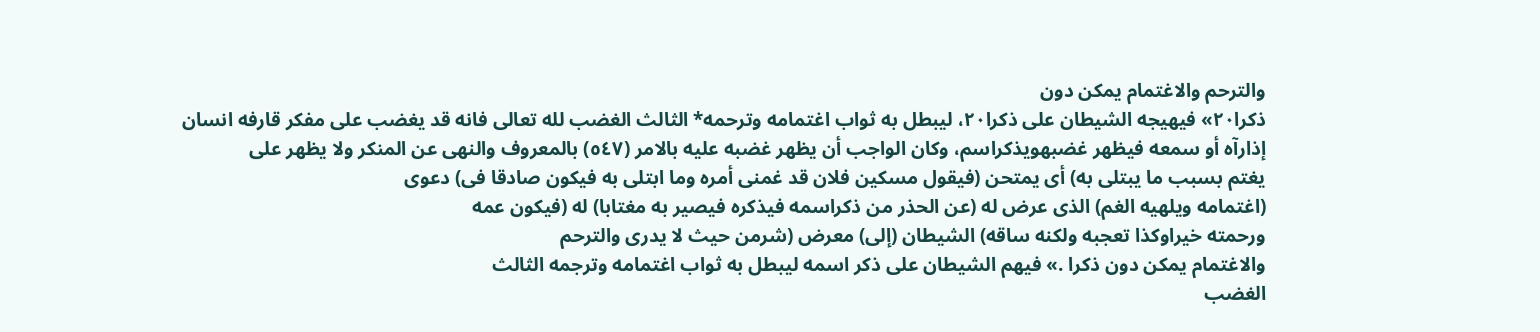والترحم والاغتمام يمكن دون
ذكرا٢٠» فيهيجه الشيطان على ذكرا٢٠، ليبطل به ثواب اغتمامه وترحمه* الثالث الغضب لله تعالى فانه قد يغضب على مفكر قارفه انسان
إذارآه أو سمعه فيظهر غضبهويذكراسم، وكان الواجب أن يظهر غضبه عليه بالامر (٥٤٧) بالمعروف والنهى عن المنكر ولا يظهر على
يغتم بسبب ما يبتلى به) أى يمتحن (فيقول مسكين فلان قد غمنى أمره وما ابتلى به فيكون صادقا فى) دعوى
(اغتمامه ويلهيه الغم) الذى عرض له (عن الحذر من ذكراسمه فيذكره فيصير به مغتابا) له (فيكون عمه
ورحمته خيراوكذا تعجبه ولكنه ساقه) الشيطان (إلى) معرض (شرمن حيث لا يدرى والترحم
والاغتمام يمكن دون ذكرا .» فيهم الشيطان على ذكر اسمه ليبطل به ثواب اغتمامه وترجمه الثالث
الغضب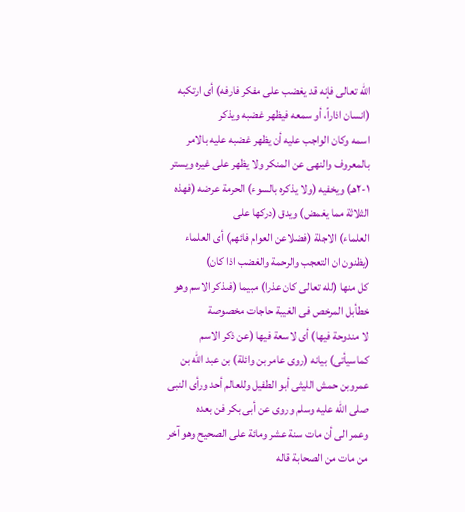الله تعالى فإنه قد يغضب على مفكر فارفه) أى ارتكبه (انسان اذاراً، أو سمعه فيظهر غضبه ويذكر
اسمه وكان الواجب عليه أن يظهر غضبه عليه بالامر بالمعروف والنهى عن المنكر ولا يظهر على غيره ويستر
١-٢هـ) ويخفيه (ولا يذكره بالسوء) الحرمة عرضه (فهذه الثلاثة مما يغمض) ويدق (دركها على
العلماء) الاجلة (فضلاعن العوام فائهم) أى العلماء (يظنون ان التعجب والرحمة والغضب اذا كان)
كل منها (لله تعالى كان عذرا) مبيما (فىذكر الاسم وهو خطأبل المرخص فى الغيبة حاجات مخصوصة
لا مندوحة فيها) أى لاسعة فيها (عن ذكر الاسم كماسيأتى) بيانه (روى عامر بن وائلة) بن عبد الله بن
عمروبن حمش الليثى أبو الطفيل وللعالم أحد ورأى النبى صلى الله عليه وسلم وروى عن أبى بكر فن بعده
وعمر الى أن مات سنة عشر ومائة على الصحيح وهو آخر من مات من الصحابة قاله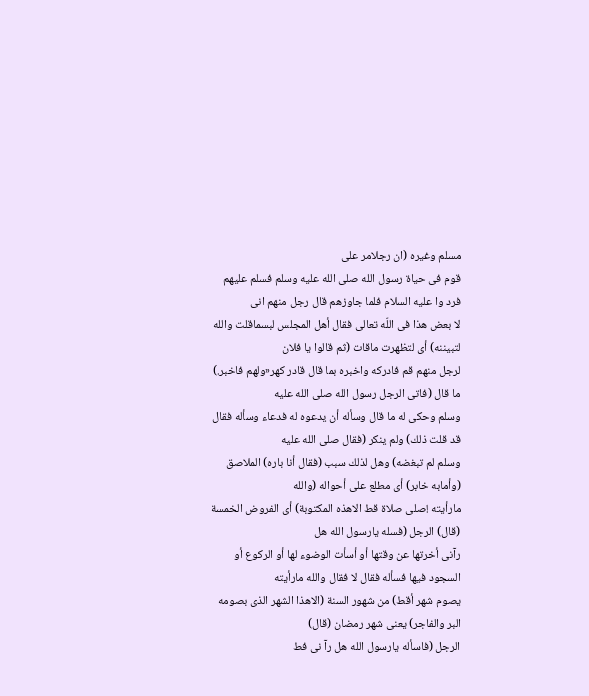مسلم وغيره (ان رجلامر على
قوم فى حياة رسول الله صلى الله عليه وسلم فسلم عليهم فرد وا عليه السلام فلما جاوزهم قال رجل منهم انى
لا بعض هذا فى اللّه تعالى فقال أهل المجلس لبسماقلت والله لتبيننه) أى لتظهرت ماقات (ثم قالوا يا فلان
لرجل منهم قم فادركه واخبره بما قال قادر كهر«ولهم فاخبر.) ما قال (فاتى الرجل رسول الله صلى الله عليه
وسلم وحكى له ما قال وسأله أن يدعوه له فدعاء وسأله فقال قد قلت ذلك) ولم ينكر (فقال صلى الله عليه
وسلم لم تبغضه) وهل لذلك سبب (فقال أنا باره) الملاصق (وأمابه خابر) أى مطلع على أحواله (والله
مارأيته !صلى صلاة قط الاهذه المكتوبة) أى الفروض الخمسة (قال) الرجل (فسله يارسول الله هل
رآنى أخرتها عن وقتها أو أسأت الوضوء لها أو الركوع أو السجود فيها فسأله فقال لا فقال والله مارأيته
يصوم شهر أقط) من شهور السنة (الاهذا الشهر الذى بصومه البر والفاجر) يعنى شهر رمضان (قال)
الرجل (فاسأله يارسول الله هل رآ نى فط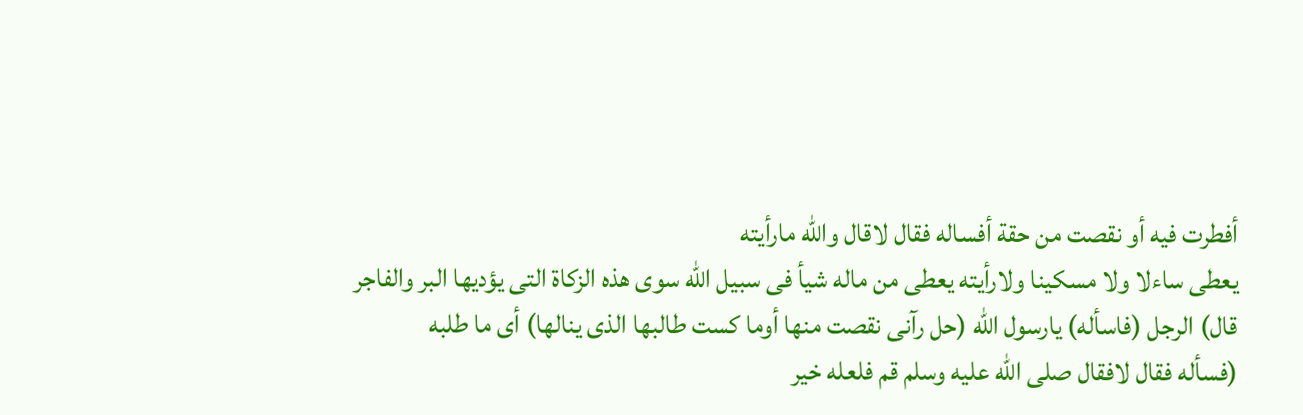أفطرت فيه أو نقصت من حقة أفساله فقال لاقال والله مارأيته
يعطى ساءلا ولا مسكينا ولارأيته يعطى من ماله شيأ فى سبيل الله سوى هذه الزكاة التى يؤديها البر والفاجر
قال) الرجل (فاسأله) يارسول الله (حل رآنى نقصت منها أوما كست طالبها الذى ينالها) أى ما طلبه
(فسأله فقال لافقال صلى الله عليه وسلم قم فلعله خير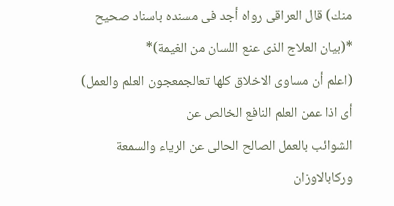منك) قال العراقى رواه أجد فى مسنده باسناد صحيح
*(بيان العلاج الذى عنع اللسان من الغيمة)*
(اعلم أن مساوى الاخلاق كلها تعالجمعجون العلم والعمل) أى اذا عمن العلم النافع الخالص عن
الشوائب بالعمل الصالح الحالى عن الرياء والسمعة وركابالاوزان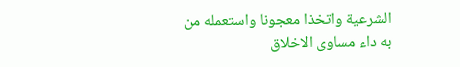الشرعية واتخذا معجونا واستعمله من
به داء مساوى الاخلاق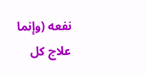نفعه (وإنما علاج كل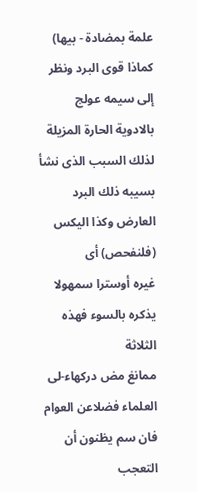علمة بمضادة - بيها) كماذا قوى البرد ونظر إلى سيمه عولج
بالادوية الحارة المزيلة لذلك السبب الذى نشأ بسيبه ذلك البرد العارض وكذا اليكس (فلنفحص) أى
غيره أوسترا سمهولا
يذكره بالسوء فهذه الثلاثة
ممانغ مض دركهاء-لى
العلماء فضلاعن العوام
فان سم يظنون أن التعجب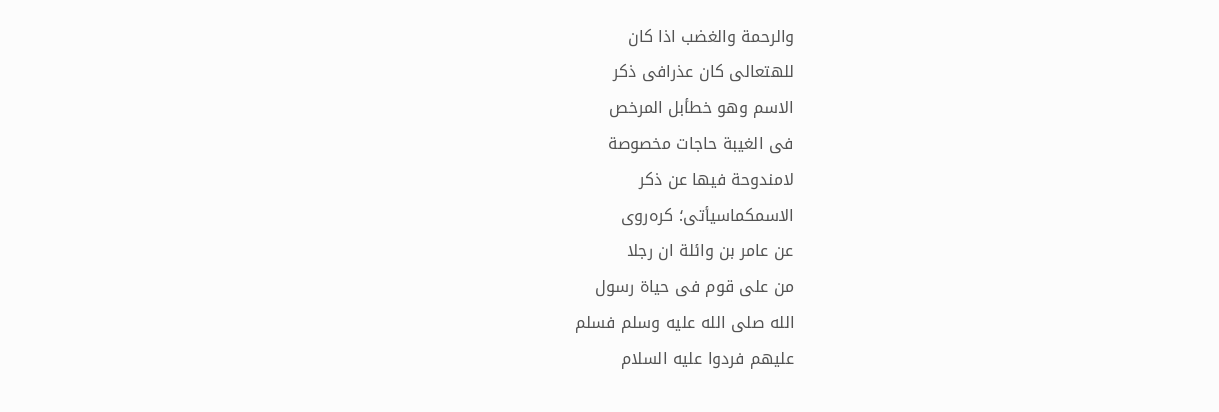والرحمة والغضب اذا كان
للهتعالى كان عذرافى ذكر
الاسم وهو خطأبل المرخص
فى الغيبة حاجات مخصوصة
لامندوحة فيها عن ذكر
الاسمكماسيأتى؛ كرەروى
عن عامر بن وائلة ان رجلا
من على قوم فى حياة رسول
الله صلى الله عليه وسلم فسلم
عليهم فردوا عليه السلام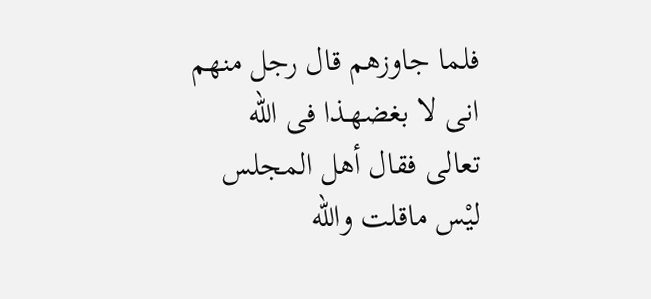فلما جاوزهم قال رجل منهم
انى لا بغضهـذا فى الله
تعالى فقال أهل المجلس
ليْس ماقلت والله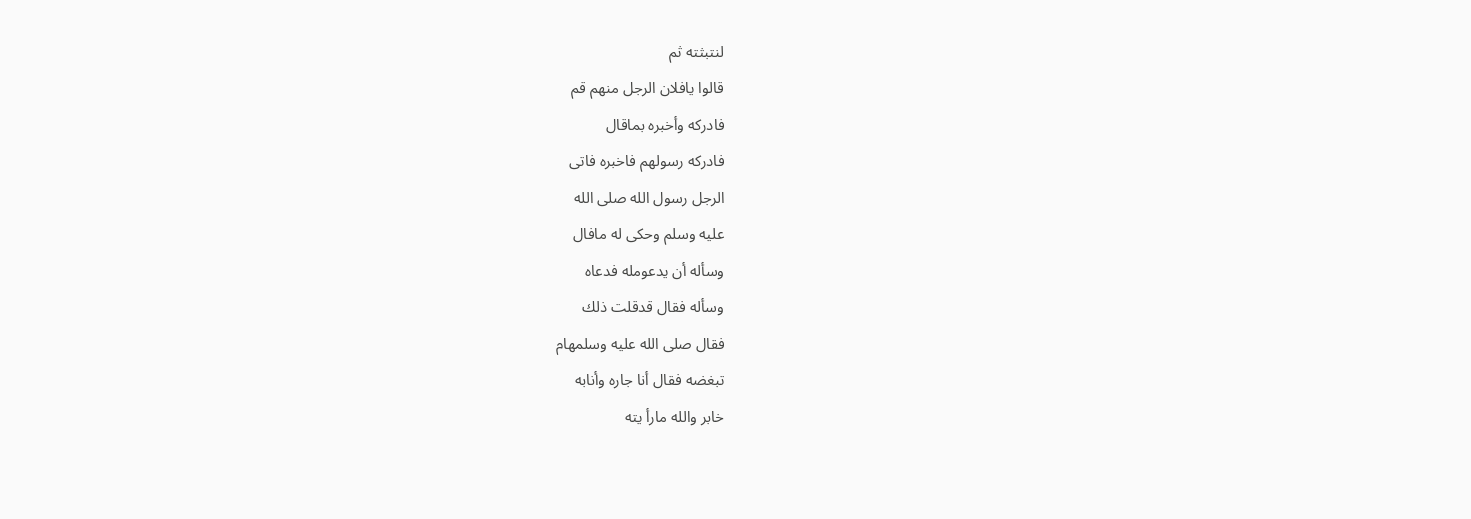لنتبثته ثم
قالوا يافلان الرجل منهم قم
فادركه وأخبره بماقال
فادركه رسولهم فاخبره فاتى
الرجل رسول الله صلى الله
عليه وسلم وحكى له مافال
وسأله أن يدعومله فدعاه
وسأله فقال قدقلت ذلك
فقال صلى الله عليه وسلمهام
تبغضه فقال أنا جاره وأنابه
خابر والله مارأ يته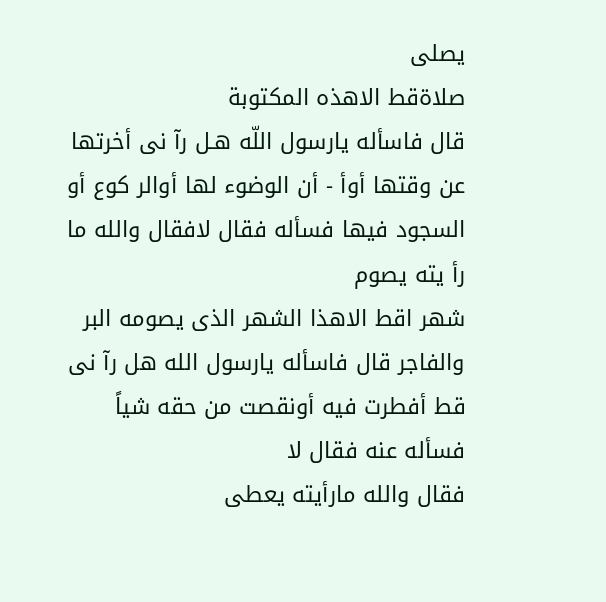يصلى
صلاةقط الاهذه المكتوبة
قال فاسأله يارسول اللّه هـل رآ نى أخرتها عن وقتها أوأ - أن الوضوء لها أوالر كوع أو السجود فيها فسأله فقال لافقال والله ما رأ يته يصوم
شهر اقط الاهذا الشهر الذى يصومه البر والفاجر قال فاسأله يارسول الله هل رآ نى قط أفطرت فيه أونقصت من حقه شياً فسأله عنه فقال لا
فقال والله مارأيته يعطى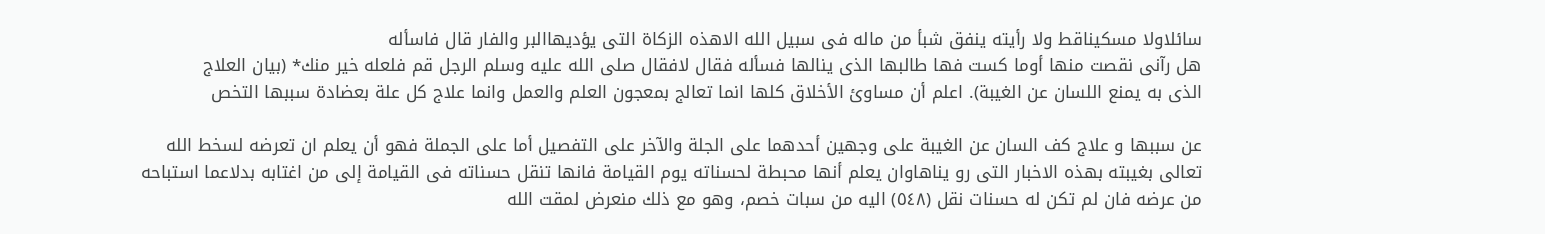سائلاولا مسكيناقط ولا رأيته ينفق شبأ من ماله فى سبيل الله الاهذه الزكاة التى يؤديهاالبر والفار قال فاسأله
هل رآنى نقصت منها أوما كست فها طالبها الذى ينالها فسأله فقال لافقال صلى الله عليه وسلم الرجل قم فلعله خير منك* (بيان العلاج
الذى به يمنع اللسان عن الغيبة). اعلم أن مساوئ الأخلاق كلها انما تعالج بمعجون العلم والعمل وانما علاج كل علة بعضادة سببها التخص

عن سببها و علاج كف السان عن الغيبة على وجهين أحدهما على الجلة والآخر على التفصيل أما على الجملة فهو أن يعلم ان تعرضه لسخط الله
تعالى بغيبته بهذه الاخبار التى رو يناهاوان يعلم أنها محبطة لحسناته يوم القيامة فانها تنقل حسناته فى القيامة إلى من اغتابه بدلاعما استباحه
من عرضه فان لم تكن له حسنات نقل (٥٤٨) اليه من سبات خصم، وهو مع ذلك منعرض لمقت الله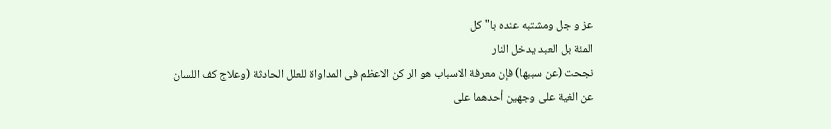عز و جل ومشتبه عنده با" كل
المئة بل العبد يدخل النار
نجحت (عن سببها) فإن معرفة الاسباب هو الر كن الاعظم فى المداواة للعلل الحادثة (وعلاج كف اللسان
عن الغية على وجهين أحدهما على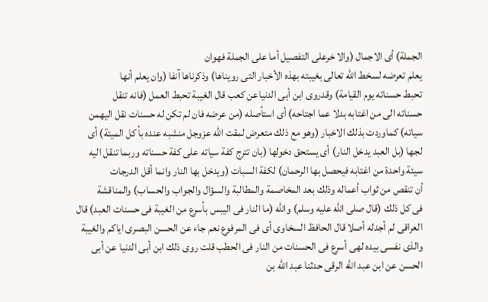الجملة) أى الاجمال (والا خرعلى التفصيل أما على الجملة فهوان
يعلم تعرضه لسخط الله تعالى بغيبته بهذه الأخبار التى رويناها) وذكرناها آنفا (وان يعلم أنها
تحبط حسناته يوم القيامة) وقدروى ابن أبى الدنياعن كعب قال الغيبة تحبط العمل (فانه تنقل
حسناته الى من اغتابه بدلا عما اجتاحه) أى استأصله (من عرضه فان لم تكن له حسنات نقل اليهمن
سياته) كماوردت بذلك الاخبار (وهو مع ذلك متعرض لمقت الله عزوجل منشبه عنده بأ كل الميتة) أى
لجها (بل العبد يدخل النار) أى يستحق دخولها (بان تترج كفة سياته على كفة حسناته وربما تنقل اليه
سيئة واحدة من اغتابه فيحصل بها الرحمان) لكفة السبات (ويدخل بها النار وانما أقل الدرجات
أن تنقص من ثواب أعماله وذلك بعد المخاصمة والمطالبة والسؤال والجواب والحساب) والمناقشة
فى كل ذلك (قال صلى الله عليه وسلم) والله (ما النار فى اليبس بأسرع من الغيبة فى حسنات العبد) قال
العراقى لم أجدله أصلا قال الحافظ السخاوى أى فى المرفوع نعم جاء عن الحسن البصرى اياكم والغيبة
والذى نفسى بيده لهى أسرع فى الحسنات من النار فى الحطب قلت روى ذلك ابن أبى الدنيا عن أبى
الحسن عن ابن عبد الله الرقى حدثنا عبد الله بن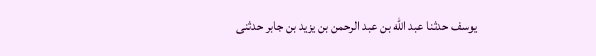يوسف حدثنا عبد الله بن عبد الرحمن بن يزيد بن جابر حدثنى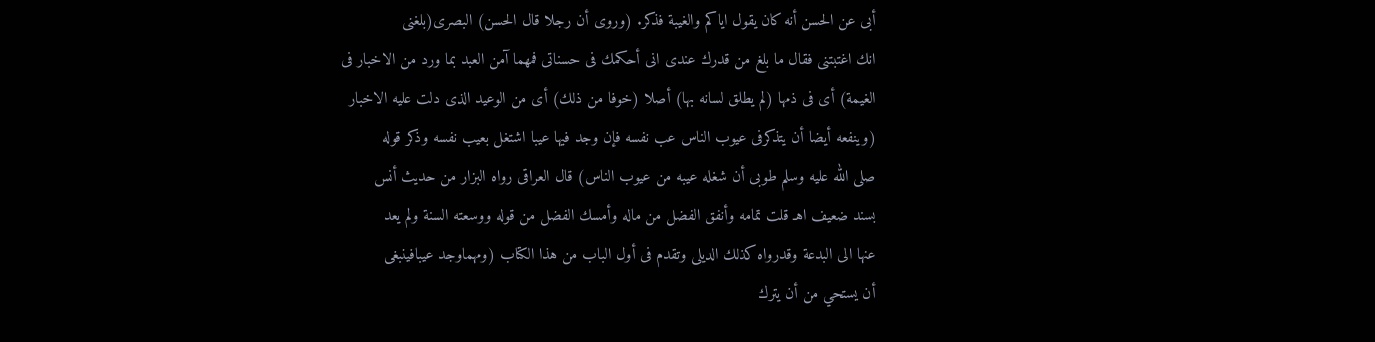أبى عن الحسن أنه كان يقول اياكم والغيبة فذكر. (وروى أن رجلا قال الحسن) البصرى(بلغنى
انك اغتبتنى فقال ما بلغ من قدرك عندى انى أحكمك فى حسناتى فمهما آمن العبد بما ورد من الاخبار فى
الغيمة) أى فى ذمها (لم يطلق لسانه بها) أصلا (خوفا من ذلك) أى من الوعيد الذى دلت عليه الاخبار
(وينفعه أيضا أن يتذكرفى عيوب الناس عب نفسه فإن وجد فيها عيبا اشتغل بعيب نفسه وذكر قوله
صلى الله عليه وسلم طوبى أن شغله عيبه من عيوب الناس) قال العراقى رواه البزار من حديث أنس
بسند ضعيف اهـ قلت تمامه وأنفق الفضل من ماله وأمسك الفضل من قوله ووسعته السنة ولم يعد
عنها الى البدعة وقدرواه كذلك الديلى وتقدم فى أول الباب من هذا الكتاب (ومهماوجد عيبافينبغى
أن يستحي من أن يترك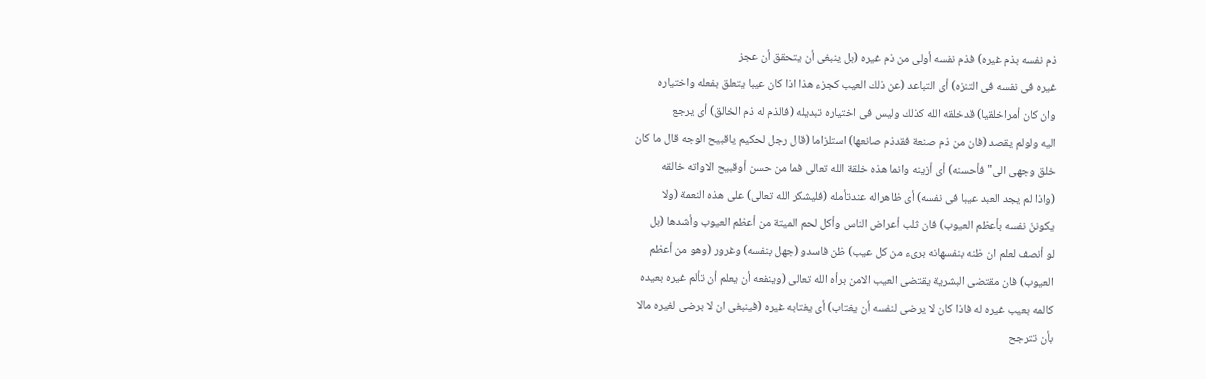ذم نفسه بذم غيره) فذم نفسه أولى من ذم غيره (بل ينبغى أن يتحقق أن عجز
غيره فى نفسه فى التنزه) أى التباعد (عن ذلك العيب كجزء هذا اذا كان عيبا يتعلق بفعله واختياره
وان كان أمراخلقيا) قدخلقه الله كذلك وليس فى اختياره تبديله (فالذم له ذم الخالق) أى يرجع
اليه ولولم يقصد (فان من ذم صنعة فقدذم صانعها) استلزاما (قال رجل لحكيم ياقبيح الوجه قال ما كان
خلق وجهى الى" فأحسنه) أى أزينه وانما هذه خلقة الله تعالى فما من حسن أوقبيح الاواته خالقه
(واذا لم يجد العبد عيبا فى نفسه) أى ظاهراله عندتأمله (فليشكر الله تعالى) على هذه النعمة (ولا
يكوننّ نفسه بأعظم العيوب) فان ثلب أعراض الناس وأكل لحم الميتة من أعظم العيوب وأشدها (بل
لو أنصف لعلم ان ظنه بنفسهانه برىء من كل عيب) ظن فاسدو (جهل بنفسه) وغرور (وهو من أعظم
العيوب) فان مقتضى البشرية يقتضى العيب الامن برأه الله تعالى (وينفعه أن يعلم أن تألم غيره بعيده
كالمه بعيب غيره له فاذا كان لا يرضى لنفسه أن يغتاب) أى يغتابه غيره (فينبغى ان لا برضى لغيره مالا
بأن تترجح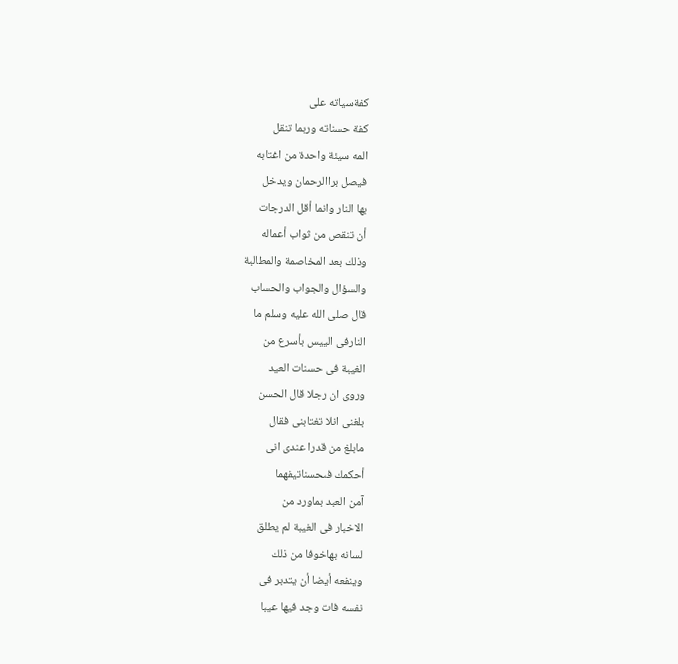كفةسياته على
كفة حسناته وربما تنقل
المه سيئة واحدة من اغتابه
فيصل براالرحمان ويدخل
بها النار وانما أقل الدرجات
أن تنقص من ثواب أعماله
وذلك بعد المخاصمة والمطالبة
والسؤال والجواب والحساب
قال صلى الله عليه وسلم ما
النارفى الييس بأسرع من
الغيبة فى حسنات العيد
وروى ان رجلا قال الحسن
بلغنى انلا تغتابنى فقال
مابلغ من قدرا عندى انى
أحكمك فىحسناتیفهما
آمن العبد بماورد من
الاخبار فى الغيبة لم يطلق
لسانه بهاخوفا من ذلك
وينفعه أيضا أن يتدبر فى
نفسه فات وجد فيها عيبا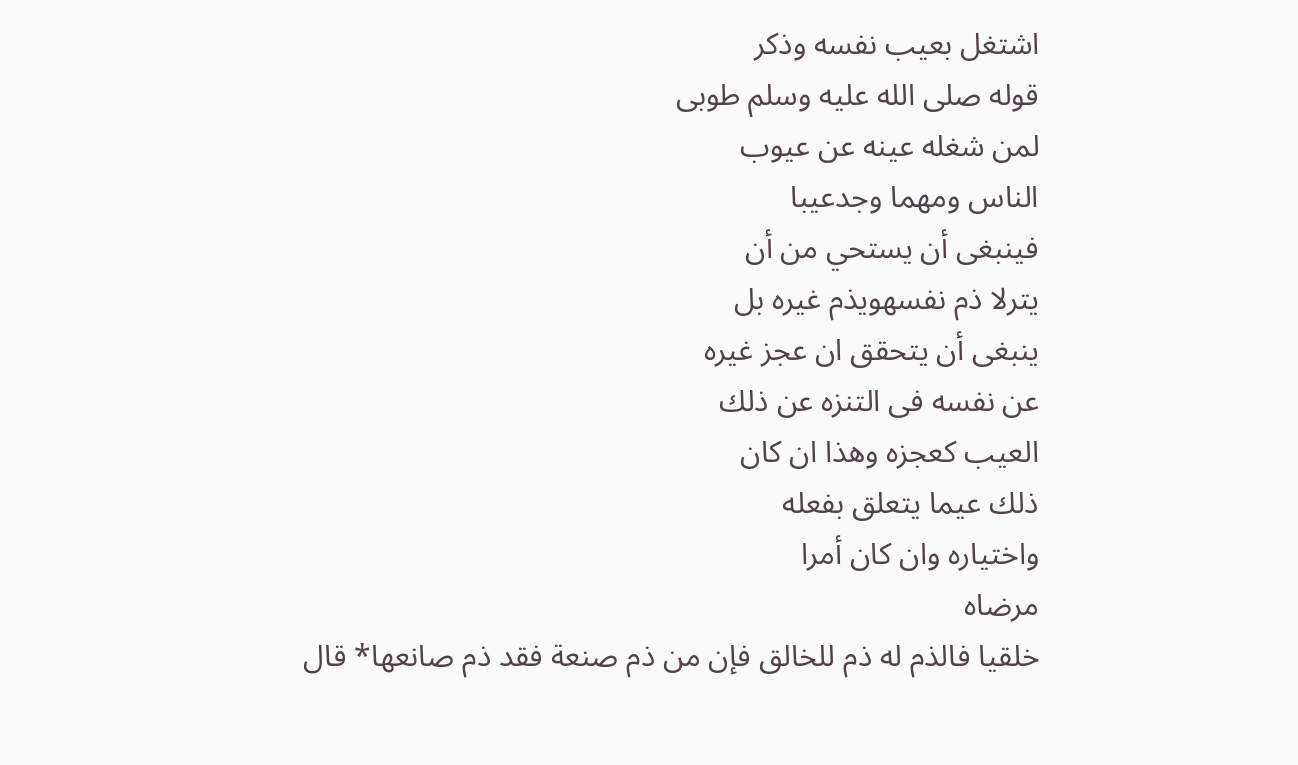اشتغل بعيب نفسه وذكر
قوله صلى الله عليه وسلم طوبى
لمن شغله عينه عن عيوب
الناس ومهما وجدعيبا
فينبغى أن يستحي من أن
يترلا ذم نفسهويذم غيره بل
ينبغى أن يتحقق ان عجز غيره
عن نفسه فى التنزه عن ذلك
العيب كعجزه وهذا ان كان
ذلك عيما يتعلق بفعله
واختياره وان كان أمرا
مرضاه
خلقيا فالذم له ذم للخالق فإن من ذم صنعة فقد ذم صانعها* قال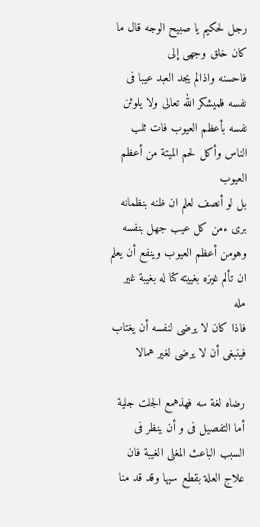رجل لحكيم يا صبيح الوجه قال ما كان خلق وجهى إلى
فاحسنه واذالم يجد العبد عيبا فى نفسه فلميشكر الله تعالى ولا يلوثن نفسه بأعظم العيوب فات ثلب الناس وأكل لحم الميتة من أعظم العيوب
بل لو أنصف لعلم ان ظنه بنظمانه برى ءمن كل عيب جهل بنفسه وهومن أعظم العيوب وينفع أن يعلم ان تألم غيزه بغييته كتا له بغيبة غير مله
فاذا كان لا يرضى لنفسه أن يغتاب فينبغى أن لا يرضى لغير همالا

رضاه لغة سه فهذهمع الجلت جلية أما التفصيل فى و أن ينظر فى السبب الباعث المغلى الغيبة فان علاج العلة بقطع سيها وقد قد منا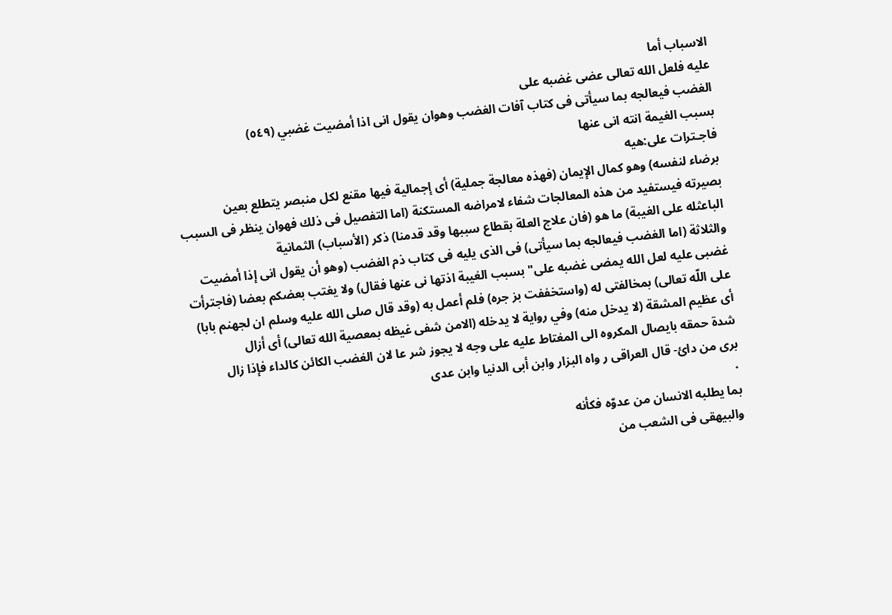الاسباب أما
عليه فلعل الله تعالى عضى غضبه على
الغضب فيعالجه بما سيأتى فى كتاب آفات الغضب وهوان يقول انى اذا أمضيت غضبي (٥٤٩)
بسبب الغيمة انته انى عنها
فاجـترات على:هيه
برضاء لنفسه) وهو كمال الإيمان (فهذه معالجة جملية) أى إجمالية فيها مقنع لكل منبصر يتطلع بعين
بصيرته فيستفيد من هذه المعالجات شفاء لامراضه المستكنة (اما التفصيل فى ذلك فهوان ينظر فى السبب
الباعثله على الغيبة) ما هو (فان علاج العلة بقطاع سببها وقد قدمنا) ذكر (الأسباب) الثمانية
والثلاثة (اما الغضب فيعالجه بما سيأتى) فى الذى يليه فى كتاب ذم الغضب (وهو أن يقول انى إذا أمضيت
غضبى عليه لعل الله يمضى غضبه على" بسبب الغيبة اذتها نى عنها فقال) ولا يغتب بعضكم بعضا (فاجترأت
على اللّه تعالى) بمخالفتى له (واستخففت بز جره) فلم أعمل به (وقد قال صلى الله عليه وسلم ان لجهنم بابا)
أى عظيم المشقة (لا يدخل منه) وفي رواية لا يدخله (الامن شفى غيظه بمعصية الله تعالى) أى أزال
شدة حمقه بايصال المكروه الى المغتاط عليه على وجه لا يجوز شر عا لان الغضب الكائن كالداء فإذا زال
برى من دائ- قال العراقى ر واه البزار وابن أبى الدنيا وابن عدى
٠
بما يطلبه الانسان من عدوّه فكأنه
والبيهقى فى الشعب من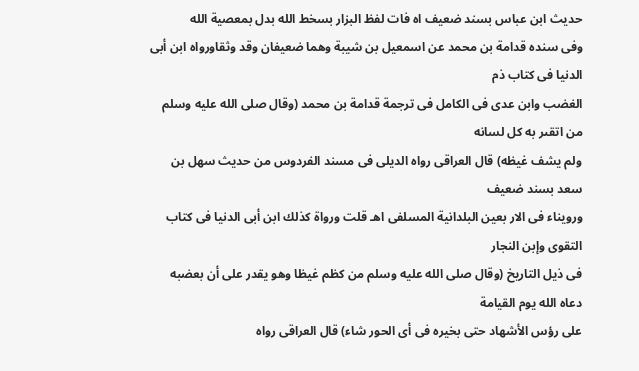حديث ابن عباس بسند ضعيف اه فات لفظ البزار بسخط الله بدل بمعصية الله
وفى سنده قدامة بن محمد عن اسمعيل بن شيبة وهما ضعيفان وقد وثقاورواه ابن أبى الدنيا فى كتاب ذم
الغضب وابن عدى فى الكامل فى ترجمة قدامة بن محمد (وقال صلى الله عليه وسلم من اتقىر به كل لسانه
ولم يشف غيظه) قال العراقى رواه الديلى فى مسند الفردوس من حديث سهل بن سعد بسند ضعيف
ورويناء فى الار بعين البلدانية المسلفى اهـ قلت ورواة كذلك ابن أبى الدنيا فى كتاب التقوى وإبن النجار
فى ذيل التاريخ (وقال صلى الله عليه وسلم من كظم غيظا وهو يقدر على أن بعضبه دعاه الله يوم القيامة
على رؤس الأشهاد حتى بخيره فى أى الحور شاء) قال العراقى رواه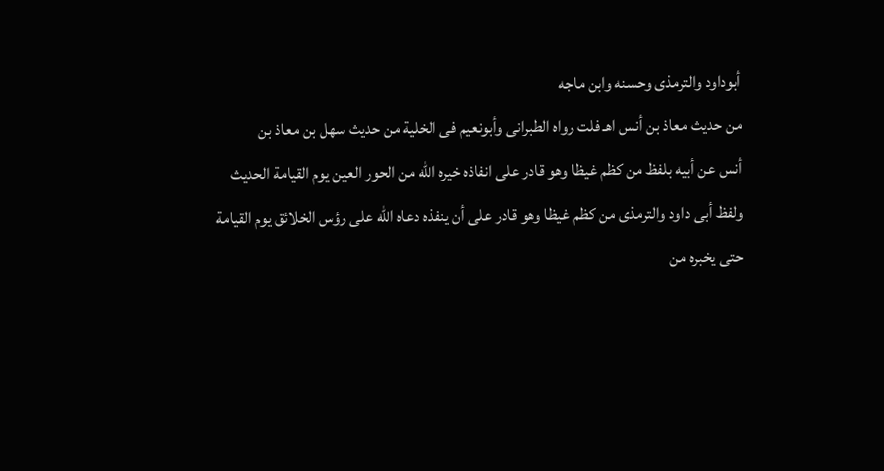أبوداود والترمذى وحسنه وابن ماجه
من حديث معاذ بن أنس اهـ فلت رواه الطبرانى وأبونعيم فى الخلية من حديث سهل بن معاذ بن
أنس عن أبيه بلفظ من كظم غيظا وهو قادر على انفاذه خيره الله من الحور العين يوم القيامة الحديث
ولفظ أبى داود والترمذى من كظم غيظا وهو قادر على أن ينفذه دعاه الله على رؤس الخلائق يوم القيامة
حتى يخبره من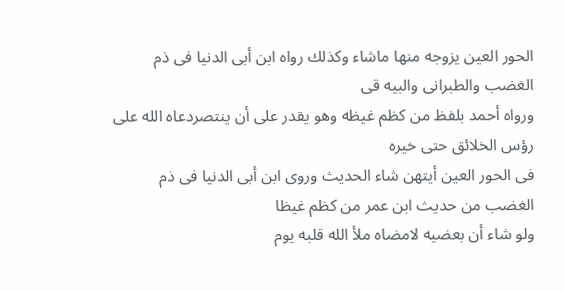الحور العين يزوجه منها ماشاء وكذلك رواه ابن أبى الدنيا فى ذم الغضب والطبرانى والبيه قى
ورواه أحمد بلفظ من كظم غيظه وهو يقدر على أن ينتصردعاه الله على رؤس الخلائق حتى خيره
فى الحور العين أيتهن شاء الحديث وروى ابن أبى الدنيا فى ذم الغضب من حديث ابن عمر من كظم غيظا
ولو شاء أن بعضيه لامضاه ملأ الله قلبه يوم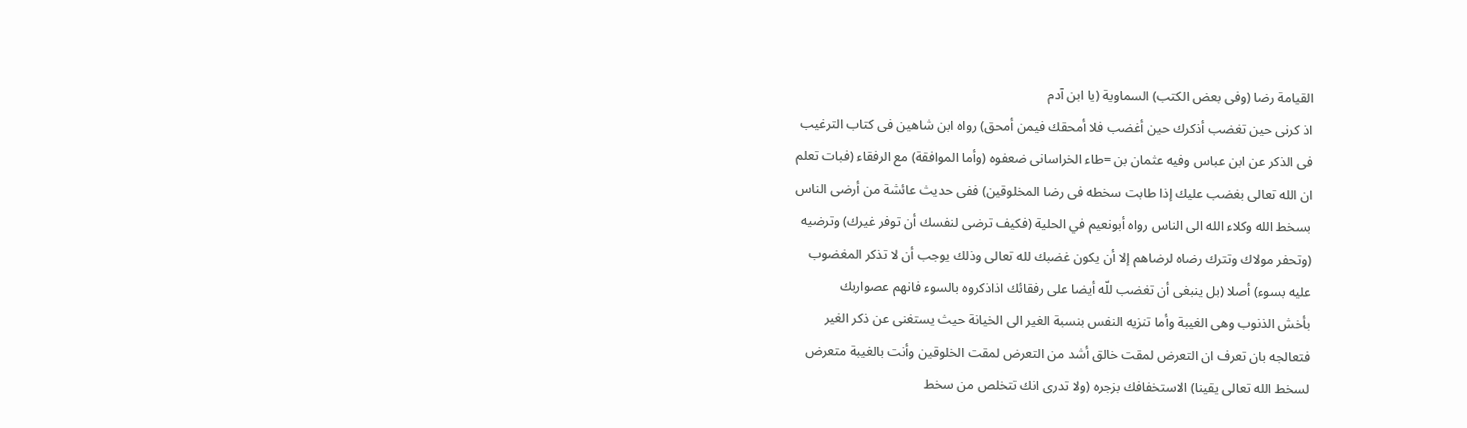القيامة رضا (وفى بعض الكتب) السماوية (يا ابن آدم
اذ كرنى حين تغضب أذكرك حين أغضب فلا أمحقك فيمن أمحق) رواه ابن شاهين فى كتاب الترغيب
فى الذكر عن ابن عباس وفيه عثمان بن =طاء الخراسانى ضعفوه (وأما الموافقة) مع الرفقاء (فبات تعلم
ان الله تعالى بغضب عليك إذا طابت سخطه فى رضا المخلوقين) ففى حديث عائشة من أرضى الناس
بسخط الله وكلاء الله الى الناس رواه أبونعيم في الحلية (فكيف ترضى لنفسك أن توفر غيرك) وترضيه
(وتحفر مولاك وتترك رضاه لرضاهم إلا أن يكون غضبك لله تعالى وذلك يوجب أن لا تذكر المغضوب
عليه بسوء) أصلا (بل ينبغى أن تغضب للّه أيضا على رفقائك اذاذكروه بالسوء فانهم عصواربك
بأخش الذنوب وهى الغيبة وأما تنزيه النفس بنسبة الغير الى الخيانة حيث يستغنى عن ذكر الغير
فتعالجه بان تعرف ان التعرض لمقت خالق أشد من التعرض لمقت الخلوقين وأنت بالغيبة متعرض
لسخط الله تعالى يقينا) الاستخفافك بزجره (ولا تدرى انك تتخلص من سخط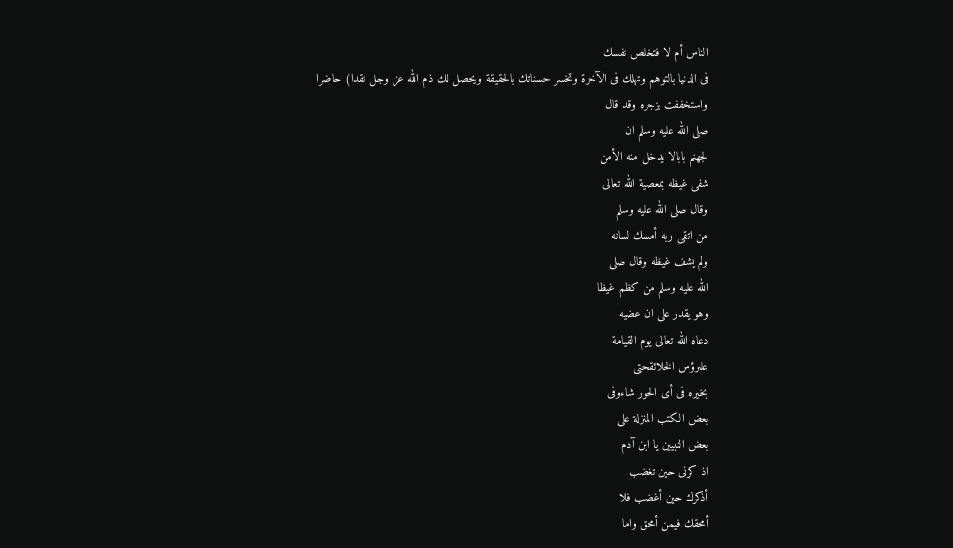الناس أم لا فتخلص نفسك
فى الدنيا بالتوهم وتهلك فى الآخرة وتخسر حسناتك بالحقيقة ويحصل لك ذم الله عز وجل نقدا) حاضرا
واستخففت بزجره وقد قال
صلى الله عليه وسلم ان
لجهنم بابالا يدخل منه الأمن
شفى غيظه بمعصية الله تعالى
وقال صلى الله عليه وسلم
من اتقى ربه أمسك لسانه
ولم يشف غيظه وقال صلى
الله عليه وسلم من كظم غيظا
وهو يقدر على ان عضيه
دعاه الله تعالى يوم القيامة
علىرؤس الخلائقحتى
بخيره فى أى الحور شاءوفى
بعض الكتب المنزلة على
بعض النبيين يا ابن آدم
اذ كرنى حين تغضب
أذكرك حين أغضب فلا
أمحقك فيمن أمحق واما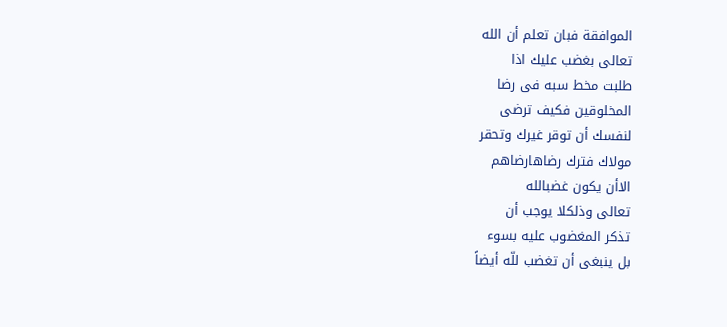الموافقة فبان تعلم أن الله
تعالى بغضب عليك اذا
طلبت مخط سبه فى رضا
المخلوقين فكيف ترضى
لنفسك أن توقر غيرك وتحقر
مولاك فترك رضاهارضاهم
الاأن يكون غضبالله
تعالی وذلكلا یوجب أن
تذكر المغضوب عليه بسوء
بل ينبغى أن تغضب للّه أيضاً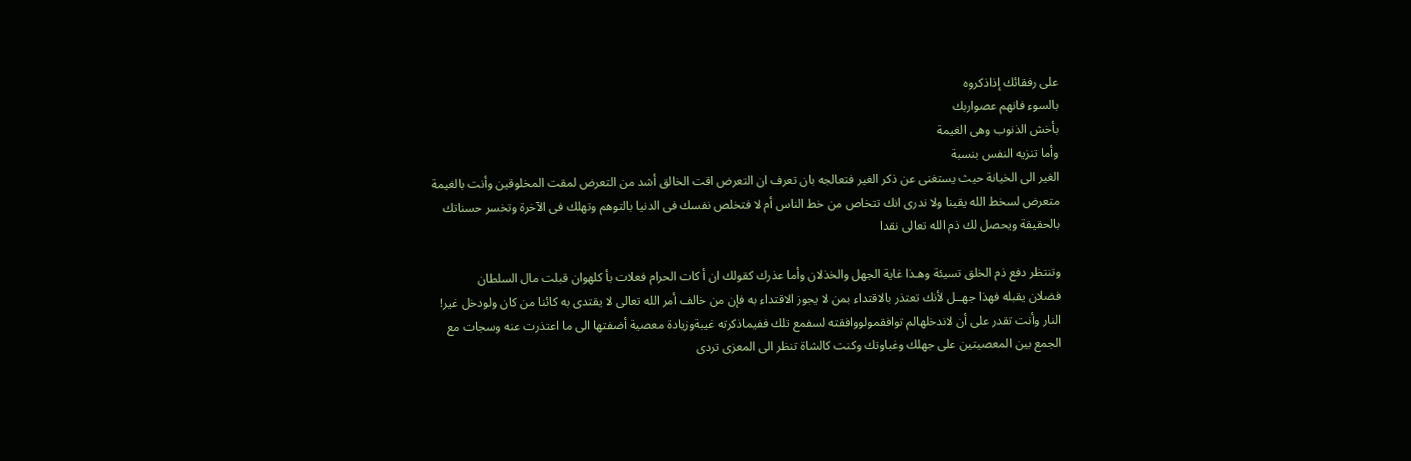على رفقائك إذاذكروه
بالسوء فانهم عصواربك
بأخش الذنوب وهى الغيمة
وأما تنزيه النفس بنسبة
الغير الى الخيانة حيث يستغنى عن ذكر الغير فتعالجه بان تعرف ان التعرض اقت الخالق أشد من التعرض لمقت المخلوقين وأنت بالغيمة
متعرض لسخط الله يقينا ولا ندرى انك تتخاص من خط الناس أم لا فتخلص نفسك فى الدنيا بالتوهم وتهلك فى الآخرة وتخسر حسناتك
بالحقيقة ويحصل لك ذم الله تعالى نقدا

وتنتظر دفع ذم الخلق تسيئة وهـذا غاية الجهل والخذلان وأما عذرك كقولك ان أ كات الحرام فعلات بأ كلهوان قبلت مال السلطان
فضلان يقبله فهذا جهــل لأنك تعتذر بالاقتداء بمن لا يجوز الاقتداء به فإن من خالف أمر الله تعالى لا يقتدى به كائنا من كان ولودخل غير!
النار وأنت تقدر على أن لاندخلهالم توافقمولووافقته لسفمع تلك ففيماذكرته غيبةوزيادة معصية أضفتها الى ما اعتذرت عنه وسجات مع
الجمع بين المعصيتين على جهلك وغباوتك وكنت كالشاة تنظر الى المعزى تردى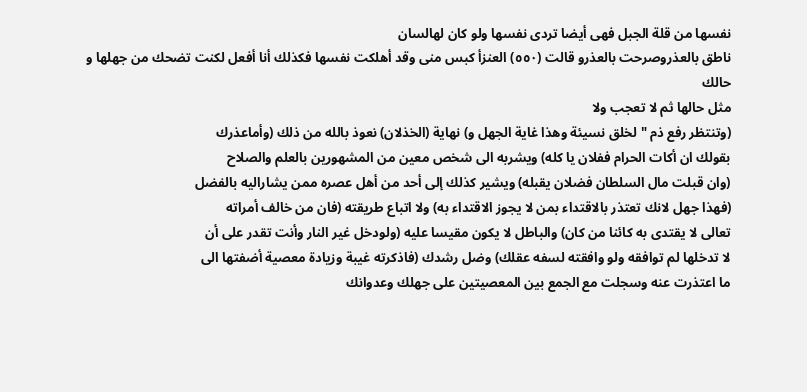نفسها من قلة الجبل فهى أيضا تردى نفسها ولو كان لهالسان
ناطق بالعذروصرحت بالعذرو قالت (٥٥٠) العنزأ كبس منى وقد أهلكت نفسها فكذلك أنا أفعل لكنت تضحك من جهلها و حالك
مثل حالها ثم لا تعجب ولا
(وتنتظر رفع ذم "لخلق نسيئة وهذا غاية الجهل و) نهاية (الخذلان) نعوذ بالله من ذلك (وأماعذرك
بقولك ان أكات الحرام ففلان يا كله) ويشربه الى شخص معين من المشهورين بالعلم والصلاح
(وان قبلت مال السلطان فضلان يقبله) ويشير كذلك إلى أحد من أهل عصره ممن يشاراليه بالفضل
(فهذا جهل لانك تعتذر بالاقتداء بمن لا يجوز الاقتداء به) ولا اتباع طريقته (فان من خالف أمراته
تعالى لا يقتدى به كائنا من كان) والباطل لا يكون مقيسا عليه (ولودخل غير النار وأنت تقدر على أن
لا تدخلها لم توافقه ولو وافقته لسفه عقلك) وضل رشدك (فاذكرته غيبة وزيادة معصية أضفتها الى
ما اعتذرت عنه وسجلت مع الجمع بين المعصيتين على جهلك وعدوانك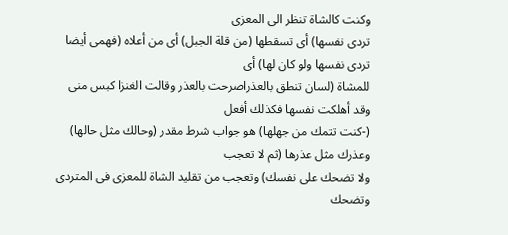وكنت كالشاة تنظر الى المعزى
تردى نفسها) أى تسقطها (من قلة الجبل) أى من أعلاه (فهمى أيضا تردى نفسها ولو كان لها) أى
للمشاة (لسان تنطق بالعذراصرحت بالعذر وقالت الغنزا كبس منى وقد أهلكت نفسها فكذلك أفعل
(-كنت تتمك من جهلها) هو جواب شرط مقدر (وحالك مثل حالها) وعذرك مثل عذرها (ثم لا تعجب
ولا تضحك على نفسك) وتعجب من تقليد الشاة للمعزى فى المتردى وتضحك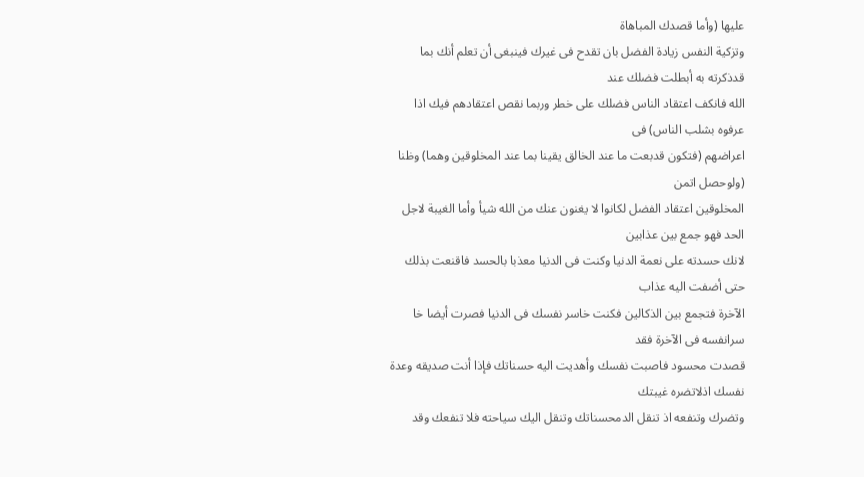عليها (وأما قصدك المباهاة
وتزكية النفس زيادة الفضل بان تقدح فى غيرك فينبغى أن تعلم أنك بما قدذكرته به أبطلت فضلك عند
الله فانكف اعتقاد الناس فضلك على خطر وربما نقص اعتقادهم فيك اذا عرفوه بشلب الناس) فى
اعراضهم (فتكون قدبعت ما عند الخالق يقينا بما عند المخلوقين وهما) وظنا (ولوحصل اتمن
المخلوقين اعتقاد الفضل لكانوا لا يغنون عنك من الله شيأ وأما الغيبة لاجل الحد فهو جمع بين عذابين
لانك حسدته على نعمة الدنيا وكنت فى الدنيا معذبا بالحسد فاقنعت بذلك حتى أضفت اليه عذاب
الآخرة فتجمع بين الذكالين فكنت خاسر نفسك فى الدنيا فصرت أيضا خا سرانفسه فى الآخرة فقد
قصدت محسود فاصبت نفسك وأهديت اليه حسناتك فإذا أنت صديقه وعدة نفسك اذلاتضره غيبتك
وتضرك وتنفعه اذ تنقل الدمحسناتك وتنقل اليك سياحته فلا تنفعك وقد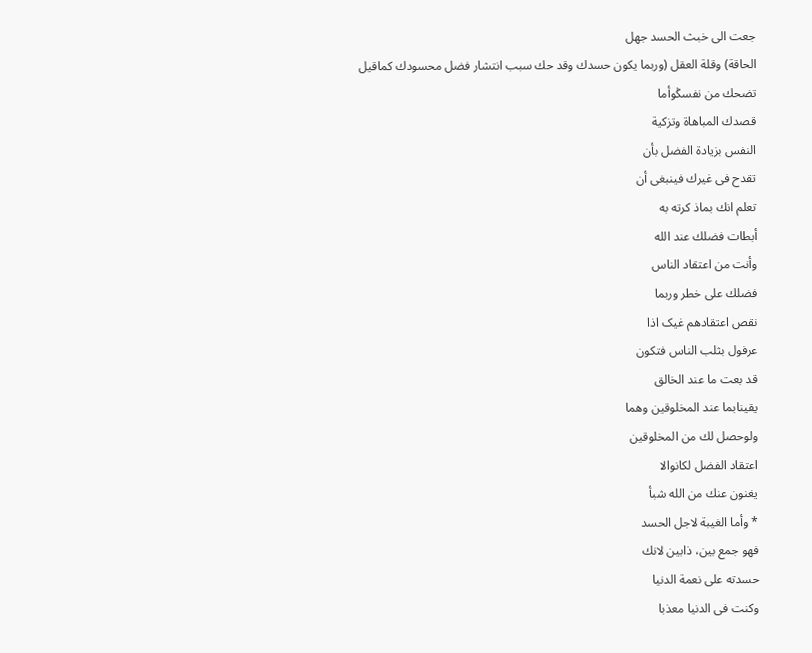جعت الى خبث الحسد جهل
الحاقة) وقلة العقل (وربما يكون حسدك وقد حك سبب انتشار فضل محسودك كماقيل
تضحك من نفسڭوأما
قصدك المباهاة وتزكية
النفس بزيادة الفضل بأن
تقدح فى غيرك فينبغى أن
تعلم انك بماذ كرته به
أبطات فضلك عند الله
وأنت من اعتقاد الناس
فضلك على خطر وربما
نقص اعتقادهم غیک اذا
عرفول بثلب الناس فتكون
قد بعت ما عند الخالق
يقينابما عند المخلوقين وهما
ولوحصل لك من المخلوقين
اعتقاد الفضل لكانوالا
يغنون عنك من الله شبأ
* وأما الغيبة لاجل الحسد
فهو جمع بين، ذابين لانك
حسدته على نعمة الدنيا
وكنت فى الدنيا معذبا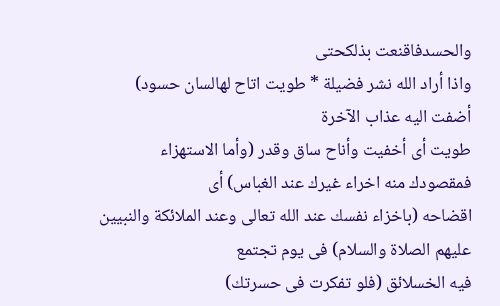والحسدفاقنعت بذلكحتى
واذا أراد الله نشر فضيلة * طويت اتاح لهالسان حسود)
أضفت اليه عذاب الآخرة
طويت أى أخفيت وأناح ساق وقدر (وأما الاستهزاء فمقصودك منه اخراء غيرك عند الغباس) أى
اقضاحه (باخزاء نفسك عند الله تعالى وعند الملائكة والنبيين عليهم الصلاة والسلام) فى يوم تجتمع
فيه الخسلائق (فلو تفكرت فى حسرتك)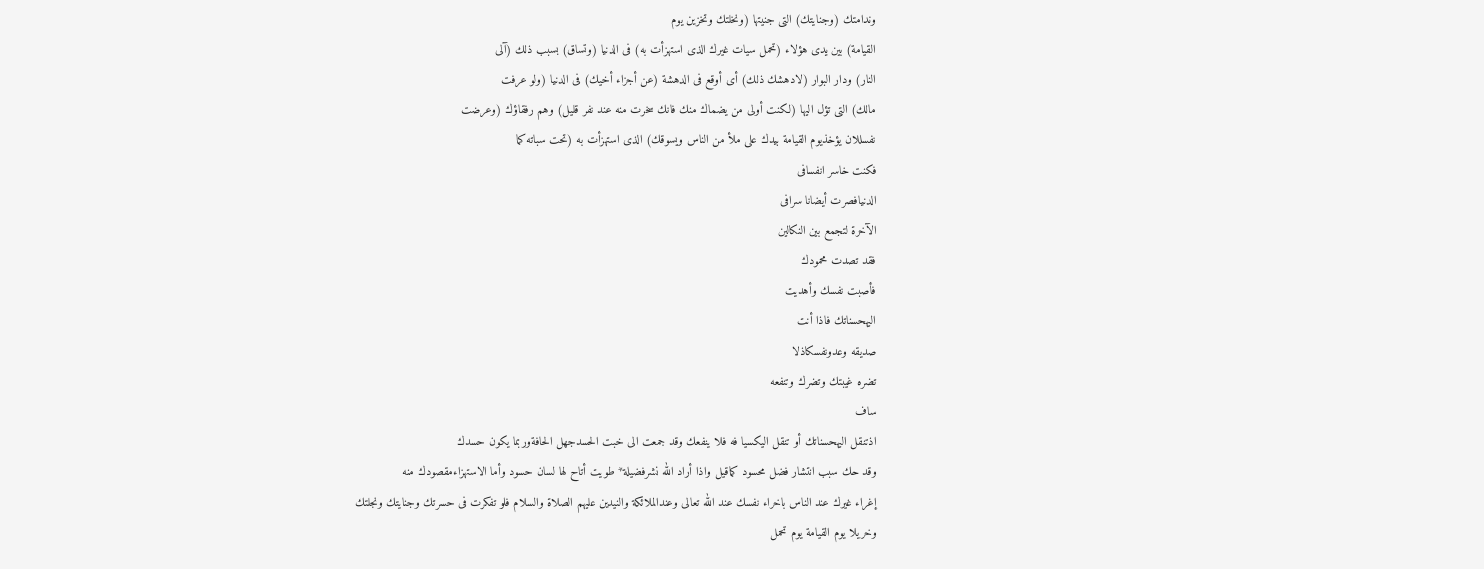وندامتك (وجنايتك) التى جنيتها (ونخلتك وتخزين يوم
القيامة) بين يدى هؤلاء (تحمل سيات غيرك الذى استهزأت به) فى الدنيا (وتساق) بسبب ذلك (آلى
النار) ودار البوار (لادهشك ذلك) أى أوقع فى الدهشة (عن أجزاء أخيك) فى الدنيا (ولو عرفت
مالك) التى تؤل اليها (لكنت أولى من يضماك منك فانك سخرت منه عند نفر قليل) وهم رفقاؤك (وعرضت
نفسللان يؤخذيوم القيامة بيدك على ملأ من الناس ويسوقك) الذى استهزأت به (تحت سباته كما
فكنت خاسر انفسافى
الدنيافصرت أيضانا سرافى
الآخرة لتجمع بين النكالين
فقد تصدت محمودك
فأصبت نفسك وأهديت
اليهحسناتك فاذا أنت
صديقه وعدونفسكاذلا
تضره غيبتك وتضرك وتنفعه
ساف
اذتنقل اليهحسناتك أو تنقل اليكسيا فه فلا ينفعك وقد جمعت الى خبت الحسدجهل الحافةوربما يكون حسدك
وقد حك سبب انتشار فضل محسود كماقيل واذا أراد الله نشرفضيلة* طويت أتاح لها لسان حسود وأما الاستهزاءمقصودك منه
إغراء غيرك عند الناس باخراء نفسك عند الله تعالى وعندالملائكة والنيدين عليهم الصلاة والسلام فلو تفكرت فى حسرتك وجنايتك ونجلتك
وخريلا يوم القيامة يوم تحمل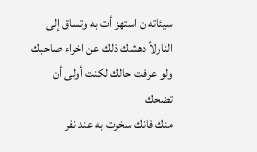سيئاته ن استهز أت به وتساق إلى النارلاً دهشك ذلك عن اخراء صاحبك ولو عرفت حالك لكنت أولى أن تضحك
منك فانك سخرت به عند نفر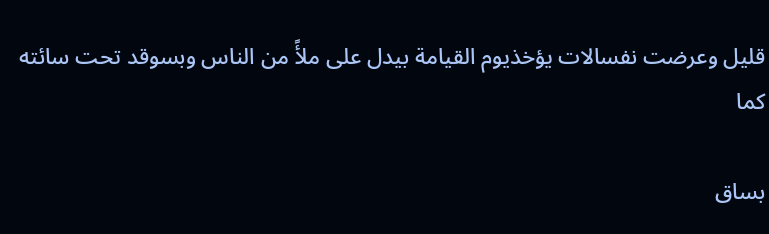قليل وعرضت نفسالات يؤخذيوم القيامة بيدل على ملأً من الناس وبسوقد تحت سائته كما

بساق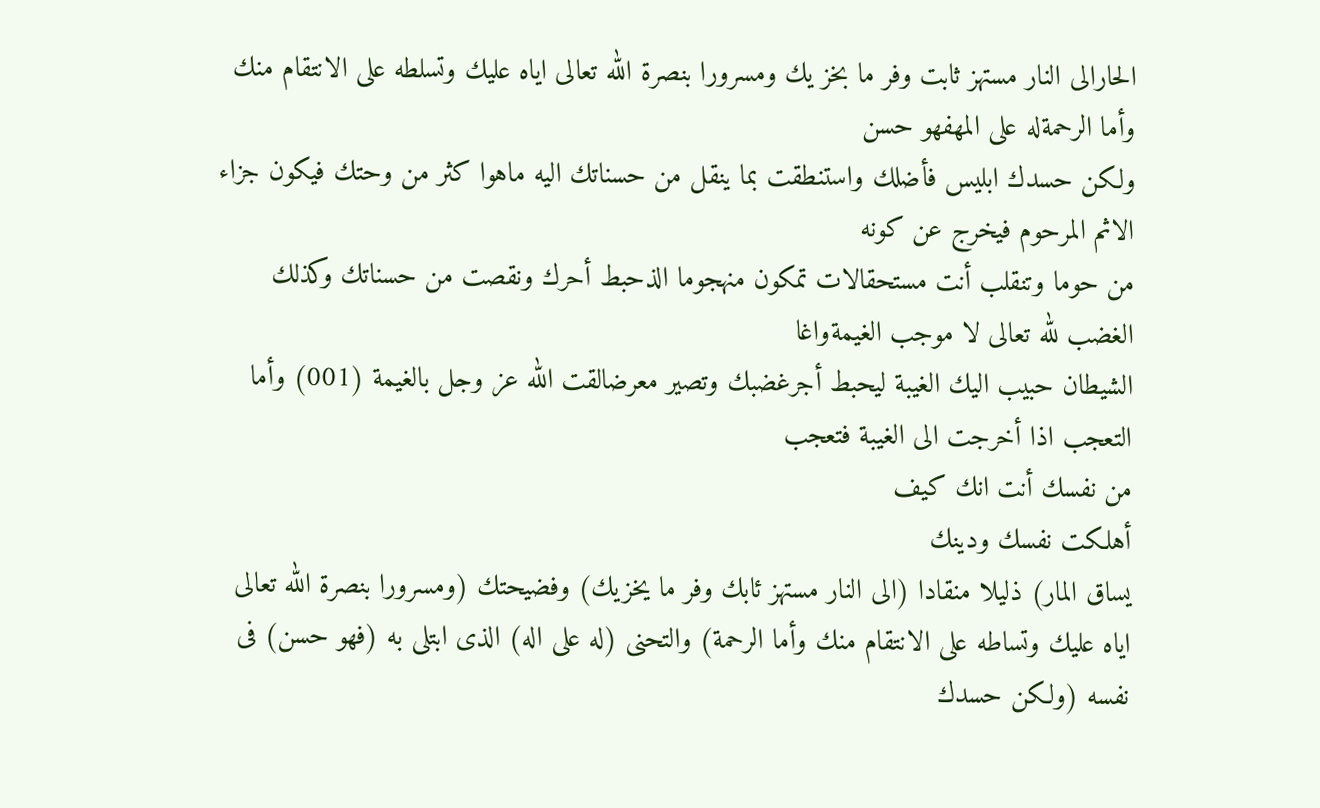الحارالى النار مستهز ثابت وفر ما بخز يك ومسرورا بنصرة الله تعالى اياه عليك وتسلطه على الانتقام منك وأما الرحمةله على المهفهو حسن
ولكن حسدك ابليس فأضلك واستنطقت بما ينقل من حسناتك اليه ماهوا كثر من وحتك فيكون جزاء الاثم المرحوم فيخرج عن كونه
من حوما وتنقلب أنت مستحقالات تمكون منهجوما الذحبط أحرك ونقصت من حسناتك وكذلك الغضب لله تعالى لا موجب الغيمةواغا
الشيطان حبيب اليك الغيبة ليحبط أجرغضبك وتصير معرضالقت الله عز وجل بالغيمة (001) وأما التعجب اذا أخرجت الى الغيبة فتعجب
من نفسك أنت انك كيف
أهلكت نفسك ودينك
يساق المار) ذليلا منقادا (الى النار مستهز ئابك وفر ما يخزيك) وفضيحتك (ومسرورا بنصرة الله تعالى
اياه عليك وتساطه على الانتقام منك وأما الرحمة) والتحنى (له على اله) الذى ابتلى به (فهو حسن) فى
نفسه (ولكن حسدك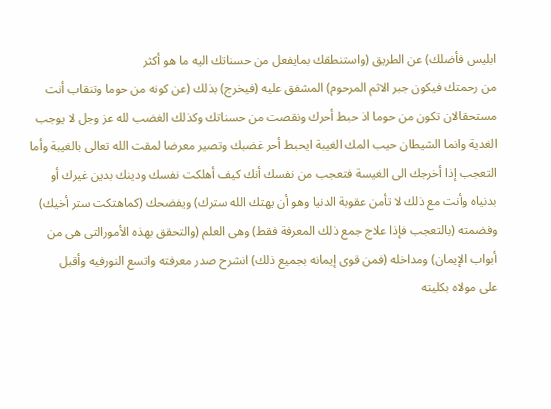ابليس فأضلك) عن الطريق (واستنطقك بمايفعل من حسناتك اليه ما هو أكثر
من رحمتك فيكون جبر الاثم المرحوم) المشفق عليه (فيخرج) بذلك (عن كونه من حوما وتنقاب أنت
مستحقالان تكون من حوما اذ حبط أحرك ونقصت من حسناتك وكذلك الغضب لله عز وجل لا يوجب
الغدية وانما الشيطان حيب المك الغيبة ايحبط أحر غضبك وتصير معرضا لمقت الله تعالى بالغيبة وأما
التعجب إذا أخرجك الى الغيسة فتعجب من نفسك أنك كيف أهلكت نفسك ودينك بدين غيرك أو
بدنياه وأنت مع ذلك لا تأمن عقوبة الدنيا وهو أن يهتك الله سترك) ويفضحك (كماهتكت ستر أخيك)
وفضمته (بالتعجب فإذا علاج جمع ذلك المعرفة فقط) وهى العلم (والتحقق بهذه الأمورالتى هى من
أبواب الإيمان) ومداخله (فمن قوى إيمانه بجميع ذلك) انشرح صدر معرفته واتسع النورفيه وأقبل
على مولاه بكليته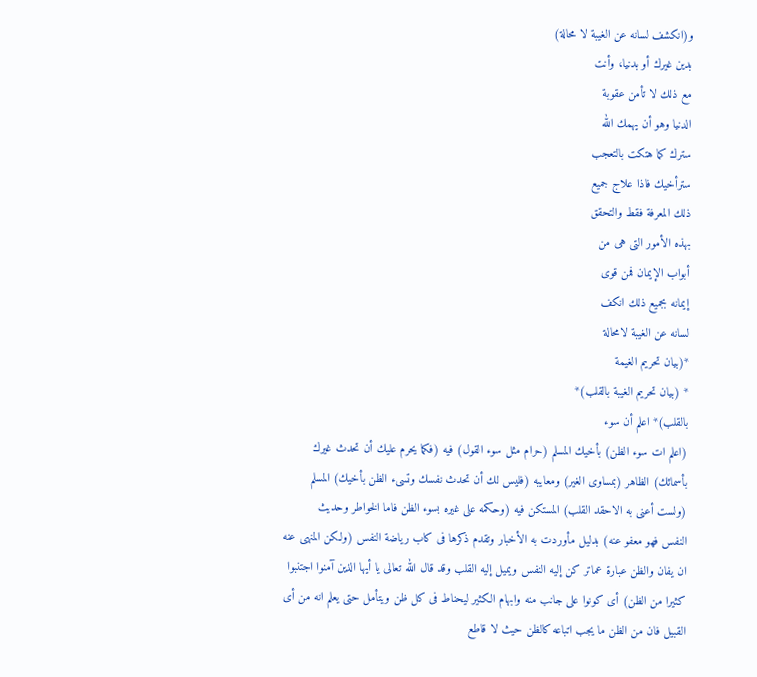و(انكشف لسانه عن الغيبة لا محالة)
بدين غيرك أو بدنيا، وأنت
مع ذلك لا تأمن عقوبة
الدنيا وهو أن يهمك الله
سترك كما هتكت بالتعجب
سترأخيك فاذا علاج جميع
ذلك المعرفة فقط والتحقق
بهذه الأمور التى هى من
أبواب الإيمان فمن قوى
إيمانه بجميع ذلك انكف
لسانه عن الغيبة لامحالة
*(بيان تحريم الغيمة
* (بيان تحريم الغيبة بالقلب)*
بالقلب)* اعلم أن سوء
(اعلم ات سوء الظن) بأخيك المسلم (حرام مثل سوء القول) فيه (فكما يحرم عليك أن تحدث غيرك
بأسمائك) الظاهر (بمساوى الغير) ومعايبه (فليس لك أن تحدث نفسك وتسىء الظن بأخيك) المسلم
(ولست أعنى به الاحقد القلب) المستكن فيه (وحكمه على غيره بسوء الظن فاما الخواطر وحديث
النفس فهو معفو عنه) بدليل مأوردت به الأخبار وتقدم ذكرها فى كاب رياضة النفس (ولكن المنهى عنه
ان يفان والظن عبارة عماتر كن إليه النفس ويميل إليه القلب وقد قال الله تعالى يا أيها الذين آمنوا اجتنبوا
كثيرا من الظن) أى كونوا على جانب منه وابهام الكثير ليحناط فى كل ظن ويتأمل حتى يعلم انه من أى
القبيل فان من الظن ما يجب اتباعه كالظن حيث لا قاطع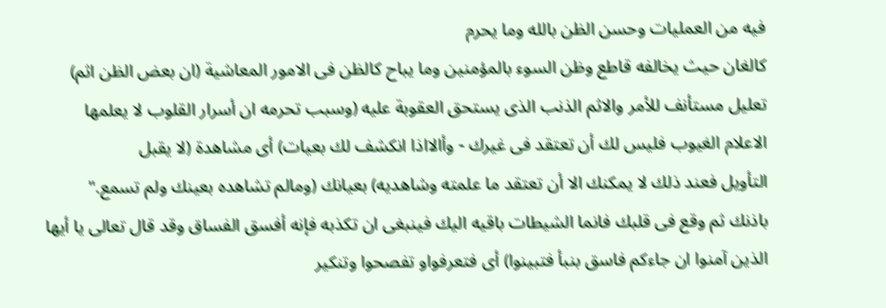فيه من العمليات وحسن الظن بالله وما يحرم
كالغان حيث يخالفه قاطع وظن السوء بالمؤمنين وما يباح كالظن فى الامور المعاشية (ان بعض الظن اثم)
تعليل مستأنف للأمر والاثم الذنب الذى يستحق العقوبة عليه (وسبب تحرمه ان أسرار القلوب لا يعلمها
الاعلام الغيوب فليس لك أن تعتقد فى غيرك - وأالااذا انكشف لك بعيات) أى مشاهدة (لا يقبل
التأويل فعند ذلك لا يمكنك الا أن تعتقد ما علمته وشاهديه) بعيانك (ومالم تشاهده بعينك ولم تسمع."
باذنك ثم وقع فى قلبك فانما الشيطات باقيه اليك فينبغى ان تكذبه فإنه أفسق الفساق وقد قال تعالى يا أيها
الذين آمنوا ان جاءكم فاسق بنبأ فتبينوا) أى فتعرفواو تفصحوا وتنكير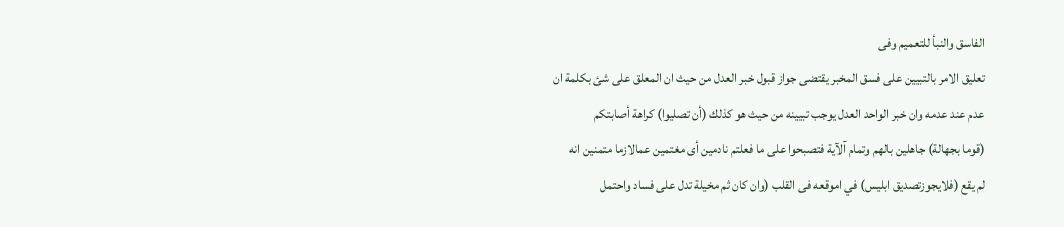الفاسق والنبأ للتعميم وفى
تعليق الامر بالتبيين على فسق المخبر يقتضى جواز قبول خبر العدل من حيث ان المعلق على شئ بكلمة ان
عدم عند عدمه وان خبر الواحد العدل يوجب تبيينه من حيث هو كذلك (أن تصليوا) كراهة أصابتكم
(قوما بجهالة) جاهلين بالهم وتمام آلآية فتصبحوا على ما فعلتم نادمين أى مغتمين عمالازما متمنين انه
لم يقع (فلايجوزتصديق ابليس) في اموقعه فى القلب (وان كان ثم مخيلة تدل على فساد واحتمل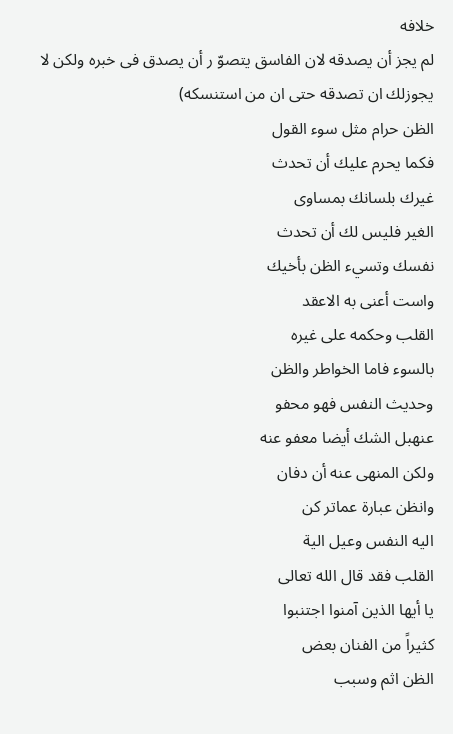خلافه
لم يجز أن يصدقه لان الفاسق يتصوّ ر أن يصدق فى خبره ولكن لا يجوزلك ان تصدقه حتى ان من استنسكه)
الظن حرام مثل سوء القول
فكما يحرم عليك أن تحدث
غيرك بلسانك بمساوى
الغير فليس لك أن تحدث
نفسك وتسيء الظن بأخيك
واست أعنى به الاعقد
القلب وحكمه على غيره
بالسوء فاما الخواطر والظن
وحديث النفس فهو محفو
عنهبل الشك أيضا معفو عنه
ولكن المنهى عنه أن دفان
وانظن عبارة عماتر كن
اليه النفس وعيل الية
القلب فقد قال الله تعالى
يا أيها الذين آمنوا اجتنبوا
كثيراً من الفنان بعض
الظن اثم وسبب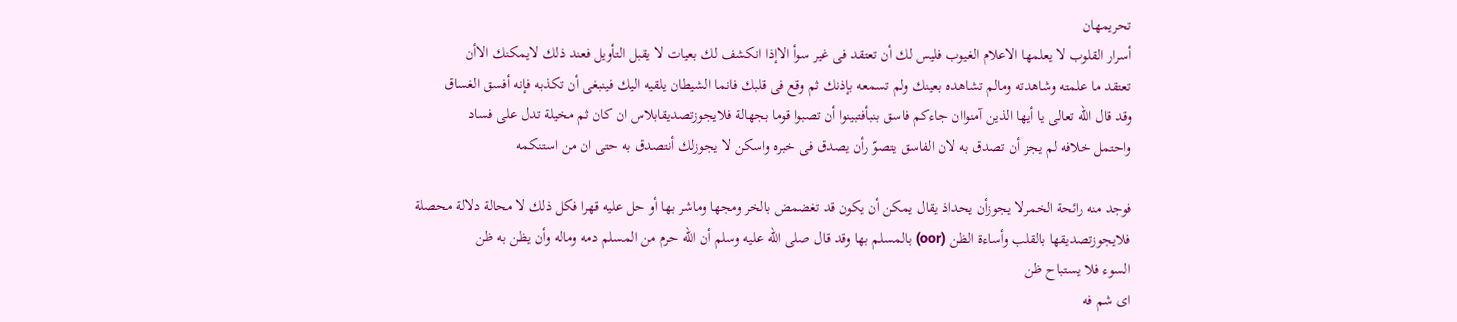تحريمهان
أسرار القلوب لا يعلمها الاعلام الغيوب فليس لك أن تعتقد فى غير سوأ الاإذا انكشف لك بعيات لا يقبل التأويل فعند ذلك لايمكنك الاأن
تعتقد ما علمته وشاهدته ومالم تشاهده بعينك ولم تسمعه بإذنك ثم وقع فى قلبك فانما الشيطان يلقيه اليك فينبغى أن تكذبه فإنه أفسق الغساق
وقد قال الله تعالى يا أيها الذين آمنواان جاءكم فاسق بنبأفتبينوا أن تصبوا قوما بجهالة فلايجوزتصديقابلاس ان كان ثم مخيلة تدل على فساد
واحتمل خلافه لم يجز أن تصدق به لان الفاسق يتصوّ رأن يصدق فى خبره واسكن لا يجوزلك أنتصدق به حتى ان من استنكمه

فوجد منه رائحة الخمرلا يجوزأن يحداذ يقال يمكن أن يكون قد تغضمض بالخر ومجها وماشر بها أو حل عليه قهرا فكل ذلك لا محالة دلالة محصلة
فلايجوزتصديقها بالقلب وأساءة الظن (oor) بالمسلم بها وقد قال صلى الله عليه وسلم أن الله حرم من المسلم دمه وماله وأن يظن به ظن
السوء فلا يستباح ظن
اى شم فه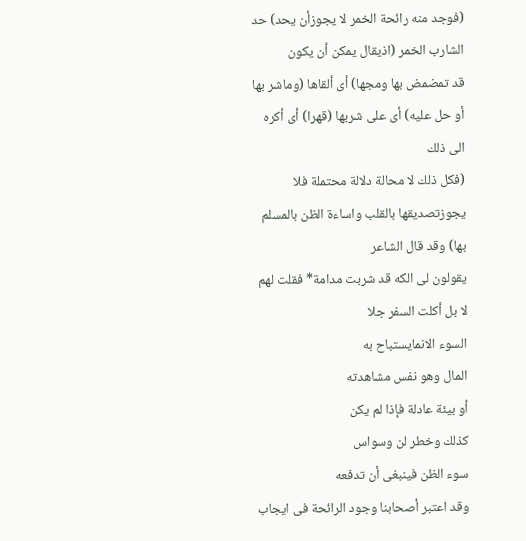(فوجد منه رائحة الخمر لا يجوزأن يحد) حد الشارب الخمر (اذيقال يمكن أن يكون
قد تمضمض بها ومجها) أى ألقاها (وماشر بها أو حل عليه) أى على شربها (قهرا) أى أكره الى ذلك
(فكل ذلك لا محالة دلالة محتملة فلا يجوزتصديقها بالقلب واساءة الظن بالمسلم بها) وقد قال الشاعر
يقولون لى الكه قد شربت مدامة* فقلت لهم لا بل أكلت السفر جلا
السوء الانمايستباح به
المال وهو نفس مشاهدته
أو بيئة عادلة فإذا لم يكن
كذلك وخطر لن وسواس
سوء الظن فينبغى أن تدفعه
وقد اعتبر أصحابنا وجود الرائحة فى ايجاب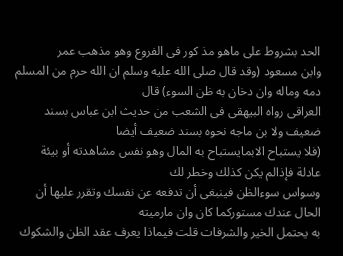الحد بشروط على ماهو مذ كور فى الفروع وهو مذهب عمر
وابن مسعود (وقد قال صلى الله عليه وسلم ان الله حرم من المسلم دمه وماله وان دخان به ظن السوء) قال
العراقى رواه البيهقى فى الشعب من حديث ابن عباس بسند ضعيف ولا بن ماجه نحوه بسند ضعيف أيضا
(فلا يستباح الابمايستباح به المال وهو نفس مشاهدته أو بيئة عادلة فإذالم يكن كذلك وخطر لك
وسواس سوءالظن فينبغى أن تدفعه عن نفسك وتقرر عليها أن الحال عندك مستوركما كان وان مارميته
به يحتمل الخير والشرفات قلت فيماذا يعرف عقد الظن والشكوك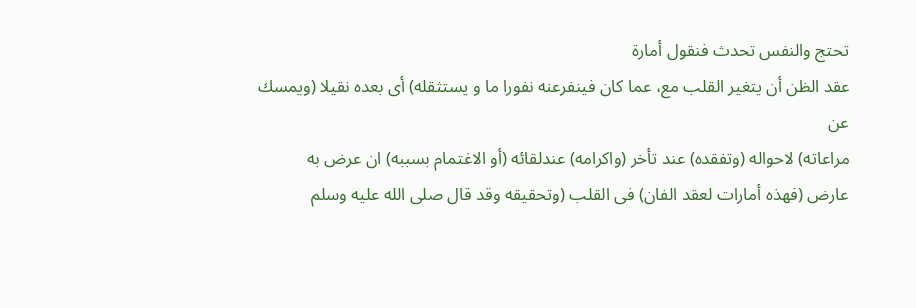تحتج والنفس تحدث فنقول أمارة
عقد الظن أن يتغير القلب مع، عما كان فينفرعنه نفورا ما و يستثقله) أى بعده نقيلا (ويمسك عن
مراعاته) لاحواله (وتفقده) عند تأخر (واكرامه) عندلقائه (أو الاغتمام بسببه) ان عرض به
عارض (فهذه أمارات لعقد الفان) فى القلب (وتحقيقه وقد قال صلى الله عليه وسلم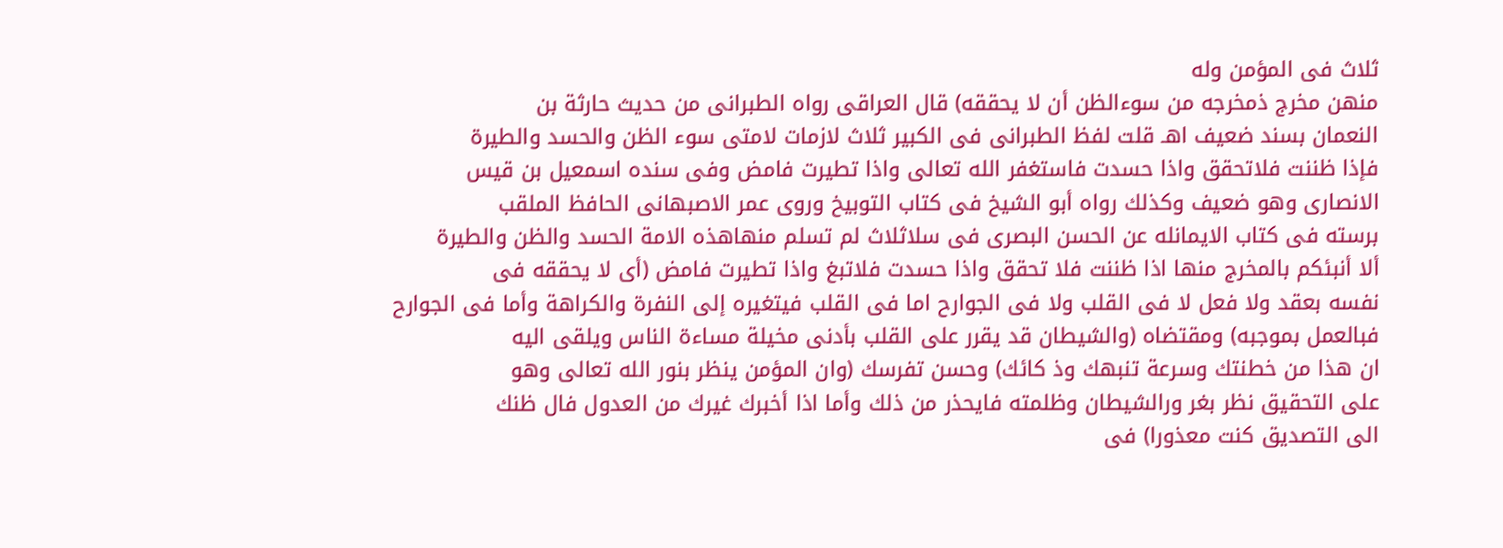ثلاث فى المؤمن وله
منهن مخرج ذمخرجه من سوءالظن أن لا يحققه) قال العراقى رواه الطبرانى من حديث حارثة بن
النعمان بسند ضعيف اهـ قلت لفظ الطبرانى فى الكبير ثلاث لازمات لامتى سوء الظن والحسد والطيرة
فإذا ظننت فلاتحقق واذا حسدت فاستغفر الله تعالى واذا تطيرت فامض وفى سنده اسمعيل بن قيس
الانصارى وهو ضعيف وكذلك رواه أبو الشيخ فى كتاب التوبيخ وروى عمر الاصبهانى الحافظ الملقب
برسته فى كتاب الايمانله عن الحسن البصرى فى سلاثلاث لم تسلم منهاهذه الامة الحسد والظن والطيرة
ألا أنبئكم بالمخرج منها اذا ظننت فلا تحقق واذا حسدت فلاتبغ واذا تطيرت فامض (أى لا يحققه فى
نفسه بعقد ولا فعل لا فى القلب ولا فى الجوارح اما فى القلب فيتغيره إلى النفرة والكراهة وأما فى الجوارح
فبالعمل بموجبه) ومقتضاه (والشيطان قد يقرر على القلب بأدنى مخيلة مساءة الناس ويلقى اليه
ان هذا من خطنتك وسرعة تنبهك وذ كائك) وحسن تفرسك (وان المؤمن ينظر بنور الله تعالى وهو
على التحقيق نظر بغر ورالشيطان وظلمته فايحذر من ذلك وأما اذا أخبرك غيرك من العدول فال ظنك
الى التصديق كنت معذورا) فى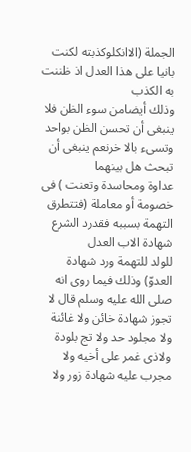الجملة (الاانكلوكذبته لكنت بانيا على هذا العدل اذ ظننت به الكذب
وذلك أيضامن سوء الظن فلا ينبغى أن تحسن الظن بواحد وتسىء بالا خرنعم ينبغى أن تبحث هل بينهما
عداوة ومحاسدة وتعنت ) فى خصومة أو معاملة (فتتطرق التهمة بسببه فقدرد الشرع شهادة الاب العدل
للولد للتهمة ورد شهادة العدوّ) وذلك فيما روى انه صلى الله عليه وسلم قال لا تجوز شهادة خائن ولا غائنة
ولا مجلود حد ولا تج بلودة ولاذى غمر على أخيه ولا مجرب عليه شهادة زور ولا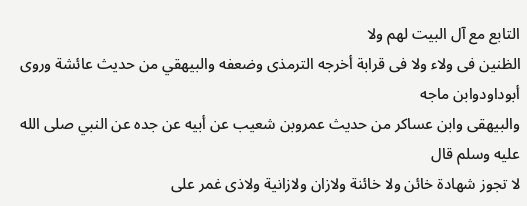التابع مع آل البيت لهم ولا
الظنين فى ولاء ولا فى قرابة أخرجه الترمذى وضعفه والبيهقي من حديث عائشة وروى أبوداودوابن ماجه
والبيهقى وابن عساكر من حديث عمروبن شعيب عن أبيه عن جده عن النبي صلى الله عليه وسلم قال
لا تجوز شهادة خائن ولا خائنة ولازان ولازانية ولاذى غمر على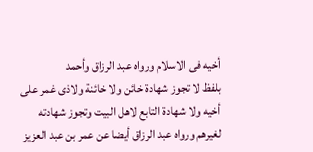أخيه فى الاسلام ورواه عبد الرزاق وأحمد
بلفظ لا تجوز شهادة خائن ولا خائنة ولاذى غمر على أخيه ولا شهادة التابع لاهل البيت وتجوز شهادته
لغيرهم ورواه عبد الرزاق أيضا عن عمر بن عبد العزيز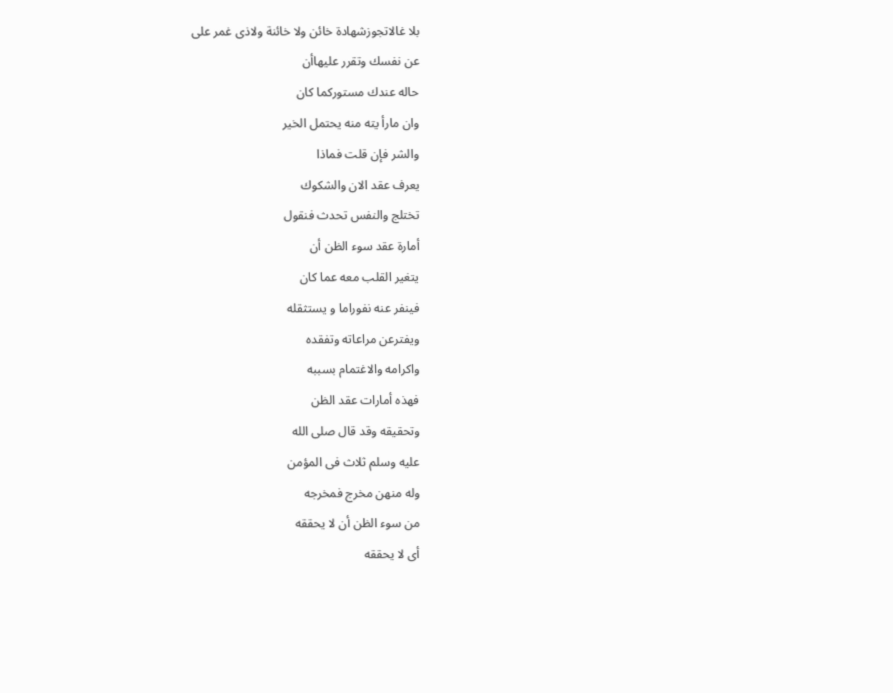بلا غالاتجوزشهادة خائن ولا خائنة ولاذى غمر على
عن نفسك وتقرر عليهاأن
حاله عندك مستوركما كان
وان مارأ يته منه يحتمل الخير
والشر فإن قلت فماذا
يعرف عقد الان والشكوك
تختلج والنفس تحدث فنقول
أمارة عقد سوء الظن أن
يتغير القلب معه عما كان
فينفر عنه نفوراما و يستثقله
ويفترعن مراعاته وتفقده
واكرامه والاغتمام بسببه
فهذه أمارات عقد الظن
وتحقيقه وقد قال صلى الله
عليه وسلم ثلاث فى المؤمن
وله منهن مخرج فمخرجه
من سوء الظن أن لا يحققه
أى لا يحققه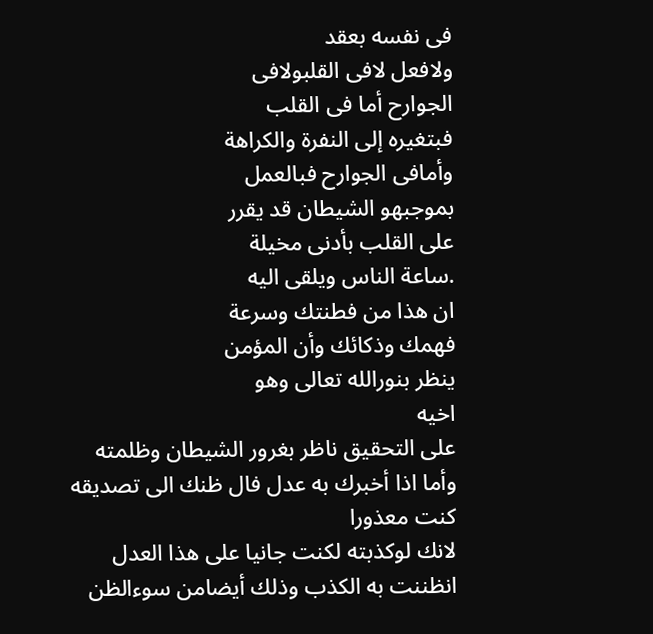فى نفسه بعقد
ولافعل لافى القلبولافى
الجوارح أما فى القلب
فبتغيره إلى النفرة والكراهة
وأمافى الجوارح فبالعمل
بموجبهو الشيطان قد يقرر
على القلب بأدنى مخيلة
.ساعة الناس ويلقى اليه
ان هذا من فطنتك وسرعة
فهمك وذكائك وأن المؤمن
ينظر بنورالله تعالى وهو
اخيه
على التحقيق ناظر بغرور الشيطان وظلمته وأما اذا أخبرك به عدل فال ظنك الى تصديقه كنت معذورا
لانك لوكذبته لكنت جانيا على هذا العدل انظننت به الكذب وذلك أيضامن سوءالظن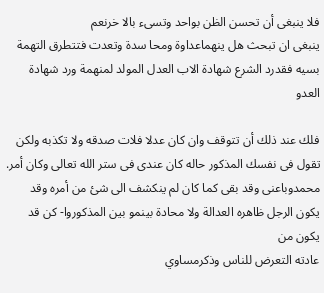فلا ينبغى أن تحسن الظن بواحد وتسىء بالا خرنعم
ينبغى ان تبحث هل ينهماعداوة ومحا سدة وتعدت فتتطرق التهمة بسيه فقدرد الشرع شهادة الاب العدل المولد لمنهمة ورد شهادة العدو

فلك عند ذلك أن تتوقف وان كان عدلا فلات صدقه ولا تكذبه ولكن تقول فى نفسك المذكور حاله كان عندى فى ستر الله تعالى وكان أمر.
محمدوباعنى وقد بقى كما كان لم ينكشف الى شئ من أمره وقد يكون الرجل ظاهره العدالة ولا محادة بينمو بين المذكوروا- كن قد يكون من
عادته التعرض للناس وذكرمساوي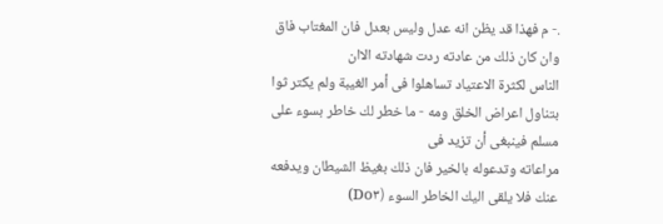.- م فهذا قد يظن انه عدل وليس بعدل فان المغتاب فاق وان كان ذلك من عادته ردت شهادته الاان
الناس لكثرة الاعتياد تساهلوا فى أمر الغيبة ولم يكتر ثوا بتناول اعراض الخلق ومه - ما خطر لك خاطر بسوء على مسلم فينبغى أن تزيد فى
مراعاته وتدعوله بالخير فان ذلك بغيظ الشيطان ويدفعه عنك فلا يلقى اليك الخاطر السوء (Do٣)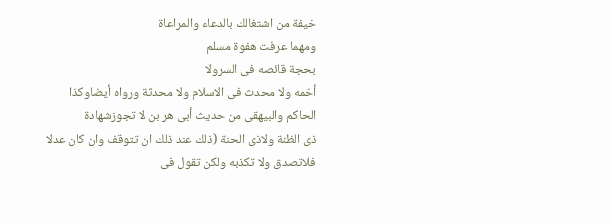خيفة من اشتغالك بالدعاء والمراعاة
ومهما عرفت هفوة مسلم
بحجة قائصه فى السرولا
أخمه ولا محدث فى الاسلام ولا محدثة ورواه أيضاوكذا الحاكم والبيهقى من حديث أبى هر بن لا تجوزشهادة
ذى الظنة ولاذى الحنة (ذلك عند ذلك ان تتوقف وان كان عدلا فلاتصدق ولا تكذبه ولكن تقول فى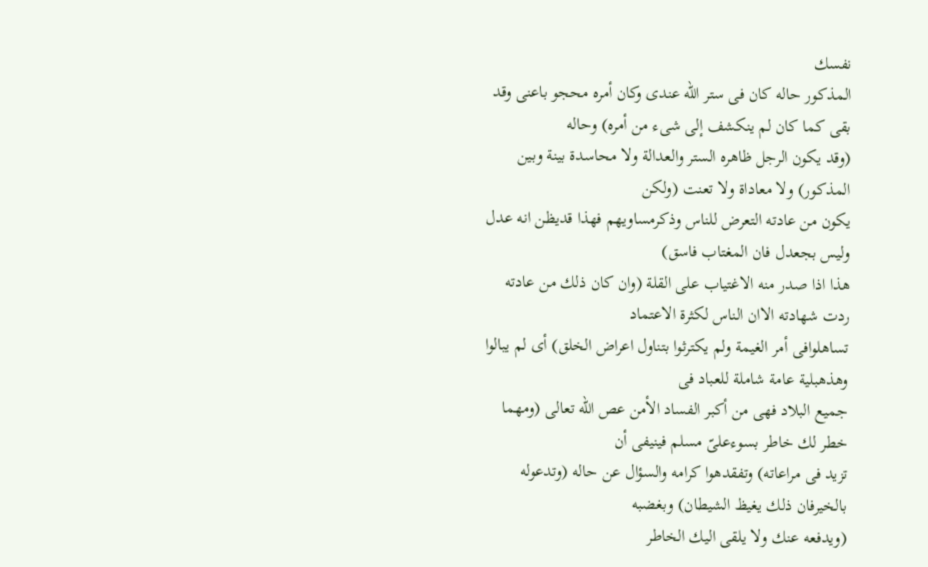نفسك
المذكور حاله كان فى ستر الله عندى وكان أمره محجو باعنى وقد بقى كما كان لم ينكشف إلى شىء من أمره) وحاله
(وقد يكون الرجل ظاهره الستر والعدالة ولا محاسدة بينة وبين المذكور) ولا معاداة ولا تعنت (ولكن
يكون من عادته التعرض للناس وذكرمساويهم فهذا قديظن انه عدل وليس بجعدل فان المغتاب فاسق)
هذا اذا صدر منه الاغتياب على القلة (وان كان ذلك من عادته ردت شهادته الاان الناس لكثرة الاعتماد
تساهلوافى أمر الغيمة ولم يكترثوا بتناول اعراض الخلق) أى لم يبالوا وهذهبلية عامة شاملة للعباد فى
جميع البلاد فهى من أكبر الفساد الأمن عص الله تعالى (ومهما خطر لك خاطر بسوءعلىّ مسلم فينيفى أن
تزيد فى مراعاته) وتفقدهوا كرامه والسؤال عن حاله (وتدعوله بالخيرفان ذلك يغيظ الشيطان) وبغضبه
(ويدفعه عنك ولا يلقى اليك الخاطر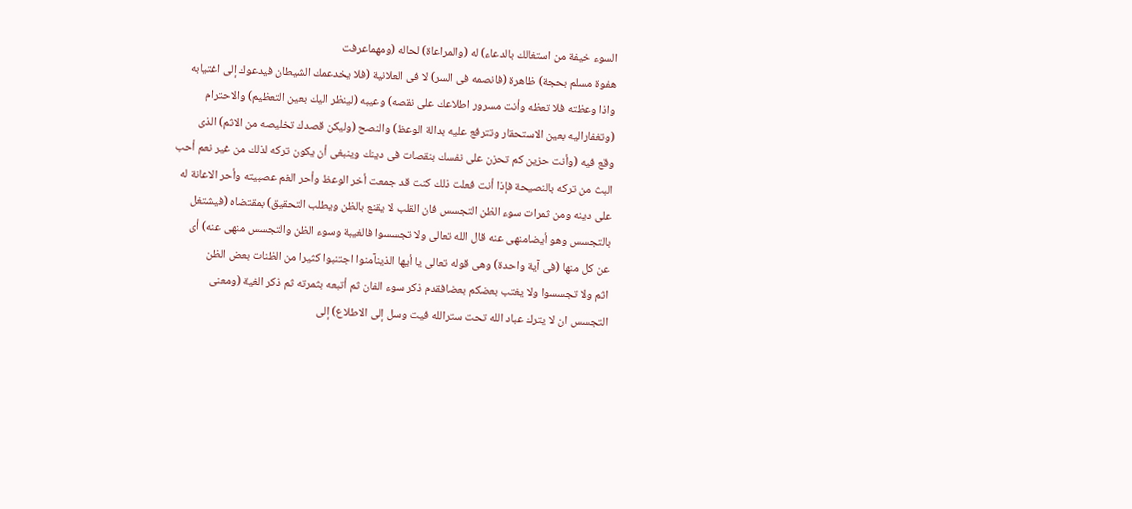السوء خيفة من استغالك بالدعاء) له (والمراعاة) لحاله (ومهماعرفت
هفوة مسلم بحجة) ظاهرة (فانصمه فى السر) لا فى العلانية (فلا يخدعمك الشيطان فيدعوك إلى اغتيابه
واذا وعظته فلا تعظه وأنت مسرور اطلاعك على نقصه) وعيبه (لينظر اليك بعين التعظيم) والاحترام
(وتغفاراليه بعين الاستحقار وتترفع عليه بدالة الوعظ) والنصح (وليكن قصدك تخليصه من الاثم) الذى
وقع فيه (وأنت حزين كم تحزن على نفسك بنقصات فى دينك وينبغى أن يكون تركه لذلك من غير نعم أحب
البث من تركه بالنصيحة فإذا أنت فعلت ذلك كنت قد جمعت أخر الوعظ وأحر الغم عصبيته وأحر الاعانة له
على دينه ومن ثمرات سوء الظن التجسس فان القلب لا يقنع بالظن ويطلب التحقيق) بمقتضاه (فيشتغل
بالتجسس وهو أيضامنهى عنه قال الله تعالى ولا تجسسوا فالغيبة وسوء الظن والتجسس منهى عنه) أى
عن كل منها (فى آية واحدة) وهى قوله تعالى يا أيها الذينآمنوا اجتنبوا كثيرا من الظنات بعض الظن
اثم ولا تجسسوا ولا يغتب بعضكم بعضافقدم ذكر سوء الفان ثم أتبعه بثمرته ثم ذكر الغية (ومعنى
التجسس ان لا يترك عباد الله تحت سترالله فيت وسل إلى الاطلاع) إلى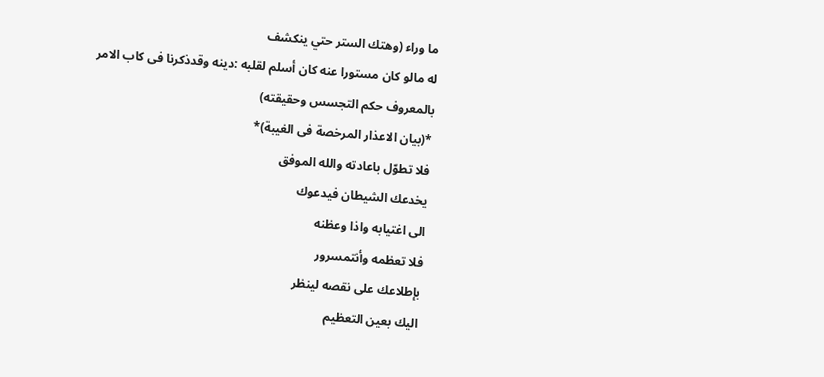ما وراء (وهتك الستر حتي ينكشف
له مالو كان مستورا عنه كان أسلم لقلبه :دينه وقدذكرنا فى كاب الامر بالمعروف حكم التجسس وحقيقته)
*(بيان الاعذار المرخصة فى الغيبة)*
فلا تطوّل باعادته والله الموفق
يخدعك الشيطان فيدعوك
الى اغتيابه واذا وعظنه
فلا تعظمه وأنتمسرور
بإطلاعك على نقصه لينظر
اليك بعين التعظيم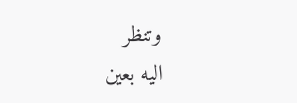وتنظر
اليه بعين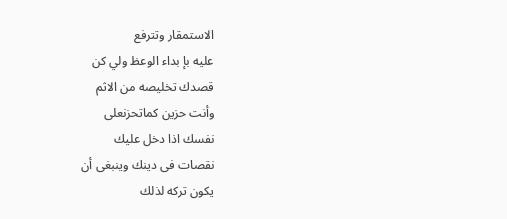الاستمقار وتترفع
عليه بإ بداء الوعظ ولي كن
قصدك تخليصه من الاثم
وأنت حزین کماتحزنعلى
نفسك اذا دخل عليك
نقصات فى دينك وينبغى أن
يكون تركه لذلك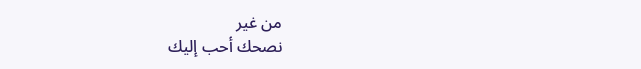من غير
نصحك أحب إليك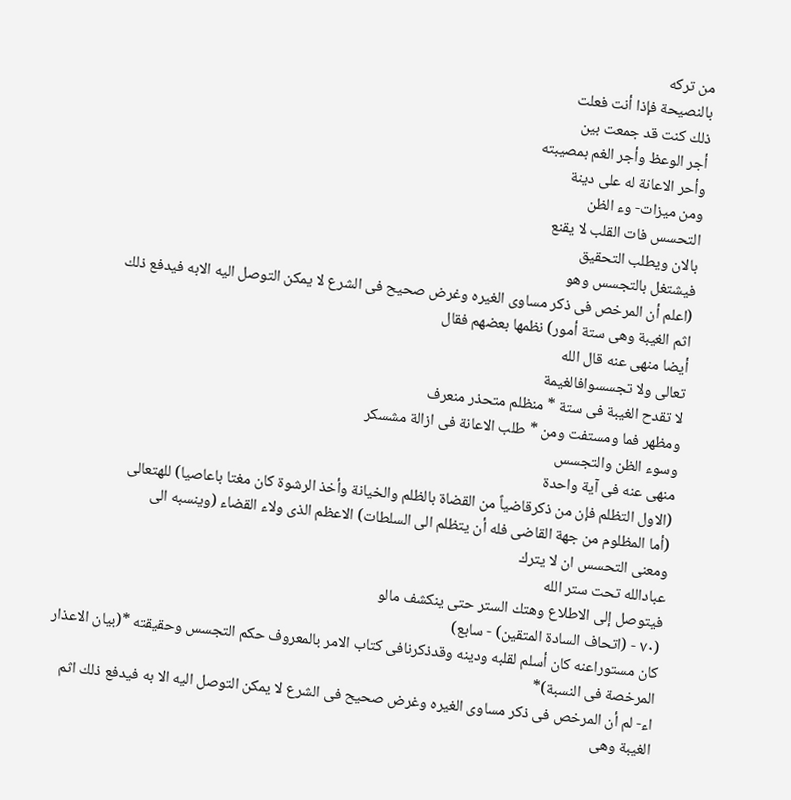من تركه
بالنصيحة فإذا أنت فعلت
ذلك كنت قد جمعت بين
أجر الوعظ وأجر الغم بمصيبته
وأحر الاعانة له على دينة
ومن ميزات- وء الظن
التحسس فات القلب لا يقنع
بالان ويطلب التحقيق
فيشتغل بالتجسس وهو
(اعلم أن المرخص فى ذكر مساوى الغيره وغرض صحيح فى الشرع لا يمكن التوصل اليه الابه فيدفع ذلك
اثم الغيبة وهى ستة أمور) نظمها بعضهم فقال
أيضا منهى عنه قال الله
تعالى ولا تجسسوافالغيمة
لا تقدح الغيبة فى ستة * منظلم متحذر منعرف
ومظهر فما ومستفت ومن * طلب الاعانة فى ازالة مشسكر
وسوء الظن والتجسس
منهى عنه فى آية واحدة
(الاول التظلم فإن من ذكرقاضياً من القضاة بالظلم والخيانة وأخذ الرشوة كان مغتا باعاصيا) للهتعالى
(أما المظلوم من جهة القاضى فله أن يتظلم الى السلطات) الاعظم الذى ولاء القضاء (وينسبه الى
ومعنى التحسس ان لا يترك
عبادالله تحت ستر الله
فيتوصل إلى الاطلاع وهتك الستر حتى ينكشف مالو
(٧٠ - (اتحاف السادة المتقين) - سابع)
كان مستوراعنه كان أسلم لقلبه ودينه وقدذكرنافى كتاب الامر بالمعروف حكم التجسس وحقيقته *(بيان الاعذار المرخصة فى النسبة)*
اء- لم أن المرخص فى ذكر مساوى الغيره وغرض صحيح فى الشرع لا يمكن التوصل اليه الا به فيدفع ذلك اثم الغيبة وهى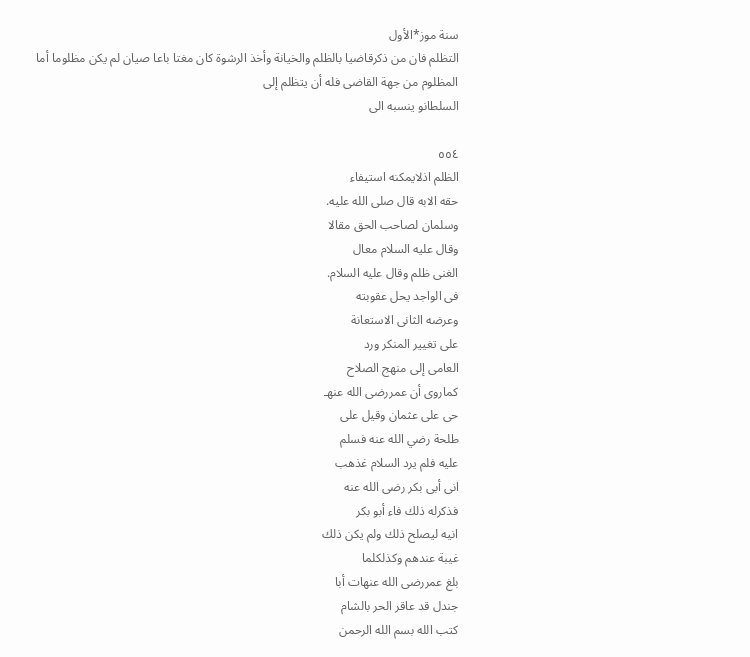سنة موز*الأول
التظلم فان من ذكرقاضيا بالظلم والخيانة وأخذ الرشوة كان مغتا باعا صيان لم يكن مظلوما أما المظلوم من جهة القاضى فله أن يتظلم إلى
السلطانو ینسبه الى

٥٥٤
الظلم اذلايمكنه استيفاء
حقه الابه قال صلى الله عليه.
وسلمان لصاحب الحق مقالا
وقال عليه السلام معال
الغنى ظلم وقال عليه السلام.
فى الواجد يحل عقوبته
وعرضه الثانى الاستعانة
على تغيير المنكر ورد
العامى إلى منهج الصلاح
كماروى أن عمررضى الله عنهـ
حى على عثمان وقيل على
طلحة رضي الله عنه فسلم
عليه فلم يرد السلام غذهب
انى أبى بكر رضى الله عنه
فذكرله ذلك فاء أبو بكر
انيه ليصلح ذلك ولم يكن ذلك
غيبة عندهم وكذلكلما
بلغ عمررضى الله عنهات أبا
جندل قد عاقر الحر بالشام
كتب الله بسم الله الرحمن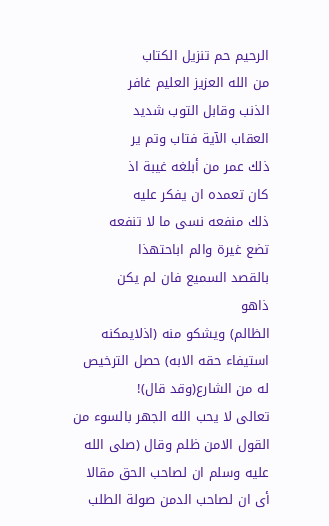الرحيم حم تنزيل الكتاب
من الله العزيز العليم غافر
الذنب وقابل التوب شديد
العقاب الآية فتاب وتم ير
ذلك عمر من أبلغه غيبة اذ
كان تعمده ان يفكر عليه
ذلك منفعه نسى ما لا تنفعه
تضع غيرة والم اباحتهذا
بالقصد السميع فان لم يكن
ذاهو
الظالم) ويشكو منه (اذلايمكنه استيفاء حقه الابه) حصل الترخيص له من الشارع(وقد قال)!
تعالى لا يحب الله الجهر بالسوء من القول الامن ظلم وقال (صلى الله عليه وسلم ان لصاحب الحق مقالا
أى ان لصاحب الدمن صولة الطلب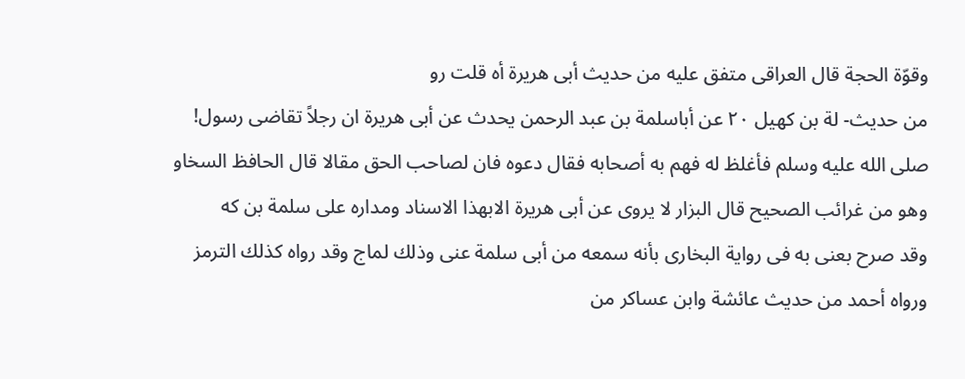وقوّة الحجة قال العراقى متفق عليه من حديث أبى هريرة أه قلت رو
من حديث- لة بن كهيل ٢٠ عن أباسلمة بن عبد الرحمن يحدث عن أبى هريرة ان رجلاً تقاضى رسول!
صلى الله عليه وسلم فأغلظ له فهم به أصحابه فقال دعوه فان لصاحب الحق مقالا قال الحافظ السخاو
وهو من غرائب الصحيح قال البزار لا يروى عن أبى هريرة الابهذا الاسناد ومداره على سلمة بن كه
وقد صرح بعنى به فى رواية البخارى بأنه سمعه من أبى سلمة عنى وذلك لماج وقد رواه كذلك الترمز
ورواه أحمد من حديث عائشة وابن عساكر من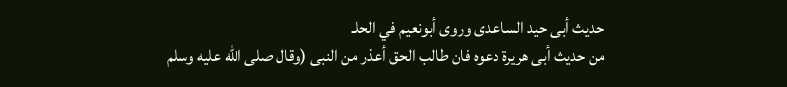حديث أبى حيد الساعدى وروى أبونعيم في الحلـ
من حديث أبى هريرة دعوه فان طالب الحق أعذر من النبى (وقال صلى الله عليه وسلم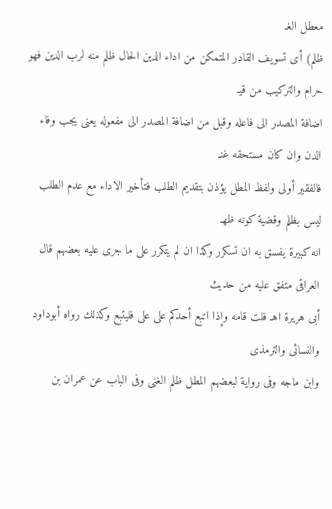معطل الغـ
ظلم) أى تسويف القادر المتمكن من اداء الدين الحال ظلم منه لرب الدين فهو حرام والتركيب من قيـ
اضافة المصدر الى فاعله وقبل من اضافة المصدر الى مفعوله يعنى يجب وفاء الدن وان كان مستحقه غنـ
فالفقير أولى ولفظ المطل يؤذن بتقديم الطلب فتأخير الاداء مع عدم الطلب ليس بظلم وقضية كونه ظهـ
انه كبيرة يفسق به ان تسكرر وكذا ان لم يتكرر على ما جرى عليه بعضهم قال العراقى متفق عليه من حديث
أبى هريرة اهـ فلت قامه وإذا اتبع أحدكم على على فليتبع وكذلك رواه أبوداود والنسائى والترمذى
وابن ماجه وفى رواية لبعضهم المطل ظلم الغنى وفى الباب عن عمران بن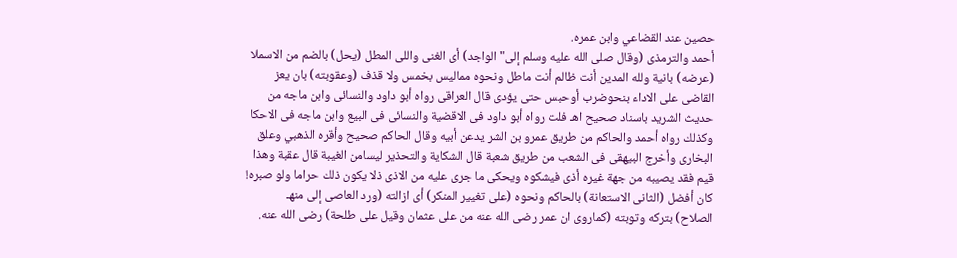حصين عند القضاعي وابن عمره.
أحمد والترمذى (وقال صلى الله عليه وسلم إلى"الواجد) أى الغنى واللى المطل (يحل) بالضم من الاسملا
(عرضه) بانية ولله المدين أنت ظالم أنت ماطل ونحوه مماليس بخمس ولا قذف (وعقوبته) بان يعز
القاضى على الاداء بنحوضرب أوحبس حتى يؤدى قال العراقى رواه أبو داود والنسائى وابن ماجه من
حديث الشريد باسناد صحيح اهـ فلت رواه أبو داود فى الاقضية والنسائى فى البيع وابن ماجه فى الاحكا
وكذلك رواه أحمد والحاكم من طريق عمرو بن الشر يدعن أبيه وقال الحاكم صحيح وأقره الذهبي وعلق
البخارى وأخرج البيهقى فى الشعب من طريق شعبة قال الشكاية والتحذير ليسامن الغيبة قال عقبة وهذا
قيم فقد يصيبه من جهة غيره أذى فيشكوه ويحكى ما جرى عليه من الاذى ذلا يكون ذلك حراما ولو صبره!
كان أفضل (الثانى الاستعانة) بالحاكم ونحوه (على تغيير المنكر) أى ازالته (ورد العاصى إلى منهـ
الصلاح) بتركه وتوبته (كماروى ان عمر رضى الله عنه من على عثمان وقيل على طلحة) رضى الله عنه.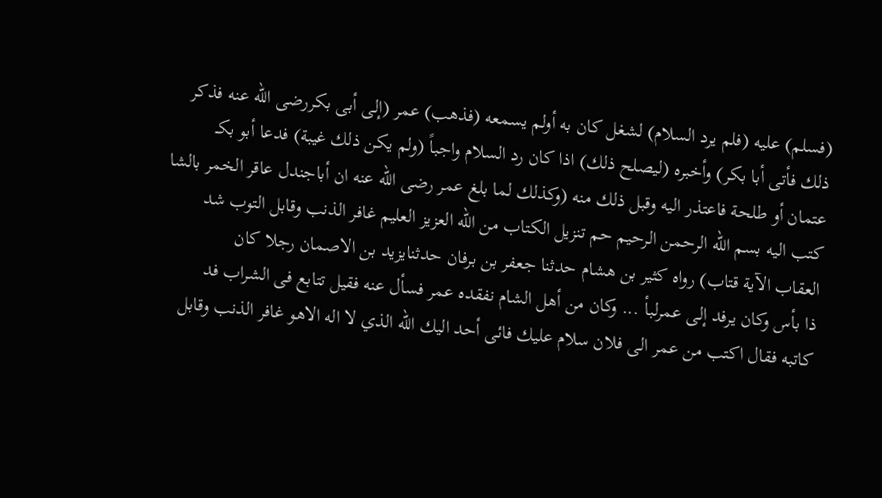(فسلم) عليه (فلم يرد السلام) لشغل كان به أولم يسمعه (فذهب) عمر (إلى أبى بكررضى الله عنه فذكر
ذلك فأتى أبا بكر) وأخبره (ليصلح ذلك) اذا كان رد السلام واجباً (ولم يكن ذلك غيبة) فدعا أبو بكـ
عتمان أو طلحة فاعتذر اليه وقبل ذلك منه (وكذلك لما بلغ عمر رضى الله عنه ان أباجندل عاقر الخمر بالشا
كتب اليه بسم الله الرحمن الرحيم حم تنزيل الكتاب من الله العزيز العليم غافر الذنب وقابل التوب شد
العقاب الآية قتاب) رواه كثير بن هشام حدثنا جعفر بن برفان حدثنايزيد بن الاصمان رجلا كان
ذا بأس وكان يرفد إلى عمرلبأ ... وكان من أهل الشام نفقده عمر فسأل عنه فقيل تتابع فى الشراب فد
كاتبه فقال اكتب من عمر الى فلان سلام عليك فائى أحد اليك الله الذي لا اله الاهو غافر الذنب وقابل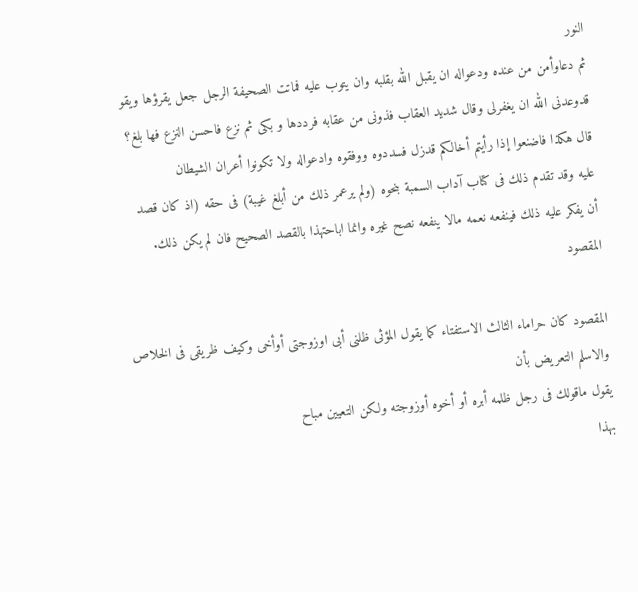النور
ثم دعاوأمن من عنده ودعواله ان يقبل الله بقلبه وان يتوب عليه فماتت الصحيفة الرجل جعل يقرؤها ويقو
قدوعدنى الله ان يغفرلى وقال شديد العقاب فذونى من عقابه فرددها و بكى ثم نزع فاحسن النزع فها بلغ؟
قال هكذا فاضنعوا إذا رأيتم أخالكم قدزل فسددوه ووفقوه وادعواله ولا تكونوا أعران الشيطان
عليه وقد تقدم ذلك فى كتاب آداب السمبة بنحوه (ولم يرعمر ذلك من أبلغ غيبة) فى حقه (اذ كان قصد
أن يفكر عليه ذلك فينفعه نعمه مالا ينفعه نصح غيره وانما اباحتهذا بالقصد الصحيح فان لم يكن ذلك.
المقصود

المقصود كان حراماء الثالث الاستفتاء كما يقول المؤثى ظلنى أبى اوزوجتى أوأخى وكيف ظريقى فى الخلاص والاسلم التعريض بأن
يقول ماقولك فى رجل ظلمه أبره أو أخوه أوزوجته ولكن التعيين مباح
بهذا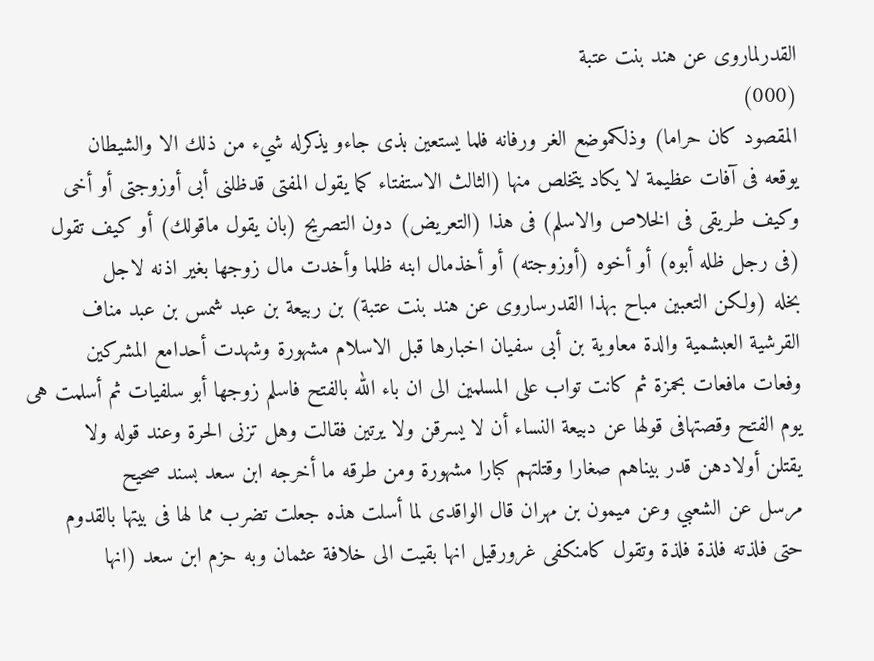القدرلماروى عن هند بنت عتبة
(000)
المقصود كان حراما) وذلكموضع الغر ورفانه فلما يستعين بذى جاءو يذكرله شيء من ذلك الا والشيطان
يوقعه فى آفات عظيمة لا يكاد يتخلص منها (الثالث الاستفتاء كما يقول المفتى قدظلنى أبى أوزوجتى أو أخى
وكيف طريقى فى الخلاص والاسلم) فى هذا (التعريض) دون التصريح (بان يقول ماقولك) أو كيف تقول
(فى رجل ظله أبوه) أو أخوه (أوزوجته) أو أخذمال ابنه ظلما وأخدت مال زوجها بغير اذنه لاجل
بخله (ولكن التعبين مباح بهذا القدرساروى عن هند بنت عتبة) بن ربيعة بن عبد شمس بن عبد مناف
القرشية العبشمية والدة معاوية بن أبى سفيان اخبارها قبل الاسلام مشهورة وشهدت أحدامع المشركين
وفعات مافعات بحمزة ثم كانت تواب على المسلمين الى ان باء الله بالفتح فاسلم زوجها أبو سلفيات ثم أسلمت هى
يوم الفتح وقصتهافى قولها عن دبيعة النساء أن لا يسرقن ولا يرتين فقالت وهل تزنى الحرة وعند قوله ولا
يقتلن أولادهن قدر بيناهم صغارا وقتلتهم كبارا مشهورة ومن طرقه ما أخرجه ابن سعد بسند صحيح
مرسل عن الشعبي وعن ميمون بن مهران قال الواقدى لما أسلت هذه جعلت تضرب مما لها فى بيتها بالقدوم
حتى فلذته فلذة فلذة وتقول كامنكفى غرورقيل انها بقيت الى خلافة عثمان وبه حزم ابن سعد (انها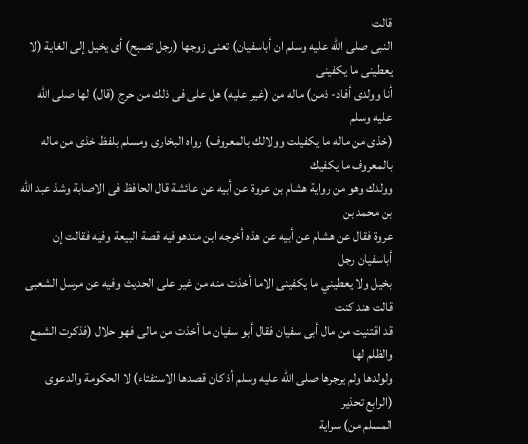قالت
النبى صلى الله عليه وسلم ان أباسفيان) تعنى زوجها (رجل تصبح) أى يخيل إلى الغاية (لا يعطينى ما يكفينى
أنا وولدى أفاد- ذمن) ماله من (غير عليه) هل على فى ذلك من حرج (قال) لها صلى الله عليه وسلم
(خذى من ماله ما يكفيلت وولالك بالمعروف) رواه البخارى ومسلم بلفظ خذى من ماله بالمعروف ما يكفيك
وولدك وهو من رواية هشام بن عروة عن أبيه عن عائشة قال الحافظ فى الاصابة وشذ عبد الله بن محمد بن
عروة فقال عن هشام عن أبيه عن هذه أخرجه ابن مندهوفيه قصة البيعة وفيه فقالت إن أباسفيان رجل
بخيل ولا يعطيني ما يكفينى الاما أخذت منه من غير على الحديث وفيه عن مرسل الشعبى قالت هند كنت
قد اقتنيت من مال أبى سفيان فقال أبو سفيان ما أخذت من مالى فهو حلال (فذكرت الشمع والظلم لها
ولولدها ولم يرجرها صلى الله عليه وسلم أذ كان قصدها الاستفتاء) لا الحكومة والدعوى (الرابع تحذير
المسلم من) سراية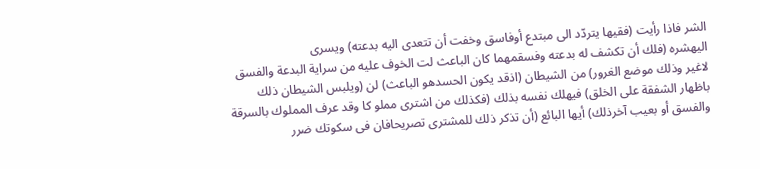الشر فاذا رأيت (فقيها يتردّد الى مبتدع أوفاسق وخفت أن تتعدى اليه بدعته) ويسرى
اليهشره (فلك أن تكشف له بدعته وفسقمهما كان الباعث لت الخوف عليه من سراية البدعة والفسق
لاغير وذلك موضع الغرور) من الشيطان (اذقد يكون الحسدهو الباعث) لن (ويلبس الشيطان ذلك
باظهار الشفقة على الخلق) فيهلك نفسه بذلك (فكذلك من اشترى مملو كا وقد عرف المملوك بالسرقة
والفسق أو بعيب آخرذلك) أيها البائع (أن تذكر ذلك للمشترى تصريحافان فى سكوتك ضرر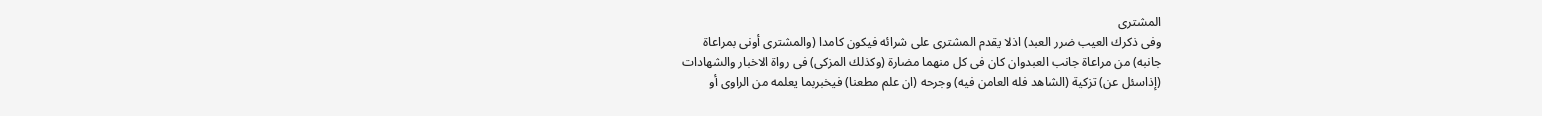المشترى
وفى ذكرك العيب ضرر العبد) اذلا يقدم المشترى على شرائه فيكون كامدا (والمشترى أونى بمراعاة
جانبه) من مراعاة جانب العبدوان كان فى كل منهما مضارة (وكذلك المزكى) فى رواة الاخبار والشهادات
(إذاسئل عن) تزكية (الشاهد فله العامن فيه) وجرحه (ان علم مطعنا) فيخبربما يعلمه من الراوى أو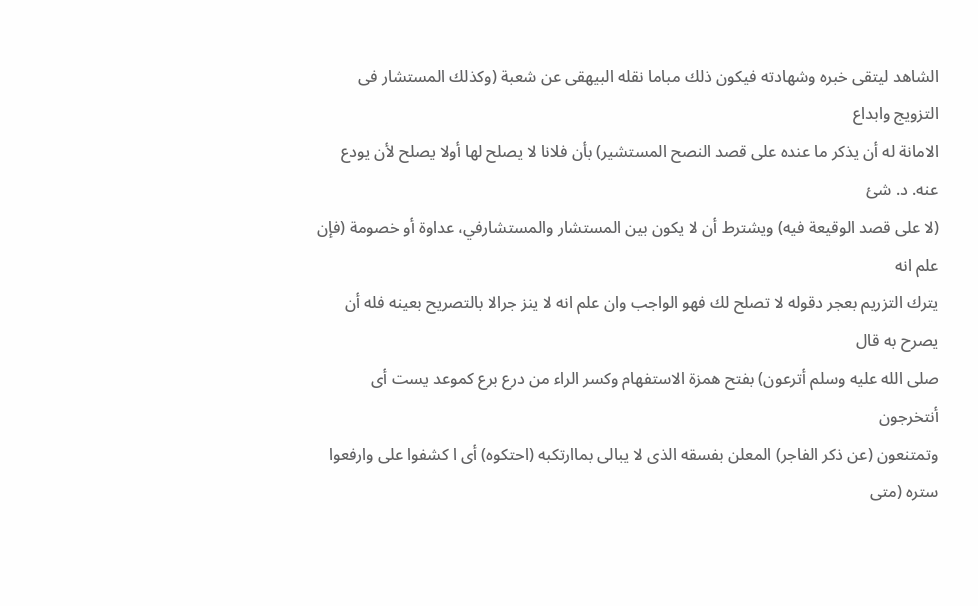الشاهد ليتقى خبره وشهادته فيكون ذلك مباما نقله البيهقى عن شعبة (وكذلك المستشار فى التزويج وابداع
الامانة له أن يذكر ما عنده على قصد النصح المستشير) بأن فلانا لا يصلح لها أولا يصلح لأن يودع عنه. د. شئ
(لا على قصد الوقيعة فيه) ويشترط أن لا يكون بين المستشار والمستشارفي، عداوة أو خصومة (فإن علم انه
يترك التزريم بعجر دقوله لا تصلح لك فهو الواجب وان علم انه لا ينز جرالا بالتصريح بعينه فله أن يصرح به قال
صلى الله عليه وسلم أترعون) بفتح همزة الاستفهام وكسر الراء من درع برع كموعد يست أى أنتخرجون
وتمتنعون (عن ذكر الفاجر) المعلن بفسقه الذى لا يبالى بماارتكبه (احتكوه) أى ا كشفوا على وارفعوا
ستره (متى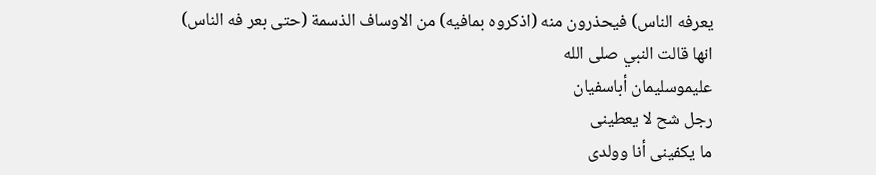يعرفه الناس) فيحذرون منه (اذكروه بمافيه) من الاوساف الذسمة (حتى بعر فه الناس)
انها قالت النبي صلى الله
عليموسليمان أباسفيان
رجل شح لا يعطينى
ما يكفينى أنا وولدى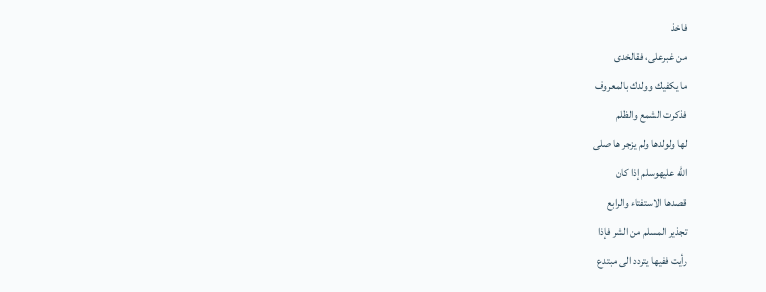فاخذ
من غبرعلى، فقالخدى
ما يكفيك وولدك بالمعروف
فذكرت الشمع والظلم
لها ولولدها ولم يزجر ها صلى
الله عليهوسلم إذا كان
قصدها الاستفتاء والرابع
تجذير المسلم من الشر فإذا
رأيت ففيها يتردد الى مبتدع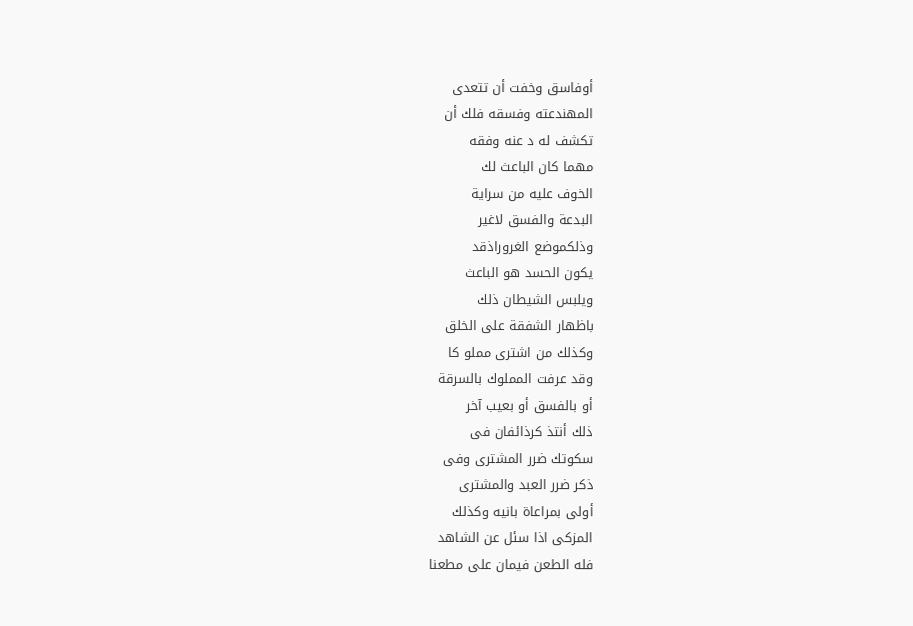أوفاسق وخفت أن تتعدی
المهندعته وفسقه فلك أن
تكشف له د عنه وفقه
مهما كان الباعث لك
الخوف عليه من سراية
البدعة والفسق لاغير
وذلكموضع الغروراذقد
يكون الحسد هو الباعث
ويلبس الشيطان ذلك
باظهار الشفقة على الخلق
وکذلك من اشتری مملو کا
وقد عرفت المملوك بالسرقة
أو بالفسق أو بعيب آخر
ذلك أنتذ کرذائفان فى
سكوتك ضرر المشترى وفى
ذكر ضرر العبد والمشترى
أولى بمراعاة بانيه وكذلك
المزكى اذا سئل عن الشاهد
فله الطعن فيمان على مطعنا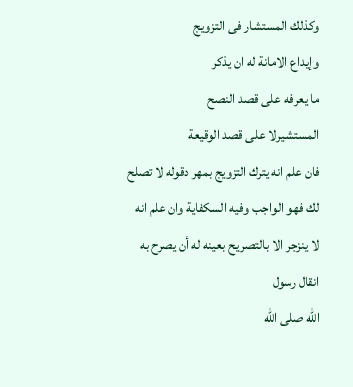وكذلك المستشار فى التزويج
وإيداع الامانة له ان يذكر
ما يعرفه على قصد النصح
المستشيرلا على قصد الوقيعة
فان علم انه يترك التزويج بمهر دقوله لا تصلح لك فهو الواجب وفيه السكفاية وان علم انه لا ينزجر الا بالتصريح بعينه له أن يصرح به انقال رسول
الله صلى الله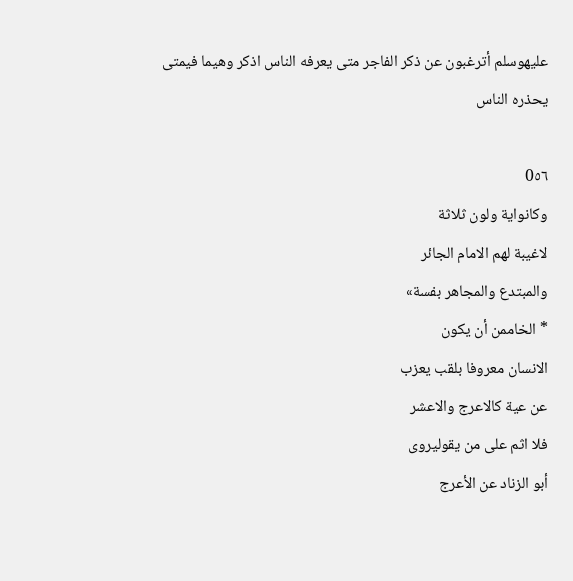عليهوسلم أترغبون عن ذكر الفاجر متى يعرفه الناس اذكر وهيما فيمتى يحذره الناس

0٥٦
وكانواية ولون ثلاثة
لاغيبة لهم الامام الجائر
والمبتدع والمجاهر بفسة»
* الخاممن أن يكون
الانسان معروفا بلقب يعزب
عن عية كالاعرج والاعشر
فلا اثم على من يقوليروى
أبو الزناد عن الأعرج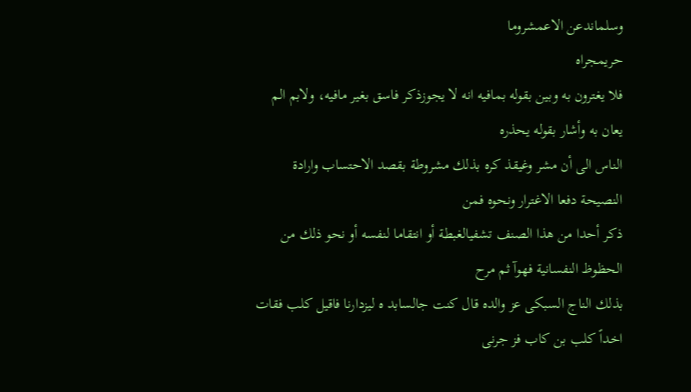وسلماندعن الاعمشروما
حریمجراه
فلا يغترون به وبين بقوله بمافيه انه لا يجوزذكر فاسق بغير مافيه، ولابم الم يعان به وأشار بقوله يحذره
الناس الى أن مشر وغيقذ كره بذلك مشروطة بقصد الاحتساب وارادة النصيحة دفعا الاغترار ونحوه فمن
ذكر أحدا من هذا الصنف تشفيالغبطة أو انتقاما لنفسه أو نحو ذلك من الحظوظ النفسانية فهوآ ثم مرح
بذلك الناج السبكى عز والده قال كنت جالسابد ه ليزدارنا فاقيل كلب فقات اخداً كلب بن كاب فز جرنى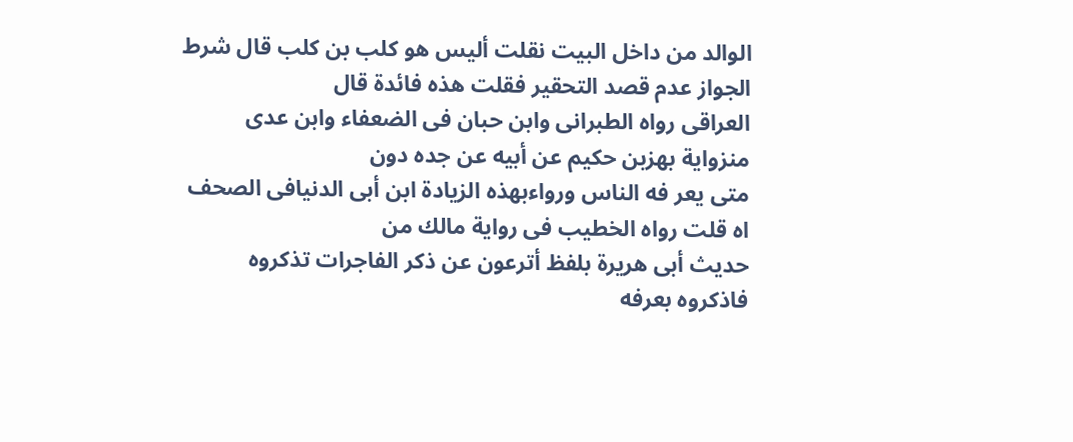الوالد من داخل البيت نقلت أليس هو كلب بن كلب قال شرط الجواز عدم قصد التحقير فقلت هذه فائدة قال
العراقى رواه الطبرانى وابن حبان فى الضعفاء وابن عدى منزواية بهزبن حكيم عن أبيه عن جده دون
متى يعر فه الناس ورواءبهذه الزيادة ابن أبى الدنيافى الصحف اه قلت رواه الخطيب فى رواية مالك من
حديث أبى هريرة بلفظ أترعون عن ذكر الفاجرات تذكروه فاذكروه بعرفه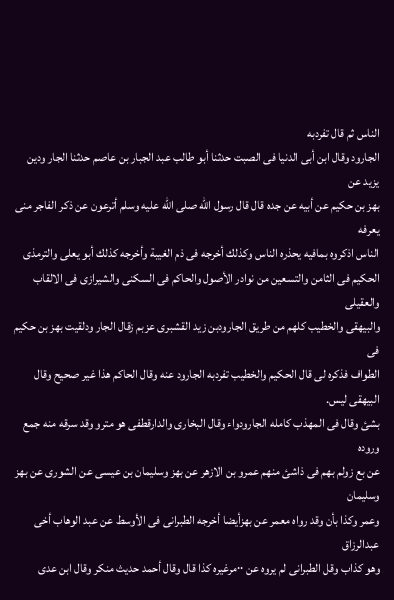الناس ثم قال تفردبه
الجارود وقال ابن أبى الدنيا فى الصبت حدثنا أبو طالب عبد الجبار بن عاصم حدثنا الجار ودين يزيد عن
بهز بن حكيم عن أبيه عن جده قال قال رسول الله صلى الله عليه وسلم أترعون عن ذكر الفاجر منى يعرفه
الناس اذكروه بمافيه يحذره الناس وكذلك أخرجه فى ذم الغيبة وأخرجه كذلك أبو يعلى والترمذى
الحكيم فى الثامن والتسعين من نوادر الأصول والحاكم فى السكنى والشيرازى فى الالقاب والعقيلى
والبيهقى والخطيب كلهم من طريق الجارودبن زيد القشبرى عزبم زقال الجار ودلقيت بهز بن حكيم فى
الطواف فذكره لى قال الحكيم والخطيب تفردبه الجارود عنه وقال الحاكم هذا غير صحيح وقال البيهقى ليس.
بشئ وقال فى المهذب كامله الجارودواء وقال البخارى والدارقطفى هو مترو وقد سرقه منه جمع وروده
عن بع زولم بهم فى ذاشئ منهم عمرو بن الازهر عن بهز وسليمان بن عيسى عن الشورى عن بهز وسليمان
وعمر وكذا بأن وقد رواه معمر عن بهزأيضا أخرجه الطبرانى فى الأوسط عن عبد الوهاب أخى عبدالرزاق
وهو كذاب وقل الطبرانى لم يروه عن ٠٠مرغيره كذا قال وقال أحمد حديث منكر وقال ابن عدى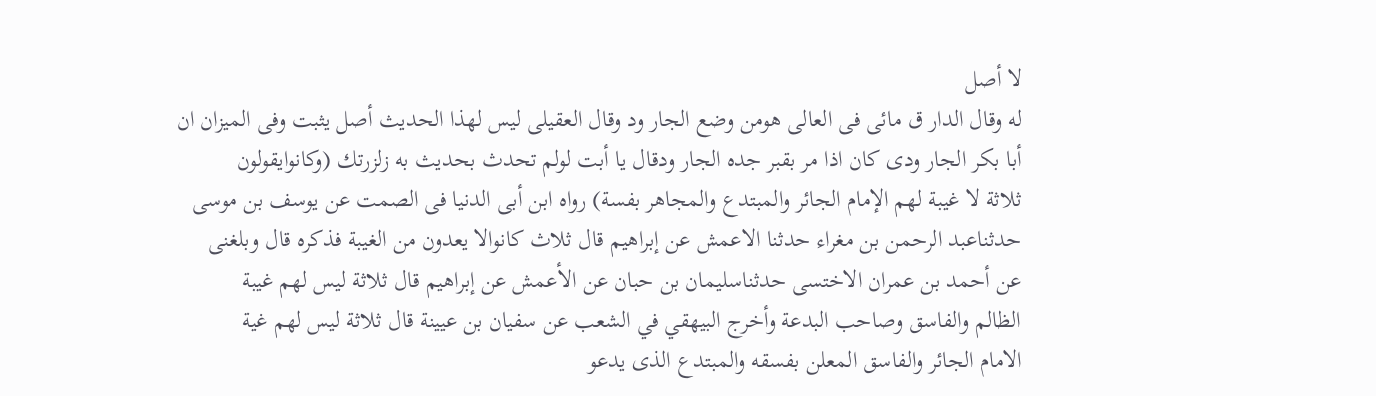لا أصل
له وقال الدار ق مائى فى العالى هومن وضع الجار ود وقال العقيلى ليس لهذا الحديث أصل يثبت وفى الميزان ان
أبا بكر الجار ودى كان اذا مر بقبر جده الجار ودقال يا أبت لولم تحدث بحديث به زلزرتك (وكانوايقولون
ثلاثة لا غيبة لهم الإمام الجائر والمبتدع والمجاهر بفسة) رواه ابن أبى الدنيا فى الصمت عن يوسف بن موسى
حدثناعبد الرحمن بن مغراء حدثنا الاعمش عن إبراهيم قال ثلاث كانوالا يعدون من الغيبة فذكره قال وبلغنى
عن أحمد بن عمران الاختسى حدثناسليمان بن حبان عن الأعمش عن إبراهيم قال ثلاثة ليس لهم غيبة
الظالم والفاسق وصاحب البدعة وأخرج البيهقي في الشعب عن سفيان بن عيينة قال ثلاثة ليس لهم غية
الامام الجائر والفاسق المعلن بفسقه والمبتدع الذى يدعو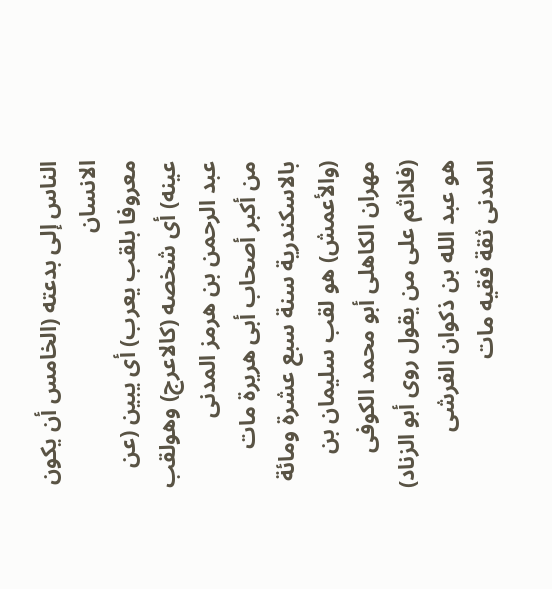الناس إلى بدعته (الخامس أن يكون الانسان
معروفا بلقب يعرب) أى يبين (عن عينه) أى شخصه (كالاعرج) وهولقب عبد الرحمن بن هرمز المدنى
من أكبر أصحاب أبى هريرة مات بالاسكندرية سنة سبع عشرة ومائة (والأعمش) هو لقب سليمان بن
مهران الكاهلى أبو محمد الكوفى (فلااثم على من يقول روى أبو الزناد) هو عبد الله بن ذكوان الفرشى
المدنى ثقة فقيه مات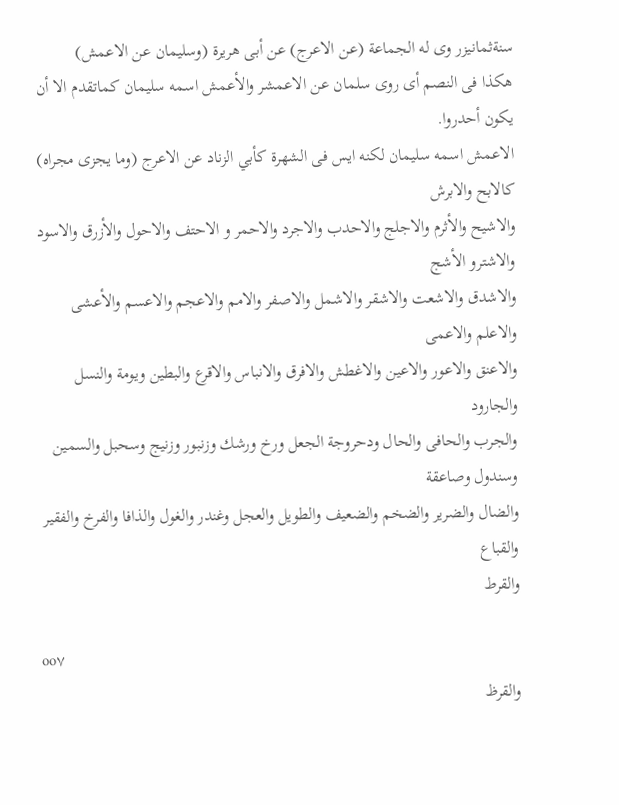سنةثمانيزر وى له الجماعة (عن الاعرج) عن أبى هريرة (وسليمان عن الاعمش)
هكذا فى النصم أى روى سلمان عن الاعمشر والأعمش اسمه سليمان كماتقدم الا أن يكون أحدروا.
الاعمش اسمه سليمان لكنه ايس فى الشهرة كأبي الزناد عن الاعرج (وما يجزى مجراه) كالابح والابرش
والاشيح والأثرم والاجلج والاحدب والاجرد والاحمر و الاحتف والاحول والأزرق والاسود والاشترو الأشج
والاشدق والاشعت والاشقر والاشمل والاصفر والامم والاعجم والاعسم والأعشى والاعلم والاعمى
والاعنق والاعور والاعين والاغطش والافرق والانباس والاقرع والبطين ويومة والنسل والجارود
والجرب والحافى والحال ودحروجة الجعل ورخ ورشك وزنبور وزنيج وسحبل والسمين وسندول وصاعقة
والضال والضرير والضخم والضعيف والطويل والعجل وغندر والغول والذافا والفرخ والفقير والقباع
والقرط

oo٧
والقرظ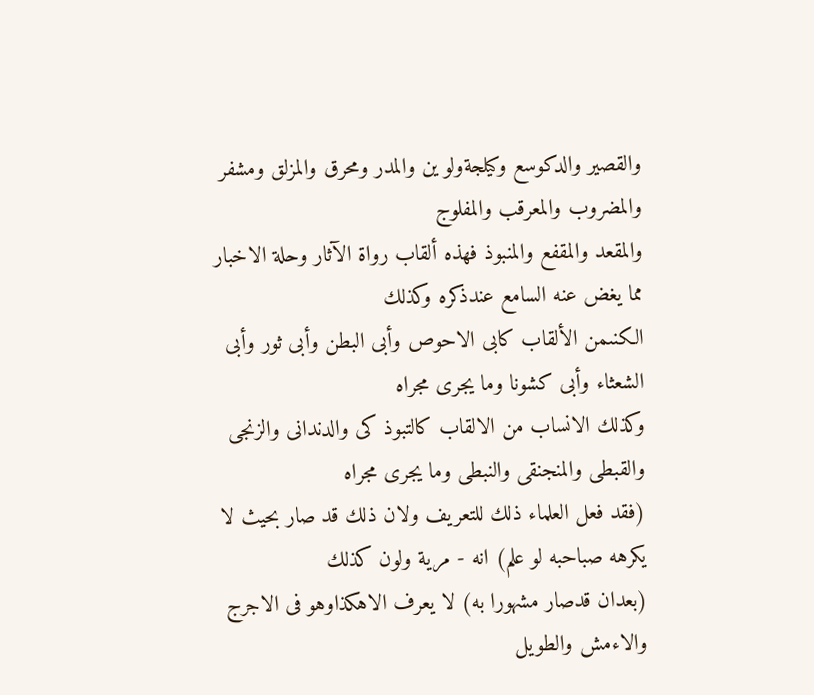والقصير والدكوسع وكيلجةولو ين والمدر ومحرق والمزلق ومشفر والمضروب والمعرقب والمفلوج
والمقعد والمقفع والمنبوذ فهذه ألقاب رواة الآثار وحلة الاخبار مما يغض عنه السامع عندذكره وكذلك
الكنىمن الألقاب كابى الاحوص وأبى البطن وأبى ثور وأبى الشعثاء وأبى كشونا وما يجرى مجراه
وكذلك الانساب من الالقاب كالتبوذ كى والدندانى والزنجى والقبطى والمنجنقى والنبطى وما يجرى مجراه
(فقد فعل العلماء ذلك للتعريف ولان ذلك قد صار بحيث لا يكرهه صباحبه لو علم) انه - مرية ولون كذلك
(بعدان قدصار مشهورا به) لا يعرف الاهكذاوهو فى الاجرج والاءمش والطويل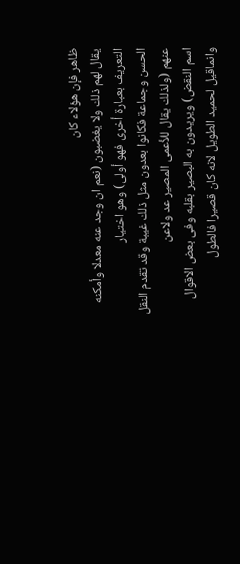ظاهر فإن هؤلاء كان
يقال لهم ذلك ولا يغضبون (نعم ان وجد عنه معدلا وأمكنه التعريف بعبارة أخرى فهو أولى) وهو اختيار
الحسن وجماعة فكانوا بعدون مثل ذلك غيبة وقد تقدم النقل عنهم (ولذلك يقال للأعمى المصير عد ولاعن
اسم النقض) ويريدون به البصير بقلبه وفى بعض الاقوال وانماقيل لحميد الطويل لانه كان قصيرا فالطول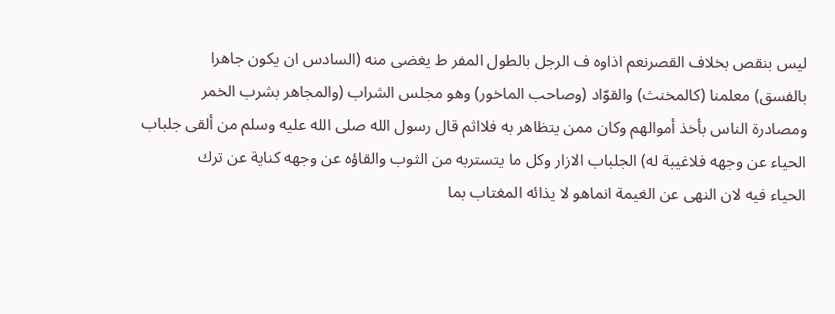ليس بنقص بخلاف القصرنعم اذاوه ف الرجل بالطول المفر ط يغضى منه (السادس ان يكون جاهرا
بالفسق) معلمنا (كالمخنث) والقوّاد (وصاحب الماخور) وهو مجلس الشراب (والمجاهر بشرب الخمر
ومصادرة الناس بأخذ أموالهم وكان ممن يتظاهر به فلااثم قال رسول الله صلى الله عليه وسلم من ألقى جلباب
الحياء عن وجهه فلاغيبة له) الجلباب الازار وكل ما يتستربه من الثوب والقاؤه عن وجهه كناية عن ترك
الحياء فيه لان النهى عن الغيمة انماهو لا يذائه المغتاب بما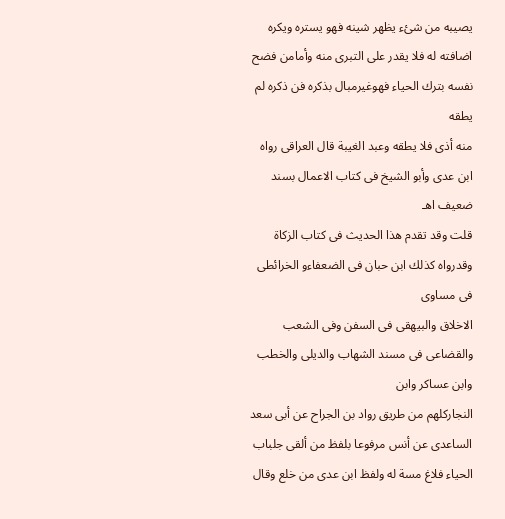يصيبه من شئء يظهر شينه فهو يستره ويكره
اضافته له فلا يقدر على التبرى منه وأمامن فضح نفسه بترك الحياء فهوغيرمبال بذكره فن ذكره لم يطقه
منه أذى فلا يطقه وعبد الغيبة قال العراقى رواه ابن عدى وأبو الشيخ فى كتاب الاعمال بسند ضعيف اهـ
قلت وقد تقدم هذا الحديث فى كتاب الزكاة وقدرواه كذلك ابن حبان فى الضعفاءو الخرائطى فى مساوى
الاخلاق والبيهقى فى السفن وفى الشعب والقضاعى فى مسند الشهاب والديلى والخطب وابن عساكر وابن
النجاركلهم من طريق رواد بن الجراح عن أبى سعد الساعدى عن أنس مرفوعا بلفظ من ألقى جلباب
الحياء فلاغ مسة له ولفظ ابن عدى من خلع وقال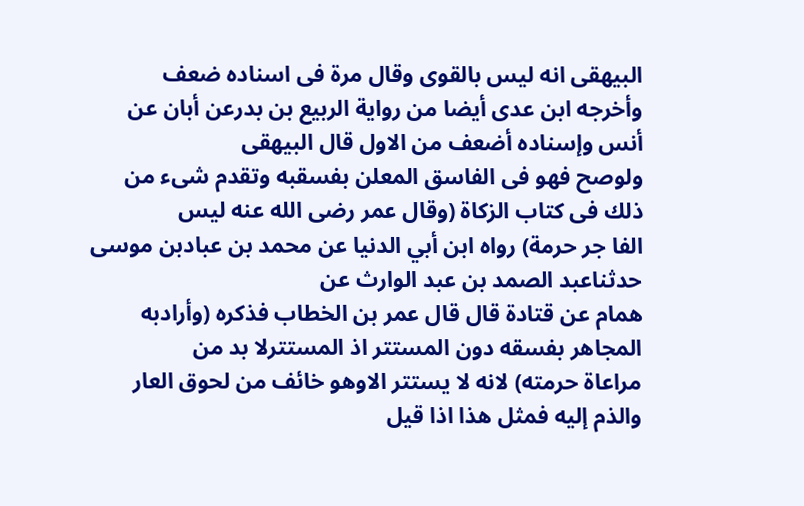البيهقى انه ليس بالقوى وقال مرة فى اسناده ضعف
وأخرجه ابن عدى أيضا من رواية الربيع بن بدرعن أبان عن أنس وإسناده أضعف من الاول قال البيهقى
ولوصح فهو فى الفاسق المعلن بفسقبه وتقدم شىء من ذلك فى كتاب الزكاة (وقال عمر رضى الله عنه ليس
الفا جر حرمة) رواه ابن أبي الدنيا عن محمد بن عبادبن موسى حدثناعبد الصمد بن عبد الوارث عن
همام عن قتادة قال قال عمر بن الخطاب فذكره (وأرادبه المجاهر بفسقه دون المستتر اذ المستترلا بد من
مراعاة حرمته) لانه لا يستتر الاوهو خائف من لحوق العار والذم إليه فمثل هذا اذا قيل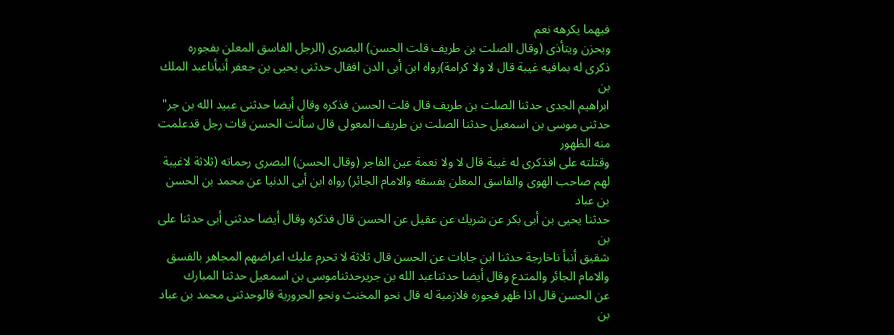فيهما يكرهه نعم
ويحزن ويتأذى (وقال الصلت بن طريف قلت الحسن) البصرى (الرجل الفاسق المعلن بفجوره
ذكرى له بمافيه غيبة قال لا ولا كرامة)رواه ابن أبى الدن افقال حدثنى يحيى بن جعفر أنبأناعبد الملك بن
ابراهيم الجدى حدثنا الصلت بن طريف قال قلت الحسن فذكره وقال أيضا حدثنى عبيد الله بن جر"
حدثنى موسى بن اسمعيل حدثنا الصلت بن طريف المعولى قال سألت الحسن قات رجل قدعلمت منه الظهور
وقتلته على افذكرى له غيبة قال لا ولا نعمة عين الفاجر (وقال الحسن) البصرى رحماته (ثلاثة لاغيبة
لهم صاحب الهوى والفاسق المعلن بفسقه والامام الجائر) رواه ابن أبى الدنيا عن محمد بن الحسن بن عباد
حدثنا يحيى بن أبى بكر عن شريك عن عقيل عن الحسن قال فذكره وقال أيضا حدثنى أبى حدثنا على بن
شقيق أنبأ ناخارجة حدثنا ابن جابات عن الحسن قال ثلاثة لا تحرم عليك اعراضهم المجاهر بالفسق
والامام الجائر والمتدع وقال أيضا حدثناعبد الله بن جريرحدثناموسى بن اسمعيل حدثنا المبارك
عن الحسن قال اذا ظهر فجوره فلازمبة له قال نحو المخنث ونحو الحرورية قالوحدثنى محمد بن عباد بن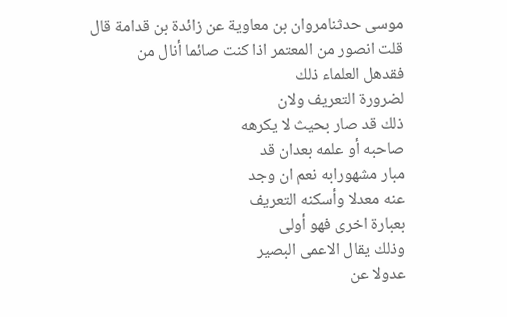موسى حدثنامروان بن معاوية عن زائدة بن قدامة قال قلت انصور من المعتمر اذا كنت صائما أنال من
فقدهل العلماء ذلك
لضرورة التعريف ولان
ذلك قد صار بحيث لا يكرهه
صاحبه أو علمه بعدان قد
مبار مشهورابه نعم ان وجد
عنه معدلا وأسكنه التعريف
بعبارة اخرى فهو أولى
وذلك يقال الاعمى البصير
عدولا عن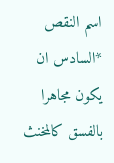اسم النقص
*السادس ان يكون مجاهرا
بالفسق كالمخنث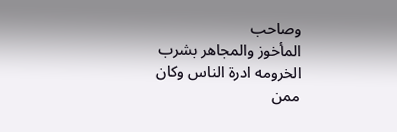وصاحب
المأخوز والمجاهر بشرب
الخرومه ادرة الناس وكان
ممن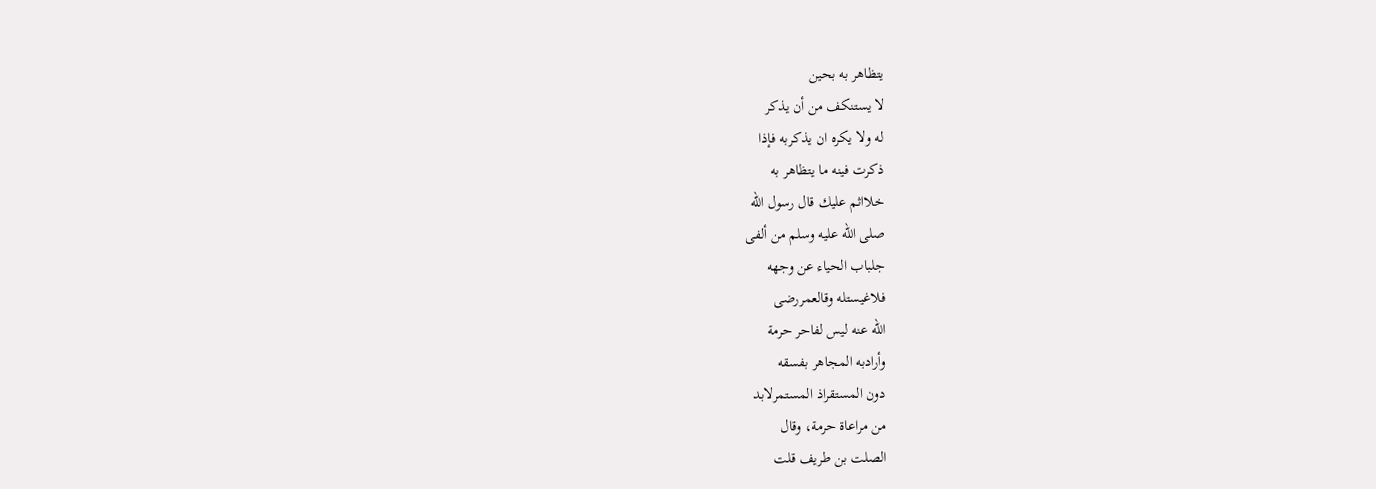يتظاهر به بحين
لا يستنكف من أن يذكر
له ولا يكره ان يذكربه فإذا
ذكرت فينه ما يتظاهر به
خلااثم عليك قال رسول الله
صلى اللّه عليه وسلم من ألفى
جلباب الحياء عن وجهه
فلاغیستله وقالعمررضى
الله عنه ليس لفاحر حرمة
وأرادبه المجاهر بفسقه
دون المستقراذ المستمرلابد
من مراعاة حرمة، وقال
الصلت بن طريف قلت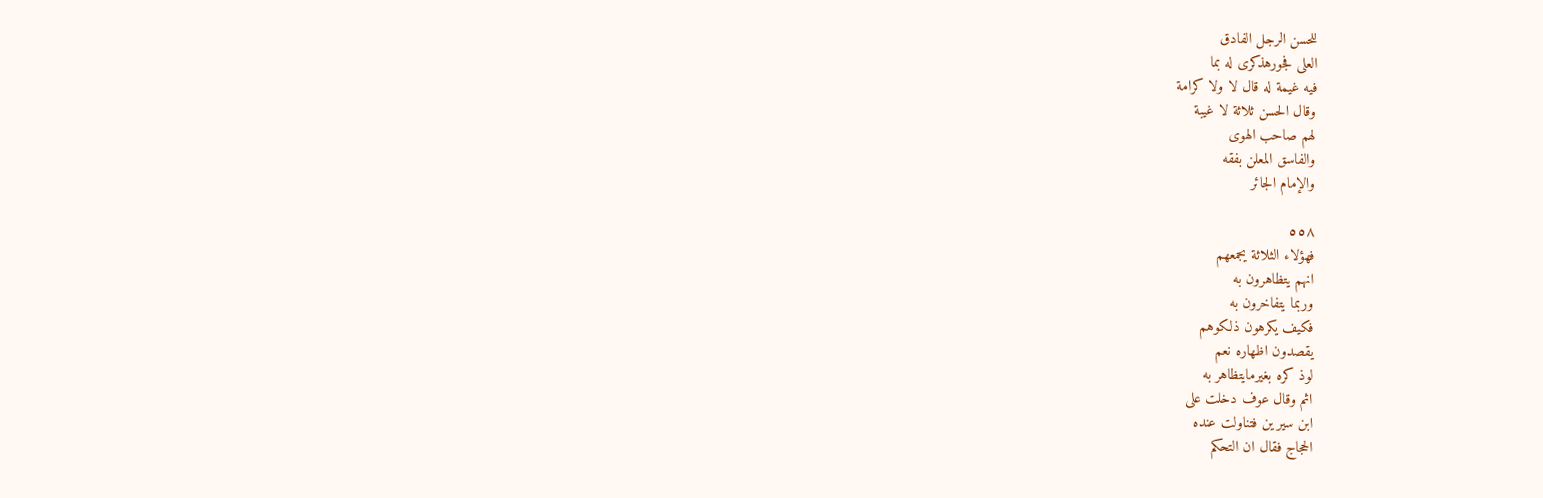للحسن الرجل الفادق
العلى فجورهذكرى له بما
فيه غيمة له قال لا ولا كرامة
وقال الحسن ثلاثة لا غيبة
لهم صاحب الهوى
والفاسق المعلن بفقه
والإمام الجائر

٥٥٨
فهؤلاء الثلاثة يجمعهم
انهم يتظاهرون به
وربما يتفاخرون به
فكيف يكرهون ذلكوهم
يقصدون اظهاره نعم
لوذ کره بغيرمایتظاهر به
اثم وقال عوف دخلت على
ابن سير ين فتناولت عنده
الحجاج فقال ان التحكم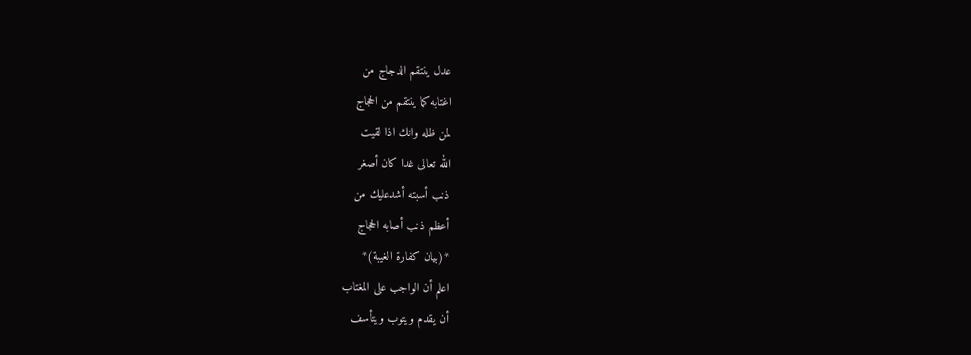عدل ينتقم الدجاج من
اغتابه كما ينتقم من الحجاج
لمن ظله وانك اذا لقيت
الله تعالى غدا كان أصغر
ذنب أسبته أشدعليك من
أعظم ذنب أصابه الحجاج
*(بيان كفارة الغيبة)*
اعلم أن الواجب على المغتاب
أن يقدم ويتوب ويتأسف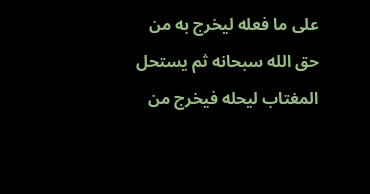على ما فعله ليخرج به من
حق الله سبحانه ثم يستحل
المغتاب ليحله فيخرج من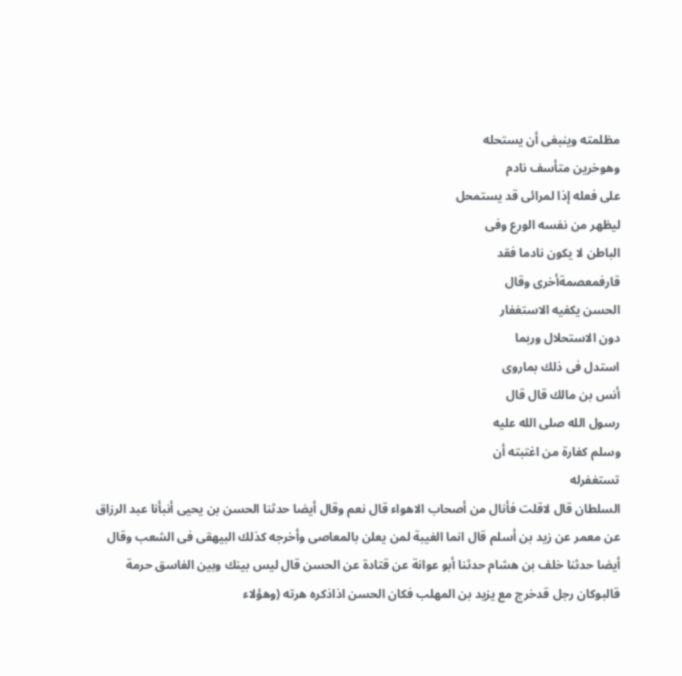مظلمته وينبغى أن يستحله
وهوخرين متأسف نادم
على فعله إذا لمرائى قد يستمحل
ليظهر من نفسه الورع وفى
الباطن لا يكون نادما فقد
قارفمعصمةأخرى وقال
الحسن يكفيه الاستغفار
دون الاستحلال وربما
استدل فى ذلك بماروى
أنس بن مالك قال قال
رسول الله صلى الله عليه
وسلم كفارة من اغتبته أن
تستغفرله
السلطان قال لاقلت فأنال من أصحاب الاهواء قال نعم وقال أيضا حدثنا الحسن بن يحيى أنبأنا عبد الرزاق
عن معمر عن زيد بن أسلم قال انما الغيبة لمن يعلن بالمعاصى وأخرجه كذلك البيهقى فى الشعب وقال
أيضا حدثنا خلف بن هشام حدثنا أبو عوانة عن قتادة عن الحسن قال ليس بينك وبين الفاسق حرمة
قالبوكان رجل قدخرج مع يزيد بن المهلب فكان الحسن اذاذكره هرته (وهؤلاء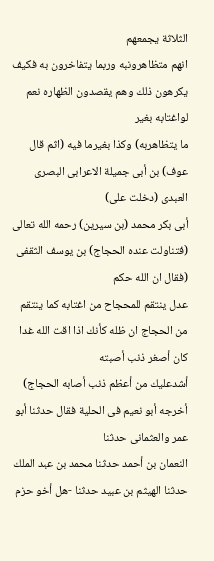الثلاثة يجمعهم
انهم متظاهرونبه وربما يتفاخرون به فكيف يكرهون ذلك وهم يقصدون الظهاره نعم لواغتابه بغير
ما يتظاهربه) وكذا بغيرما فيه (اثم قال عوف) بن أبى جميلة الاعرابى البصرى العبدى (دخلت على)
أبى بكر محمد (بن سيرين) رحمه الله تعالى (فتناولت عنده الحجاج) بن يوسف الثقفى (فقال ان الله حكم
عدل ينتقم للمحجاح من اغتابه كما ينتقم من الحجاج ان ظله كأنك اذا اقت الله غدا كان أصغر ذنب أصبته
أشدعليك من أعظم ذنب أصابه الحجاج) أخرجه أبو نعيم فى الحلية فقال حدثنا أبو عمر والعثمانى حدثنا
النعمان بن أحمد حدثنا محمد بن عبد الملك حدثنا الهيثم بن عبيد حدثنا -هل أخو حزم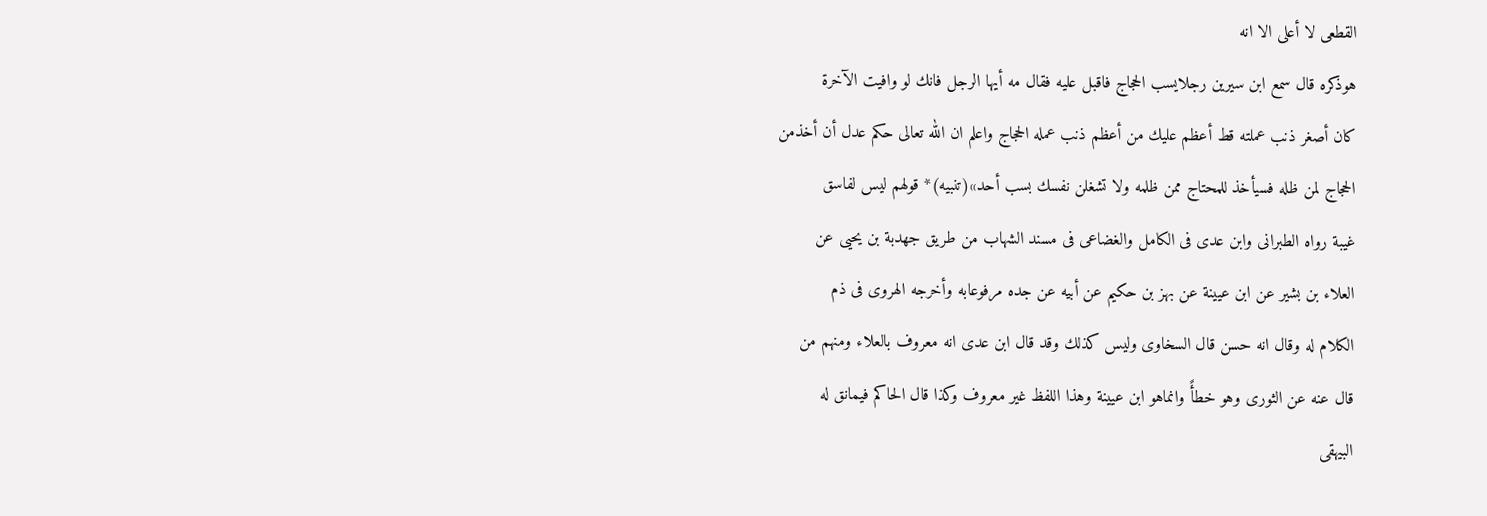القطعى لا أعلى الا انه
هوذكره قال سمع ابن سيرين رجلايسب الحجاج فاقبل عليه فقال مه أيها الرجل فانك لو وافيت الآخرة
كان أصغر ذنب عملته قط أعظم عليك من أعظم ذنب عمله الحجاج واعلم ان الله تعالى حكم عدل أن أخذمن
الحجاج لمن ظله فسيأخذ للمحتاج ممن ظلمه ولا تشغلن نفسك بسب أحد»(تنبيه)* قولهم ليس لفاسق
غيبة رواه الطبرانى وابن عدى فى الكامل والغضاعى فى مسند الشهاب من طريق جهدبة بن يحيى عن
العلاء بن بشير عن ابن عيينة عن بهز بن حكيم عن أبيه عن جده مرفوعابه وأخرجه الهروى فى ذم
الكلام له وقال انه حسن قال السخاوى وليس كذلك وقد قال ابن عدى انه معروف بالعلاء ومنهم من
قال عنه عن الثورى وهو خطأً وانماهو ابن عيينة وهذا اللفظ غير معروف وكذا قال الحاكم فيمانق له
البيهقى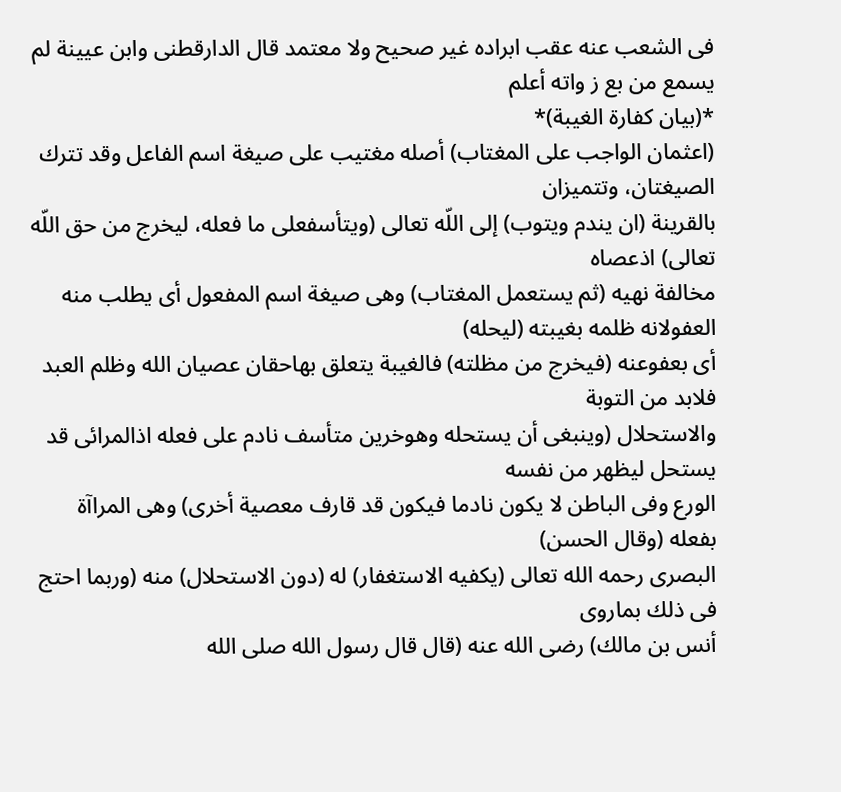فى الشعب عنه عقب ابراده غير صحيح ولا معتمد قال الدارقطنى وابن عيينة لم يسمع من بع ز واته أعلم
*(بيان كفارة الغيبة)*
(اعثمان الواجب على المغتاب) أصله مغتيب على صيغة اسم الفاعل وقد تترك الصيغتان، وتتميزان
بالقرينة (ان يندم ويتوب) إلى اللّه تعالى (ويتأسفعلى ما فعله، ليخرج من حق اللّه تعالى) اذعصاه
مخالفة نهيه (ثم يستعمل المغتاب) وهى صيغة اسم المفعول أى يطلب منه العفولانه ظلمه بغيبته (ليحله)
أى بعفوعنه (فيخرج من مظلته) فالغيبة يتعلق بهاحقان عصيان الله وظلم العبد فلابد من التوبة
والاستحلال (وينبغى أن يستحله وهوخرين متأسف نادم على فعله اذالمرائى قد يستحل ليظهر من نفسه
الورع وفى الباطن لا يكون نادما فيكون قد قارف معصية أخرى) وهى المراآة بفعله (وقال الحسن)
البصرى رحمه الله تعالى (يكفيه الاستغفار) له (دون الاستحلال) منه (وربما احتج فى ذلك بماروى
أنس بن مالك) رضى الله عنه (قال قال رسول الله صلى الله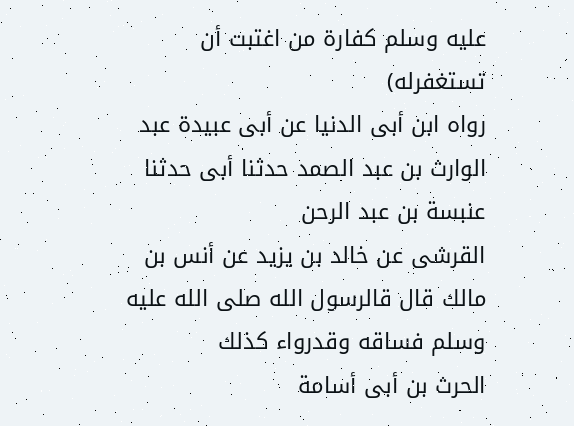عليه وسلم كفارة من اغتبت أن تستغفرله)
رواه ابن أبى الدنيا عن أبى عبيدة عبد الوارث بن عبد الصمد حدثنا أبى حدثنا عنبسة بن عبد الرحن
القرشى عن خالد بن يزيد عن أنس بن مالك قال قالرسول الله صلى الله عليه وسلم فساقه وقدرواء كذلك
الحرث بن أبى أسامة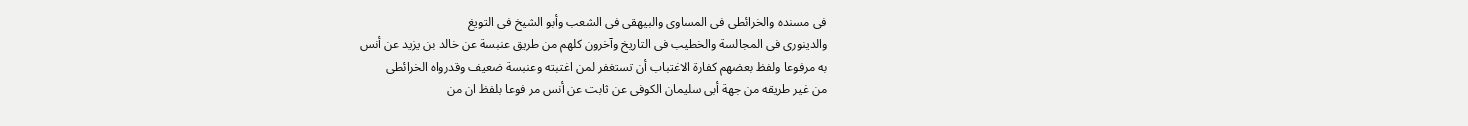فى مسنده والخرائطى فى المساوى والبيهقى فى الشعب وأبو الشيخ فى التويغ
والدينورى فى المجالسة والخطيب فى التاريخ وآخرون كلهم من طريق عنبسة عن خالد بن يزيد عن أنس
به مرفوعا ولفظ بعضهم كفارة الاغتباب أن تستغفر لمن اغتبته وعنبسة ضعيف وقدرواه الخرائطى
من غير طريقه من جهة أبى سليمان الكوفى عن ثابت عن أنس مر فوعا بلفظ ان من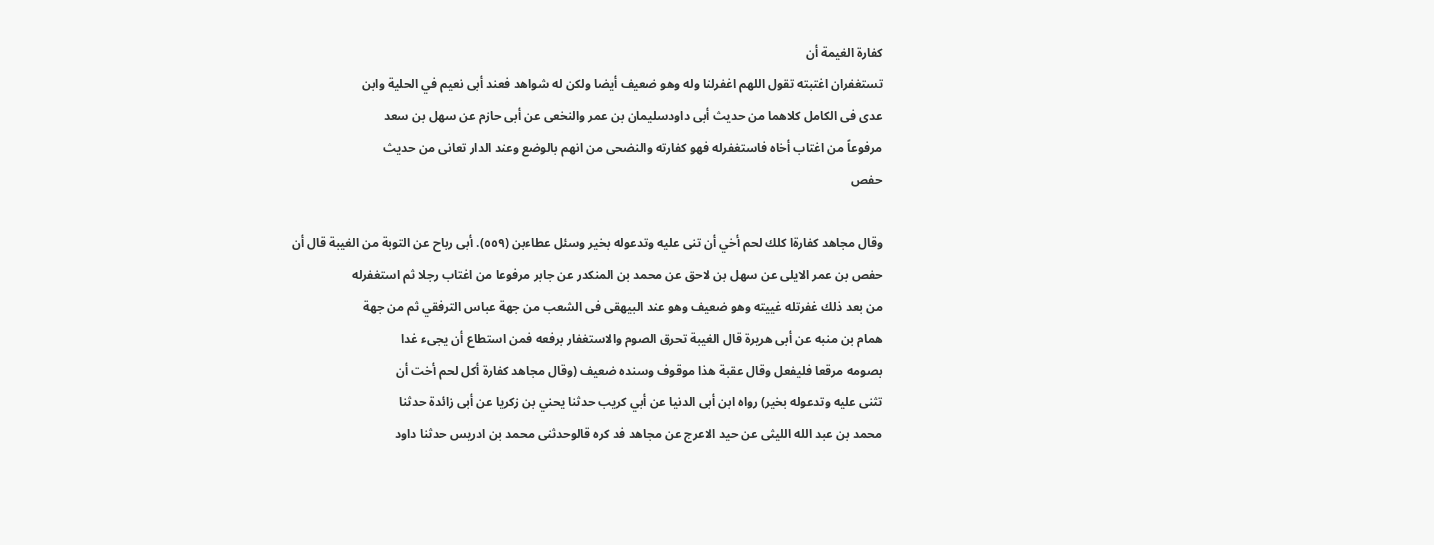كفارة الغيمة أن
تستغفران اغتبته تقول اللهم اغفرلنا وله وهو ضعيف أيضا ولكن له شواهد فعند أبى نعيم في الحلية وابن
عدى فى الكامل كلاهما من حديث أبى داودسليمان بن عمر والنخعى عن أبى حازم عن سهل بن سعد
مرفوعاً من اغتاب أخاه فاستغفرله فهو كفارته والنضحى من انهم بالوضع وعند الدار تعانى من حديث
حفص

وقال مجاهد كفارةا كلك لحم أخي أن تنى عليه وتدعوله بخير وسئل عطاءبن (٥٥٩). أبى رباح عن التوبة من الغيبة قال أن
حفص بن عمر الايلى عن سهل بن لاحق عن محمد بن المنكدر عن جابر مرفوعا من اغتاب رجلا ثم استغفرله
من بعد ذلك غفرتله غييته وهو ضعيف وهو عند البيهقى فى الشعب من جهة عباس الترفقي ثم من جهة
همام بن منبه عن أبى هريرة قال الغيبة تحرق الصوم والاستغفار برفعه فمن استطاع أن يجىء غدا
بصومه مرقعا فليفعل وقال عقبة هذا موقوف وسنده ضعيف (وقال مجاهد كفارة أكل لحم أخت أن
تثنى عليه وتدعوله بخير) رواه ابن أبى الدنيا عن أبي كريب حدثنا يحني بن زكريا عن أبى زائدة حدثنا
محمد بن عبد الله الليثى عن حيد الاعرج عن مجاهد فد کره قالوحدثنى محمد بن ادريس حدثنا داود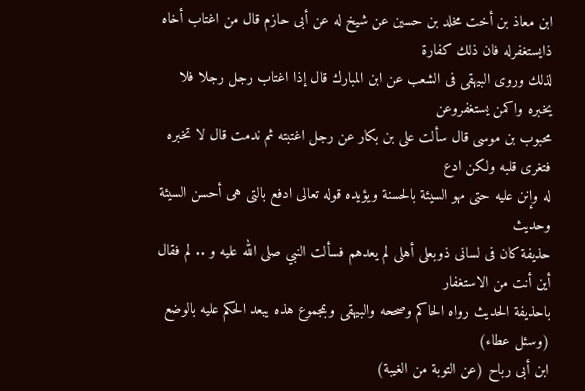ابن معاذ بن أخت مخلد بن حسين عن شيخ له عن أبى حازم قال من اغتاب أخاه ذايستغفرله فان ذلك كفارة
لذلك وروى البيهقى فى الشعب عن ابن المبارك قال إذا اغتاب رجل رجلا فلا يخبره واكمن يستغفروعن
محبوب بن موسى قال سألت على بن بكار عن رجل اغتبته ثم ندمت قال لا تخبره فتغرى قلبه ولکن ادع
له وإنن عليه حتى مهو السيئة بالحسنة ويؤيده قوله تعالى ادفع بالتى هى أحسن السيئة وحديث
حذيفة كان فى لسانى ذوبعلى أهلى لم يعدهم فسألت النبي صلى الله عليه و .. لم فقال أين أنت من الاستغفار
باحذيفة الحديث رواه الحاكم وصححه والبيهقى وبمجموع هذه يبعد الحكم عليه بالوضع (وسئل عطاء)
ابن أبى رباح (عن التوبة من الغيبة)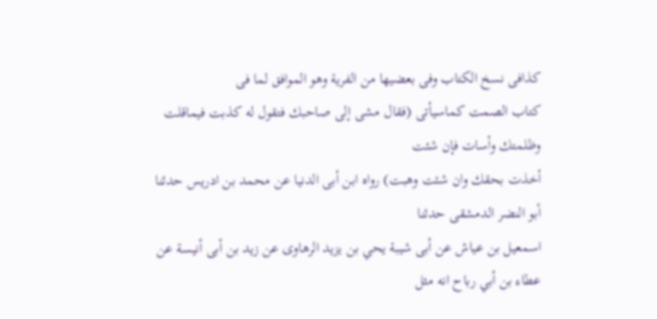كذافى نسخ الكتاب وفى بعضيها من الفرية وهو الموافق لما فى
كتاب الصمت كماسيأتى (فقال مشى إلى صاحبك فتقول له كذبت فيماقلت وظلمتك وأسات فإن شئت
أخذت بحقك وان شئت وهبت) رواه ابن أبى الدنيا عن محمد بن ادريس حدثنا أبو النضر الدمشقى حدثنا
اسمعيل بن عياش عن أبى شيبة يحي بن يزيد الرهاوى عن زيد بن أبى أنيسة عن عطاء بن أبي رباح انه مثل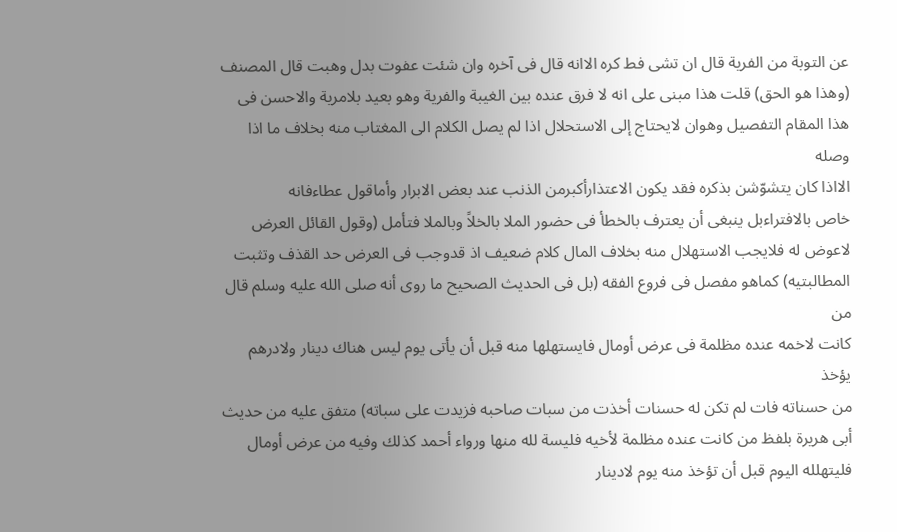عن التوبة من الفرية قال ان تشى فط كره الاانه قال فى آخره وان شئت عفوت بدل وهبت قال المصنف
(وهذا هو الحق) قلت هذا مبنى على انه لا فرق عنده بين الغيبة والفرية وهو بعيد بلامرية والاحسن فى
هذا المقام التفصيل وهوان لايحتاج إلى الاستحلال اذا لم يصل الكلام الى المغتاب منه بخلاف ما اذا وصله
الااذا كان يتشوّشن بذكره فقد يكون الاعتذارأكبرمن الذنب عند بعض الابرار وأماقول عطاءفانه
خاص بالافتراءبل ينبغى أن يعترف بالخطأ فى حضور الملا بالخلاً وبالملا فتأمل (وقول القائل العرض
لاعوض له فلايجب الاستهلال منه بخلاف المال كلام ضعيف اذ قدوجب فى العرض حد القذف وتثبت
المطالبتيه) كماهو مفصل فى فروع الفقه (بل فى الحديث الصحيح ما روى أنه صلى الله عليه وسلم قال من
كانت لاخمه عنده مظلمة فى عرض أومال فايستهلها منه قبل أن يأتى يوم ليس هناك دينار ولادرهم يؤخذ
من حسناته فات لم تكن له حسنات أخذت من سبات صاحبه فزيدت على سباته) متفق عليه من حديث
أبى هريرة بلفظ من كانت عنده مظلمة لأخيه فليسة لله منها ورواء أحمد كذلك وفيه من عرض أومال
فليتهلله اليوم قبل أن تؤخذ منه يوم لادينار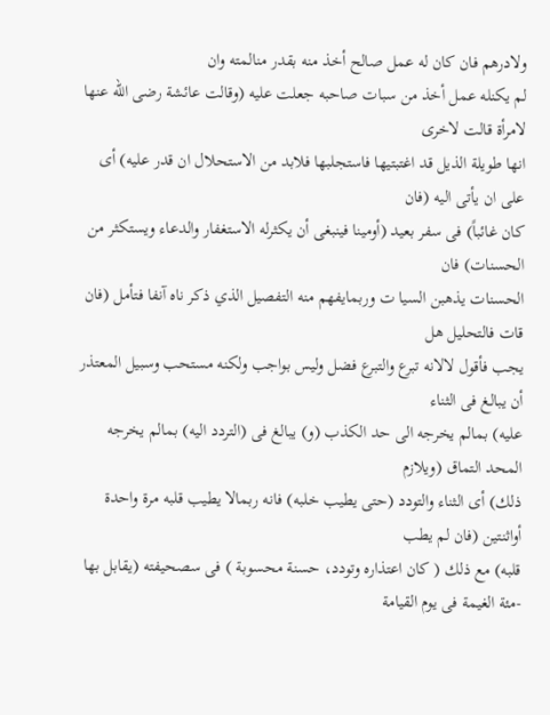ولادرهم فان كان له عمل صالح أخذ منه بقدر منالمته وان
لم يكنله عمل أخذ من سبات صاحبه جعلت عليه (وقالت عائشة رضى الله عنها لامرأة قالت لاخرى
انها طويلة الذيل قد اغتبتيها فاستجلبها فلابد من الاستحلال ان قدر عليه) أى على ان يأتى اليه (فان
كان غائباً) فى سفر بعيد (أومينا فينبغى أن يكثرله الاستغفار والدعاء ويستكثر من الحسنات) فان
الحسنات يذهبن السيا ت وربمايفهم منه التفصيل الذي ذكر ناه آنفا فتأمل (فان قات فالتحليل هل
يجب فأقول لالانه تبرع والتبرع فضل وليس بواجب ولكنه مستحب وسبيل المعتذر أن يبالغ فى الثناء
عليه) بمالم يخرجه الى حد الكذب (و) يبالغ فى (التردد اليه) بمالم يخرجه المحد التماق (ويلازم
ذلك) أى الثناء والتودد (حتى يطيب خلبه) فانه ربمالا يطيب قلبه مرة واحدة أواثنتين (فان لم يطب
قلبه) مع ذلك ( كان اعتذاره وتودد، حسنة محسوبة ) فى سصحيفته (يقابل بها -مئة الغيمة فى يوم القيامة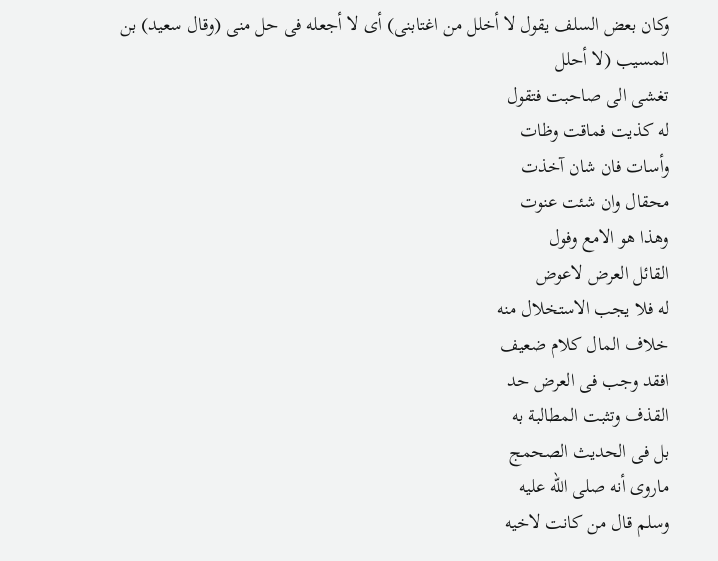وكان بعض السلف يقول لا أخلل من اغتابنى) أى لا أجعله فى حل منى (وقال سعيد) بن المسيب (لا أحلل
تغشى الى صاحبت فتقول
له كذيت فماقت وظات
وأسات فان شان آخذت
محقال وان شئت عنوت
وهذا هو الامع وفول
القائل العرض لاعوض
له فلا يجب الاستخلال منه
خلاف المال كلام ضعيف
افقد وجب فى العرض حد
القذف وتثبت المطالبة به
بل فى الحديث الصحمج
ماروى أنه صلى الله عليه
وسلم قال من كانت لاخيه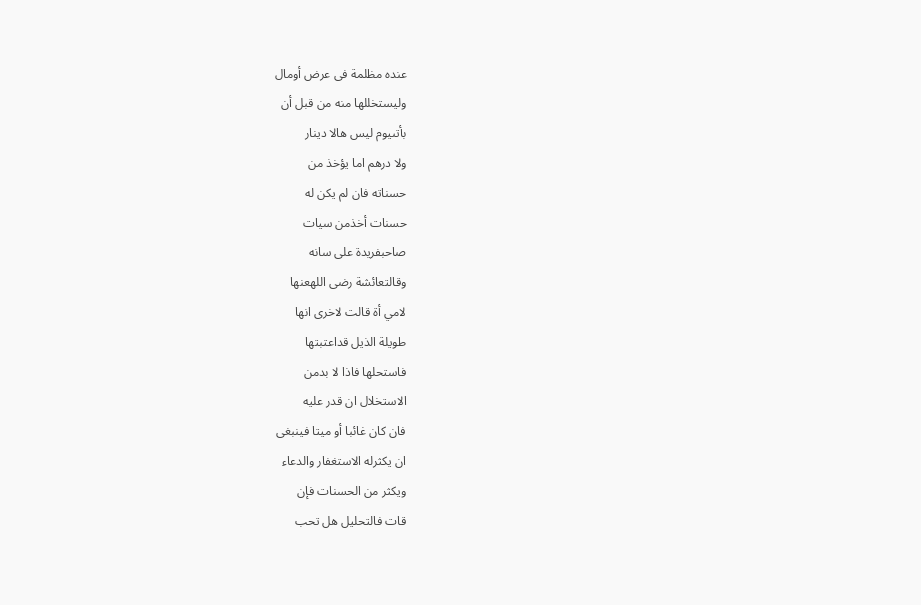عنده مظلمة فى عرض أومال
وليستخللها منه من قبل أن
بأتىيوم ليس هالا دينار
ولا درهم اما يؤخذ من
حسناته فان لم يكن له
حسنات أخذمن سيات
صاحبفريدة على سانه
وقالتعائشة رضى اللهعنها
لامي أة قالت لاخرى انها
طويلة الذيل قداعتبتها
فاستحلها فاذا لا بدمن
الاستخلال ان قدر عليه
فان كان غائبا أو ميتا فينبغى
ان يكثرله الاستغفار والدعاء
ويكثر من الحسنات فإن
قات فالتحليل هل تحب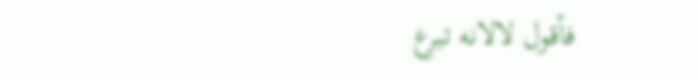فأقول لالانه تبرع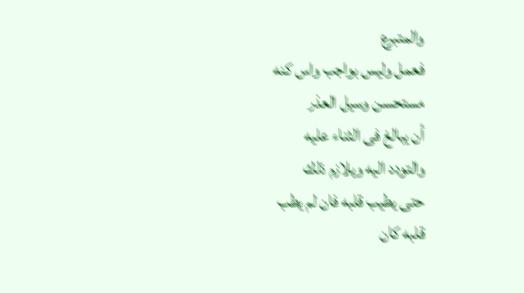والمتبرع
فعمل وليس بواجب واس كنه
مستحسن وسيل العذر
أن يبالغ فى الثناء عليه
والتودد اليه ويلازم ذلك
حتى يطيب قلبه فان لم يطب
قلبه كان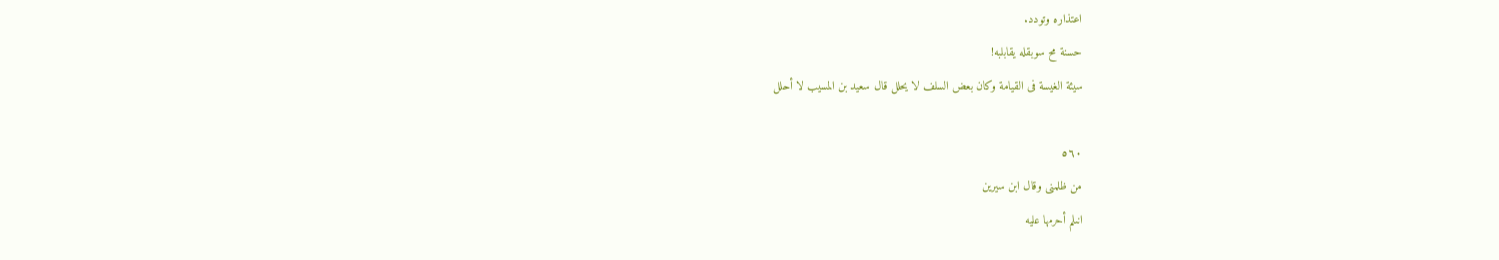اعتذاره وتودد.
حسنة مح سوبقله يقابلبه!
سيئة الغيسة فى القيامة وكان بعض السلف لا يحلل قال سعيد بن المسيب لا أحلل

٥٦٠
من ظلمنى وقال ابن سيرين
انىلم أحرمها عليه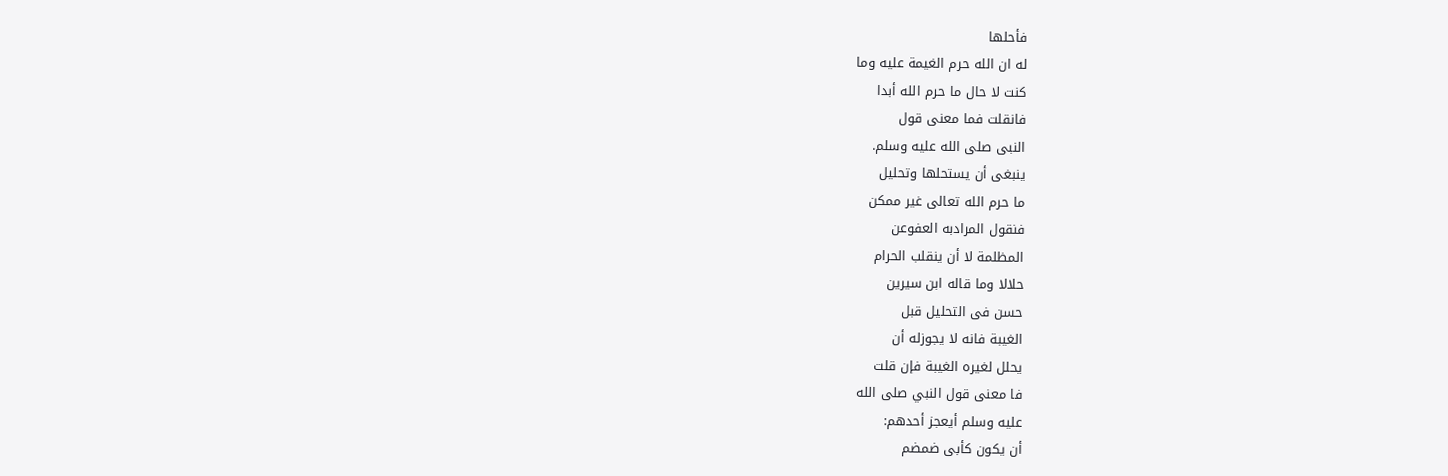فأحلها
له ان الله حرم الغيمة عليه وما
كنت لا حال ما حرم الله أبدا
فانقلت فما معنى قول
النبى صلى الله عليه وسلم.
ينبغى أن يستحلها وتحليل
ما حرم الله تعالى غير ممكن
فنقول المرادبه العفوعن
المظلمة لا أن ينقلب الحرام
حلالا وما قاله ابن سيرين
حسن فى التحليل قبل
الغيبة فانه لا يجوزله أن
يحلل لغيره الغيبة فإن قلت
فا معنى قول النبي صلى الله
عليه وسلم أيعجز أحدهم:
أن يكون كأبى ضمضم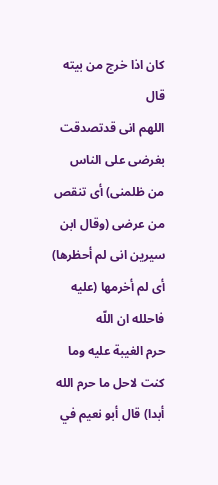كان اذا خرج من بيته قال
اللهم انى قدتصدقت
بغرضى على الناس
من ظلمنى) أى تنقص من عرضى (وقال ابن سيرين انى لم أحظرها) أى لم أخرمها (عليه فاحلله ان اللّه
حرم الغيبة عليه وما كنت لاحل ما حرم الله أبدا) قال أبو نعيم في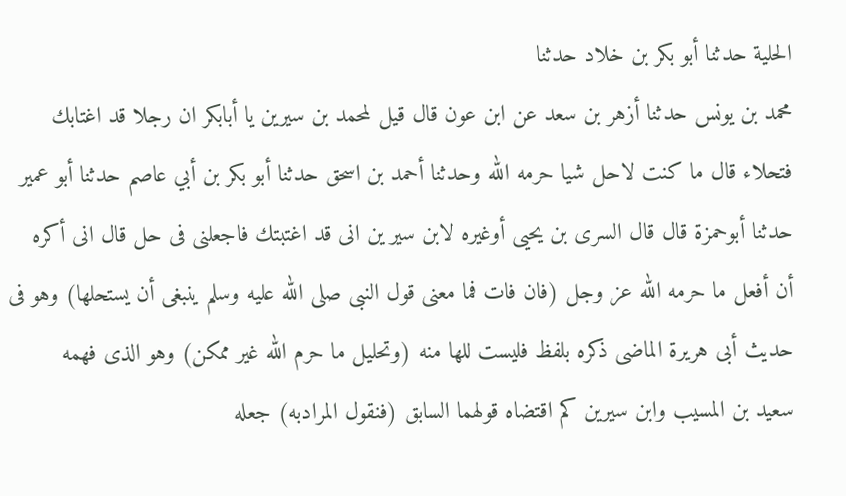الحلية حدثنا أبو بكر بن خلاد حدثنا
محمد بن يونس حدثنا أزهر بن سعد عن ابن عون قال قيل لمحمد بن سيرين يا أبابكر ان رجلا قد اغتابك
فتحلاء قال ما كنت لاحل شيا حرمه الله وحدثنا أحمد بن اسحق حدثنا أبو بكر بن أبي عاصم حدثنا أبو عمير
حدثنا أبوحمزة قال قال السرى بن يحيى أوغيره لابن سير ين انى قد اغتبتك فاجعلنى فى حل قال انى أكره
أن أفعل ما حرمه الله عز وجل (فان فات فما معنى قول النبى صلى الله عليه وسلم ينبغى أن يستحلها) وهو فى
حديث أبى هريرة الماضى ذكره بلفظ فليست للها منه (وتحليل ما حرم الله غير ممكن) وهو الذى فهمه
سعيد بن المسيب وابن سيرين كم اقتضاه قولهما السابق (فنقول المرادبه) جعله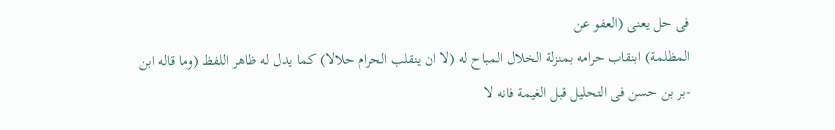فى حل يعنى (العفو عن
المظلمة) ابنقاب حرامه بمنزلة الخلال المباح له (لا ان ينقلب الحرام حلالا) كما يدل له ظاهر اللفظ (وما قاله ابن
-بر بن حسن فى التحليل قبل الغيمة فانه لا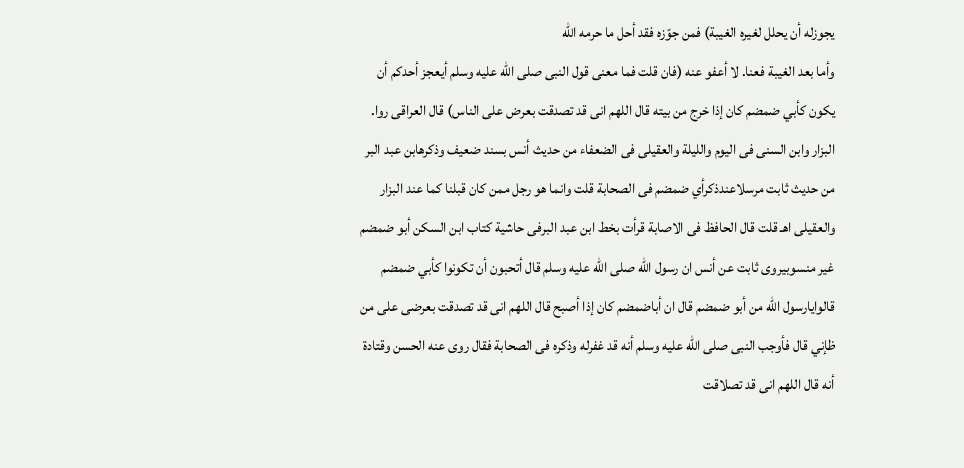يجوزله أن يحلل لغيره الغيبة) فمن جوّزه فقد أحل ما حرمه الله
وأما بعد الغيبة فعنا. لا أعفو عنه (فان قلت فما معنى قول النبى صلى الله عليه وسلم أيعجز أحدكم أن
يكون كأبي ضمضم كان إذا خرج من بيته قال اللهم انى قد تصدقت بعرض على الناس) قال العراقى روا.
البزار وابن السنى فى اليوم والليلة والعقيلى فى الضعفاء من حديث أنس بسند ضعيف وذكرهابن عبد البر
من حديث ثابت مرسلاعندذكرأي ضمضم فى الصحابة قلت وانما هو رجل ممن كان قبلنا كما عند البزار
والعقيلى اهـ قلت قال الحافظ فى الاصابة قرأت بخط ابن عبد البرفى حاشية كتاب ابن السكن أبو ضمضم
غير منسوبيروى ثابت عن أنس ان رسول اللّه صلى اللّه عليه وسلم قال أتحبون أن تكونوا كأبي ضمضم
قالوايارسول الله من أبو ضمضم قال ان أباضمضم كان إذا أصبح قال اللهم انى قد تصدقت بعرضى على من
ظإني قال فأوجب النبى صلى الله عليه وسلم أنه قد غفرله وذكره فى الصحابة فقال روى عنه الحسن وقتادة
أنه قال اللهم انى قد تصلاقت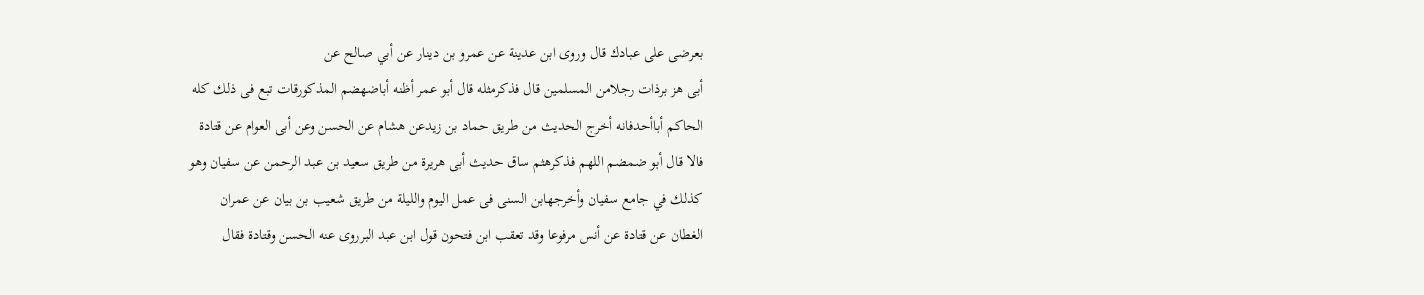بعرضى على عبادك قال وروى ابن عدينة عن عمرو بن دينار عن أبي صالح عن
أبى هز برذات رجلامن المسلمين قال فذكرمثله قال أبو عمر أظنه أباضهضم المذكورقات تبع فى ذلك كله
الحاكم أباأحدفانه أخرج الحديث من طريق حماد بن زيدعن هشام عن الحسن وعن أبى العوام عن قتادة
فالا قال أبو ضمضم اللهم فذكرهثم ساق حديث أبى هريرة من طريق سعيد بن عبد الرحمن عن سفيان وهو
كذلك في جامع سفيان وأخرجهابن السنى فى عمل اليوم والليلة من طريق شعيب بن بيان عن عمران
الغطان عن قتادة عن أنس مرفوعا وقد تعقب ابن فتحون قول ابن عبد البرروى عنه الحسن وقتادة فقال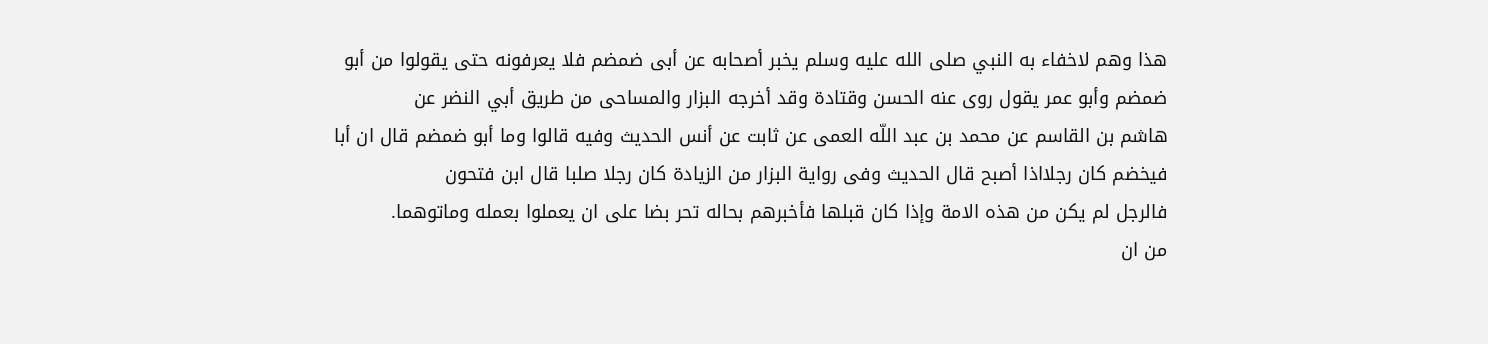هذا وهم لاخفاء به النبي صلى الله عليه وسلم يخبر أصحابه عن أبى ضمضم فلا يعرفونه حتى يقولوا من أبو
ضمضم وأبو عمر يقول روى عنه الحسن وقتادة وقد أخرجه البزار والمساحى من طريق أبي النضر عن
هاشم بن القاسم عن محمد بن عبد اللّه العمى عن ثابت عن أنس الحديث وفيه قالوا وما أبو ضمضم قال ان أبا
فيخضم كان رجلااذا أصبح قال الحديث وفى رواية البزار من الزيادة كان رجلا صلبا قال ابن فتحون
فالرجل لم يكن من هذه الامة وإذا كان قبلها فأخبرهم بحاله تحر بضا على ان يعملوا بعمله وماتوهما.
من ان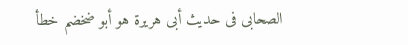الصحابى فى حديث أبى هريرة هو أبو ضخضم خطأ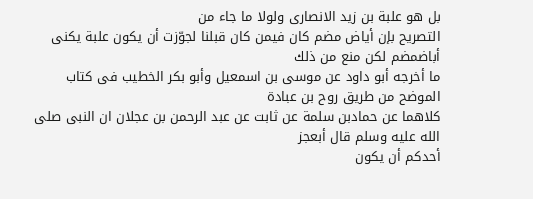بل هو علبة بن زيد الانصارى ولولا ما جاء من
التصريح بإن أياض مضم كان فيمن كان قبلنا لجوّزت أن يكون علبة يكنى أباضمضم لكن منع من ذلك
ما أخرجه أبو داود عن موسى بن اسمعيل وأبو بكر الخطيب فى كتاب الموضح من طريق روح بن عبادة
كلاهما عن حمادبن سلمة عن ثابت عن عبد الرحمن بن عجلان ان النبى صلى الله عليه وسلم قال أبعجز
أحدكم أن يكون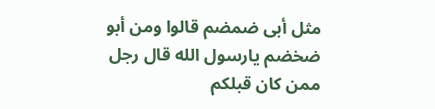مثل أبى ضمضم قالوا ومن أبو ضخضم يارسول الله قال رجل ممن كان قبلكم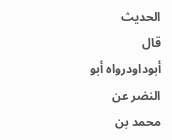الحديث
قال أبوداودرواه أبو النضر عن محمد بن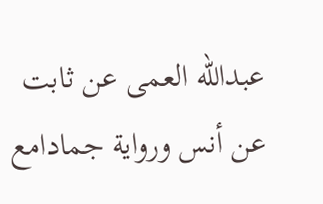عبدالله العمى عن ثابت عن أنس ورواية جمادامع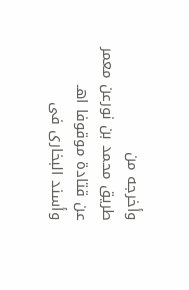وأخرجه من
طريق محمد بن نورعن معمر عن قتادة موقوفا اهـ وأسند البخارى فى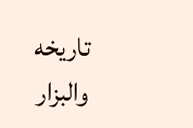تاريخه والبزار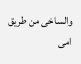والساخى من طريق
امی